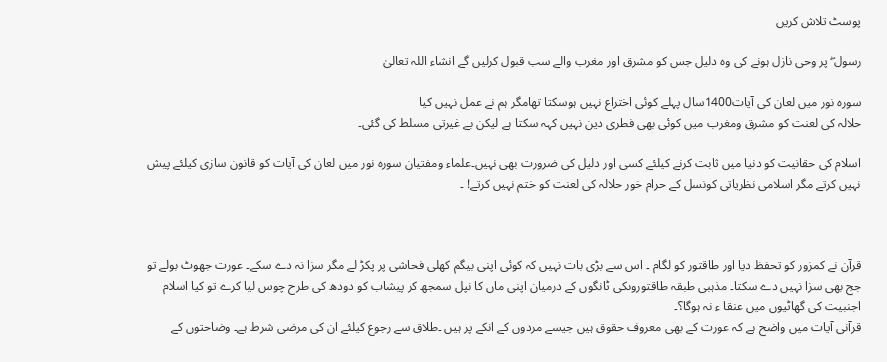پوسٹ تلاش کریں

رسول ۖ پر وحی نازل ہونے کی وہ دلیل جس کو مشرق اور مغرب والے سب قبول کرلیں گے انشاء اللہ تعالیٰ

سورہ نور میں لعان کی آیات1400سال پہلے کوئی اختراع نہیں ہوسکتا تھامگر ہم نے عمل نہیں کیا
حلالہ کی لعنت کو مشرق ومغرب میں کوئی بھی فطری دین نہیں کہہ سکتا ہے لیکن بے غیرتی مسلط کی گئی۔

اسلام کی حقانیت کو دنیا میں ثابت کرنے کیلئے کسی اور دلیل کی ضرورت بھی نہیں۔علماء ومفتیان سورہ نور میں لعان کی آیات کو قانون سازی کیلئے پیش نہیں کرتے مگر اسلامی نظریاتی کونسل کے حرام خور حلالہ کی لعنت کو ختم نہیں کرتے! ۔



قرآن نے کمزور کو تحفظ دیا اور طاقتور کو لگام ۔ اس سے بڑی بات نہیں کہ کوئی اپنی بیگم کھلی فحاشی پر پکڑ لے مگر سزا نہ دے سکے۔ عورت جھوٹ بولے تو جج بھی سزا نہیں دے سکتا۔ مذہبی طبقہ طاقتوروںکی ٹانگوں کے درمیان اپنی ماں کا نپل سمجھ کر پیشاب کو دودھ کی طرح چوس لیا کرے تو کیا اسلام اجنبیت کی گھاٹیوں میں عنقا ء نہ ہوگا؟۔
قرآنی آیات میں واضح ہے کہ عورت کے بھی معروف حقوق ہیں جیسے مردوں کے انکے پر ہیں ۔طلاق سے رجوع کیلئے ان کی مرضی شرط ہے۔ وضاحتوں کے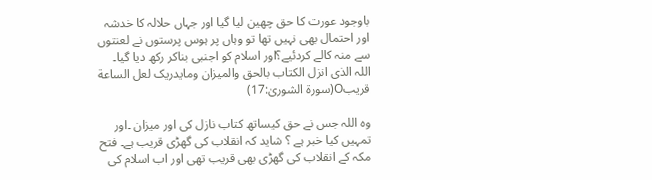باوجود عورت کا حق چھین لیا گیا اور جہاں حلالہ کا خدشہ اور احتمال بھی نہیں تھا تو وہاں پر ہوس پرستوں نے لعنتوں سے منہ کالے کردئیے؟اور اسلام کو اجنبی بناکر رکھ دیا گیا۔
اللہ الذی انزل الکتاب بالحق والمیزان ومایدریک لعل الساعة قریبO(سورة الشوریٰ:17)

وہ اللہ جس نے حق کیساتھ کتاب نازل کی اور میزان ۔اور تمہیں کیا خبر ہے ؟ شاید کہ انقلاب کی گھڑی قریب ہے۔ فتح مکہ کے انقلاب کی گھڑی بھی قریب تھی اور اب اسلام کی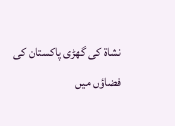نشاة کی گھڑی پاکستان کی فضاؤں میں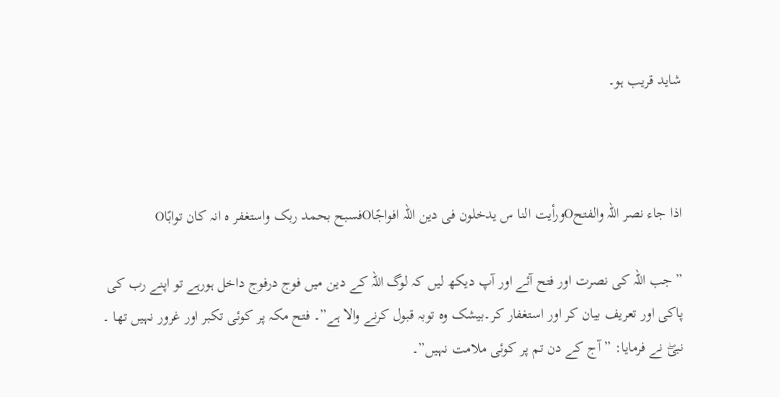شاید قریب ہو۔



اذا جاء نصر اللہ والفتحOورأیت النا س یدخلون فی دین اللہ افواجًاOفسبح بحمد ربک واستغفر ہ انہ کان توابًاO

”جب اللہ کی نصرت اور فتح آئے اور آپ دیکھ لیں کہ لوگ اللہ کے دین میں فوج درفوج داخل ہورہے تو اپنے رب کی پاکی اور تعریف بیان کر اور استغفار کر۔بیشک وہ توبہ قبول کرنے والا ہے”۔ فتح مکہ پر کوئی تکبر اور غرور نہیں تھا ۔ نبیۖ نے فرمایا: ”آج کے دن تم پر کوئی ملامت نہیں”۔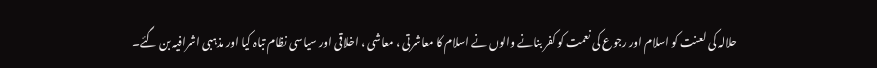حلالہ کی لعنت کو اسلام اور رجوع کی نعمت کو کفر بنانے والوں نے اسلام کا معاشرتی ، معاشی ، اخلاقی اور سیاسی نظام تباہ کیا اور مذہبی اشرافیہ بن گئے۔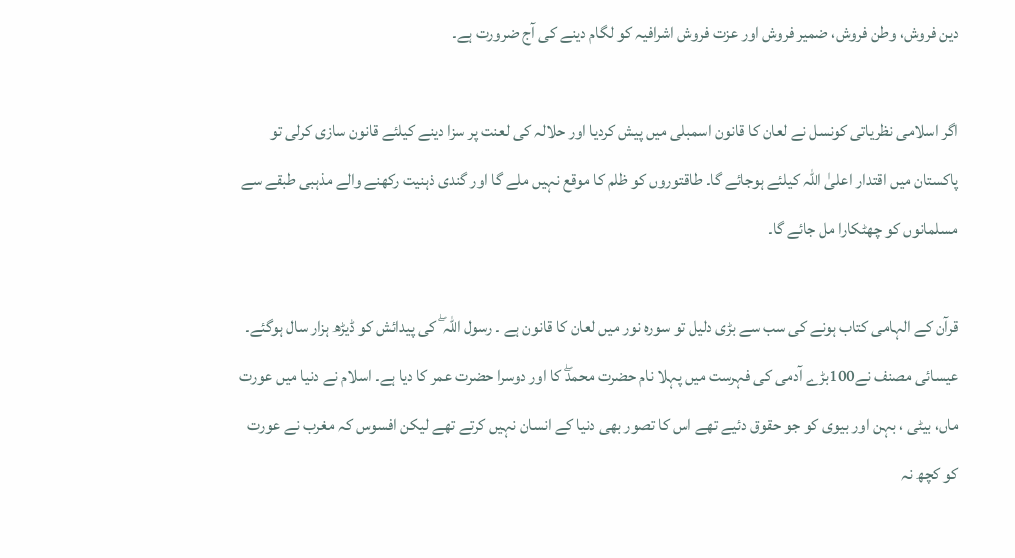دین فروش، وطن فروش، ضمیر فروش اور عزت فروش اشرافیہ کو لگام دینے کی آج ضرورت ہے۔

اگر اسلامی نظریاتی کونسل نے لعان کا قانون اسمبلی میں پیش کردیا اور حلالہ کی لعنت پر سزا دینے کیلئے قانون سازی کرلی تو پاکستان میں اقتدار اعلیٰ اللہ کیلئے ہوجائے گا۔ طاقتوروں کو ظلم کا موقع نہیں ملے گا اور گندی ذہنیت رکھنے والے مذہبی طبقے سے مسلمانوں کو چھٹکارا مل جائے گا۔

قرآن کے الہامی کتاب ہونے کی سب سے بڑی دلیل تو سورہ نور میں لعان کا قانون ہے ۔ رسول اللہ ۖ کی پیدائش کو ڈیڑھ ہزار سال ہوگئے۔ عیسائی مصنف نے100بڑے آدمی کی فہرست میں پہلا نام حضرت محمدۖ کا اور دوسرا حضرت عمر کا دیا ہے۔ اسلام نے دنیا میں عورت ماں، بیٹی ، بہن اور بیوی کو جو حقوق دئیے تھے اس کا تصور بھی دنیا کے انسان نہیں کرتے تھے لیکن افسوس کہ مغرب نے عورت کو کچھ نہ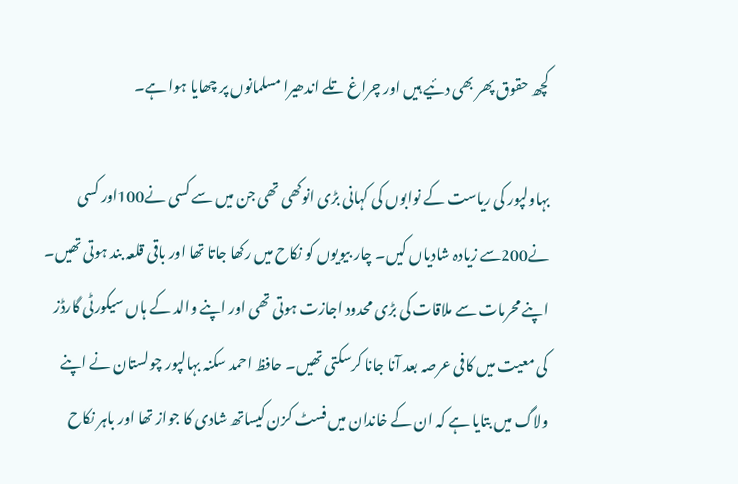کچھ حقوق پھر بھی دئیے ہیں اور چراغ تلے اندھیرا مسلمانوں پر چھایا ہوا ہے۔

بہاولپور کی ریاست کے نوابوں کی کہانی بڑی انوکھی تھی جن میں سے کسی نے100اور کسی نے200سے زیادہ شادیاں کیں۔ چار بیویوں کو نکاح میں رکھا جاتا تھا اور باقی قلعہ بند ہوتی تھیں۔ اپنے محرمات سے ملاقات کی بڑی محدود اجازت ہوتی تھی اور اپنے والد کے ہاں سیکورٹی گارڈز کی معیت میں کافی عرصہ بعد آنا جانا کرسکتی تھیں۔ حافظ احمد سکنہ بہالپور چولستان نے اپنے ولاگ میں بتایا ہے کہ ان کے خاندان میں فسٹ کزن کیساتھ شادی کا جواز تھا اور باہر نکاح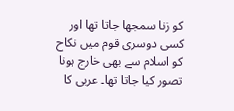کو زنا سمجھا جاتا تھا اور کسی دوسری قوم میں نکاح کو اسلام سے بھی خارج ہونا تصور کیا جاتا تھا۔ عربی کا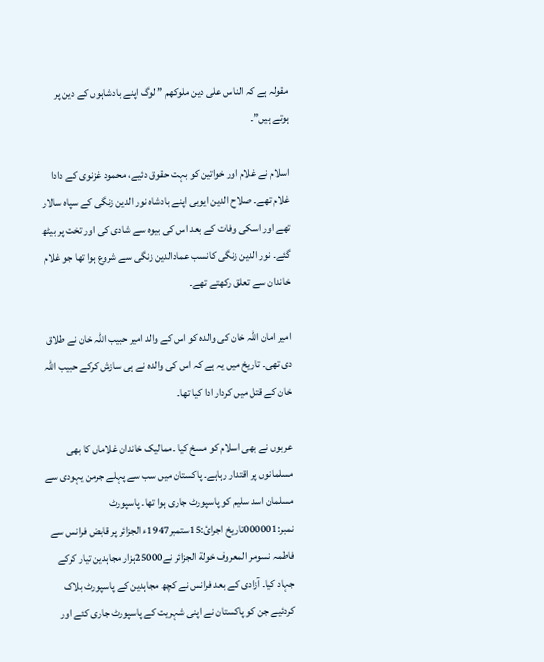مقولہ ہے کہ الناس علی دین ملوکھم ” لوگ اپنے بادشاہوں کے دین پر ہوتے ہیں”۔

اسلام نے غلام اور خواتین کو بہت حقوق دئیے، محمود غزنوی کے دادا غلام تھے۔ صلاح الدین ایوبی اپنے بادشاہ نور الدین زنگی کے سپاہ سالار تھے اور اسکی وفات کے بعد اس کی بیوہ سے شادی کی اور تخت پر بیٹھ گئے۔ نور الدین زنگی کانسب عمادالدین زنگی سے شروع ہوا تھا جو غلام خاندان سے تعلق رکھتے تھے۔

امیر امان اللہ خان کی والدہ کو اس کے والد امیر حبیب اللہ خان نے طلاق دی تھی۔ تاریخ میں یہ ہے کہ اس کی والدہ نے ہی سازش کرکے حبیب اللہ خان کے قتل میں کردار ادا کیا تھا۔

عربوں نے بھی اسلام کو مسخ کیا ۔ممالیک خاندان غلاماں کا بھی مسلمانوں پر اقتدار رہاہے۔ پاکستان میں سب سے پہلے جرمن یہودی سے مسلمان اسد سلیم کو پاسپورٹ جاری ہوا تھا۔ پاسپورٹ نمبر:000001تاریخ اجرائ:15ستمبر1947ء الجزائر پر قابض فرانس سے فاطمہ نسومر المعروف خولة الجزائر نے25000ہزار مجاہدین تیار کرکے جہاد کیا۔ آزادی کے بعد فرانس نے کچھ مجاہدین کے پاسپورٹ بلاک کردئیے جن کو پاکستان نے اپنی شہریت کے پاسپورٹ جاری کئے اور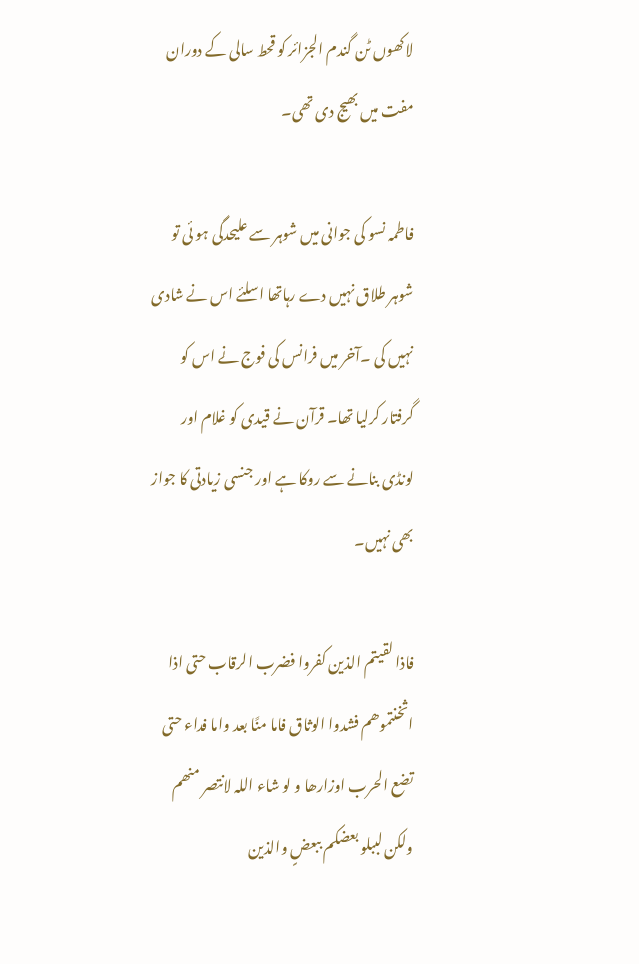لاکھوں ٹن گندم الجزائر کو قحط سالی کے دوران مفت میں بھیج دی تھی۔

فاطمہ نسو کی جوانی میں شوہر سے علیحدگی ہو ئی تو شوہر طلاق نہیں دے رہاتھا اسلئے اس نے شادی نہیں کی ۔آخر میں فرانس کی فوج نے اس کو گرفتار کرلیا تھا۔ قرآن نے قیدی کو غلام اور لونڈی بنانے سے روکا ہے اور جنسی زیادتی کا جواز بھی نہیں۔

فاذا لقیتم الذین کفروا فضرب الرقاب حتی اذا اثخنتموھم فشدوا الوثاق فاما منًا بعد واما فداء حتی تضع الحرب اوزارھا و لو شاء اللہ لانتصر منھم ولکن لببلو بعضکم ببعضٍ والذین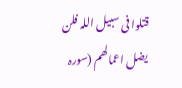قتلوا فی سبیل اللہ فلن یضل اعمالھم (سورہ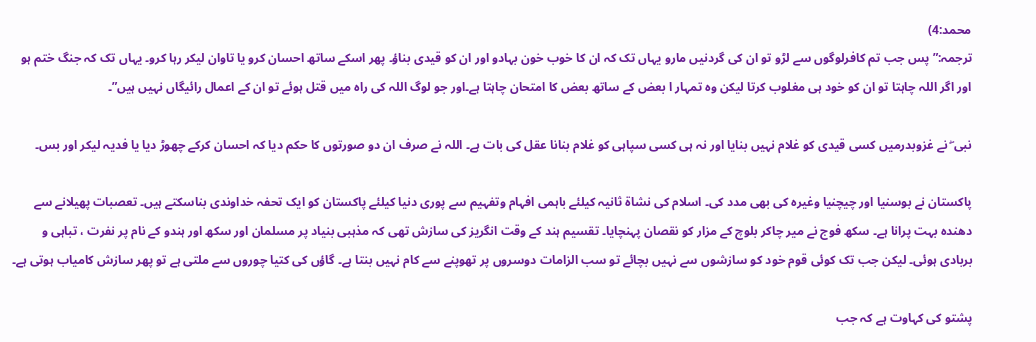محمد:4)
ترجمہ:”پس جب تم کافرلوگوں سے لڑو تو ان کی گردنیں مارو یہاں تک کہ ان کا خوب خون بہادو اور ان کو قیدی بناؤ۔ پھر اسکے ساتھ احسان کرو یا تاوان لیکر رہا کرو۔ یہاں تک کہ جنگ ختم ہو اور اگر اللہ چاہتا تو ان کو خود ہی مغلوب کرتا لیکن وہ تمہار ا بعض کے ساتھ بعض کا امتحان چاہتا ہے۔اور جو لوگ اللہ کی راہ میں قتل ہوئے تو ان کے اعمال رائیگاں نہیں ہیں”۔

نبی ۖ نے غزوبدرمیں کسی قیدی کو غلام نہیں بنایا اور نہ ہی کسی سپاہی کو غلام بنانا عقل کی بات ہے۔ اللہ نے صرف ان دو صورتوں کا حکم دیا کہ احسان کرکے چھوڑ دیا یا فدیہ لیکر اور بس۔

پاکستان نے بوسنیا اور چیچنیا وغیرہ کی بھی مدد کی۔ اسلام کی نشاة ثانیہ کیلئے باہمی افہام وتفہیم سے پوری دنیا کیلئے پاکستان کو ایک تحفہ خداوندی بناسکتے ہیں۔ تعصبات پھیلانے سے دھندہ بہت پرانا ہے۔ سکھ فوج نے میر چاکر بلوچ کے مزار کو نقصان پہنچایا۔ تقسیم ہند کے وقت انگریز کی سازش تھی کہ مذہبی بنیاد پر مسلمان اور سکھ اور ہندو کے نام پر نفرت ، تباہی و بربادی ہوئی۔ لیکن جب تک کوئی قوم خود کو سازشوں سے نہیں بچائے تو سب الزامات دوسروں پر تھوپنے سے کام نہیں بنتا ہے۔ گاؤں کی کتیا چوروں سے ملتی ہے تو پھر سازش کامیاب ہوتی ہے۔

پشتو کی کہاوت ہے کہ جب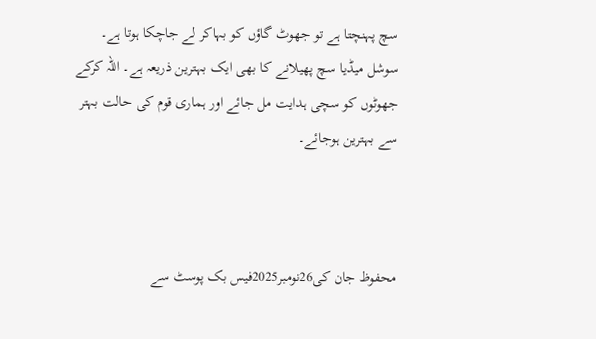سچ پہنچتا ہے تو جھوٹ گاؤں کو بہاکر لے جاچکا ہوتا ہے۔ سوشل میڈیا سچ پھیلانے کا بھی ایک بہترین ذریعہ ہے۔ اللہ کرکے جھوٹوں کو سچی ہدایت مل جائے اور ہماری قوم کی حالت بہتر سے بہترین ہوجائے۔



محفوظ جان کی26نومبر2025فیس بک پوسٹ سے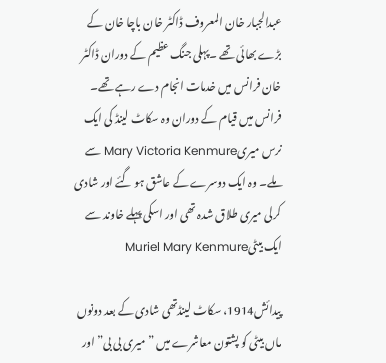عبدالجبار خان المعروف ڈاکٹر خان باچا خان کے بڑے بھائی تھے ۔پہلی جنگ عظیم کے دوران ڈاکٹر خان فرانس میں خدمات انجام دے رہے تھے۔ فرانس میں قیام کے دوران وہ سکاٹ لینڈ کی ایک نرس میریMary Victoria Kenmure سے ملے۔ وہ ایک دوسرے کے عاشق ہو گئے اور شادی کرلی میری طلاق شدہ تھی اور اسکی پہلے خاوند سے ایک بیٹیMuriel Mary Kenmure

پیدائش1914، سکاٹ لینڈتھی شادی کے بعد دونوں ماں بیٹی کو پشتون معاشرے میں ”میری بی بی”اور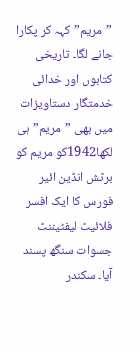”مریم”کہہ کر پکارا جانے لگا۔ تاریخی کتابوں اور خدائی خدمتگار دستاویزات میں بھی ”مریم”ہی لکھا1942کو مریم کو برٹش انڈین ائیر فورس کا ایک افسر فلائیٹ لیفٹیننٹ جسوات سنگھ پسند آیا۔ سکندر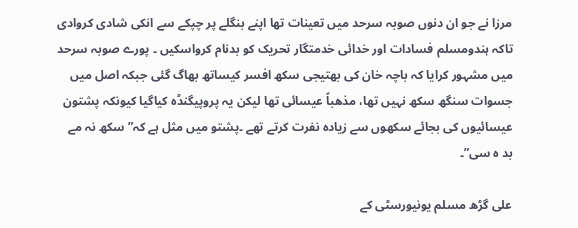مرزا نے جو ان دنوں صوبہ سرحد میں تعینات تھا اپنے بنگلے پر چپکے سے انکی شادی کروادی تاکہ ہندومسلم فسادات اور خدائی خدمتگار تحریک کو بدنام کرواسکیں ۔ پورے صوبہ سرحد میں مشہور کرایا کہ باچہ خان کی بھتیجی سکھ افسر کیساتھ بھاگ گئی جبکہ اصل میں جسوات سنگھ سکھ نہیں تھا، مذھباً عیسائی تھا لیکن یہ پروپیگنڈہ کیاگیا کیونکہ پشتون عیسائیوں کی بجائے سکھوں سے زیادہ نفرت کرتے تھے ۔پشتو میں مثل ہے کہ” سکھ نہ مے بد ہ سی”۔

علی گڑھ مسلم یونیورسٹی کے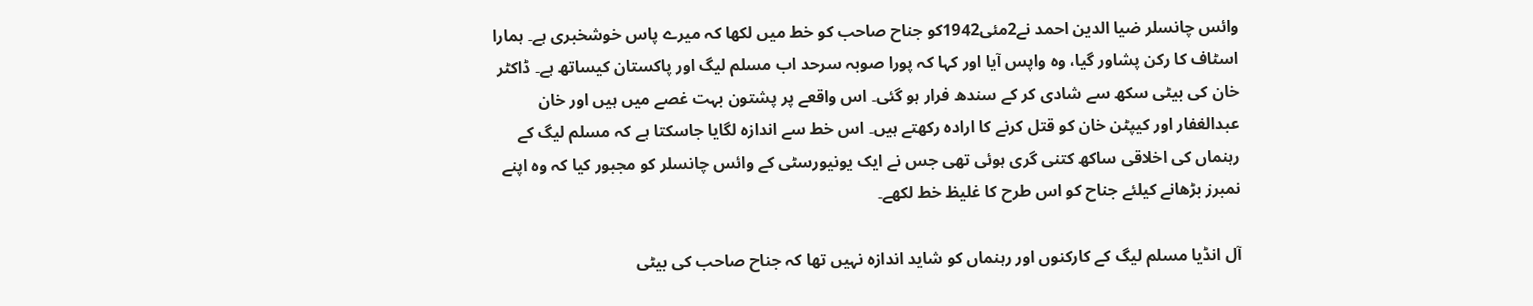وائس چانسلر ضیا الدین احمد نے2مئی1942کو جناح صاحب کو خط میں لکھا کہ میرے پاس خوشخبری ہے۔ ہمارا اسٹاف کا رکن پشاور گیا، وہ واپس آیا اور کہا کہ پورا صوبہ سرحد اب مسلم لیگ اور پاکستان کیساتھ ہے۔ ڈاکٹر خان کی بیٹی سکھ سے شادی کر کے سندھ فرار ہو گئی۔ اس واقعے پر پشتون بہت غصے میں ہیں اور خان عبدالغفار اور کیپٹن خان کو قتل کرنے کا ارادہ رکھتے ہیں۔ اس خط سے اندازہ لگایا جاسکتا ہے کہ مسلم لیگ کے رہنماں کی اخلاقی ساکھ کتنی گری ہوئی تھی جس نے ایک یونیورسٹی کے وائس چانسلر کو مجبور کیا کہ وہ اپنے نمبرز بڑھانے کیلئے جناح کو اس طرح کا غلیظ خط لکھے۔

آل انڈیا مسلم لیگ کے کارکنوں اور رہنماں کو شاید اندازہ نہیں تھا کہ جناح صاحب کی بیٹی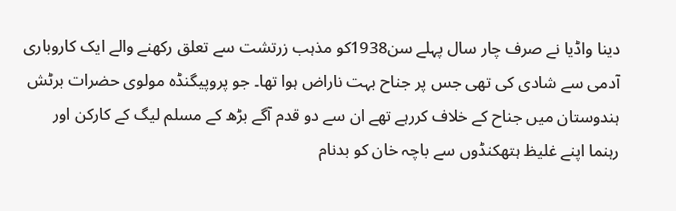دینا واڈیا نے صرف چار سال پہلے سن1938کو مذہب زرتشت سے تعلق رکھنے والے ایک کاروباری آدمی سے شادی کی تھی جس پر جناح بہت ناراض ہوا تھا۔ جو پروپیگنڈہ مولوی حضرات برٹش ہندوستان میں جناح کے خلاف کررہے تھے ان سے دو قدم آگے بڑھ کے مسلم لیگ کے کارکن اور رہنما اپنے غلیظ ہتھکنڈوں سے باچہ خان کو بدنام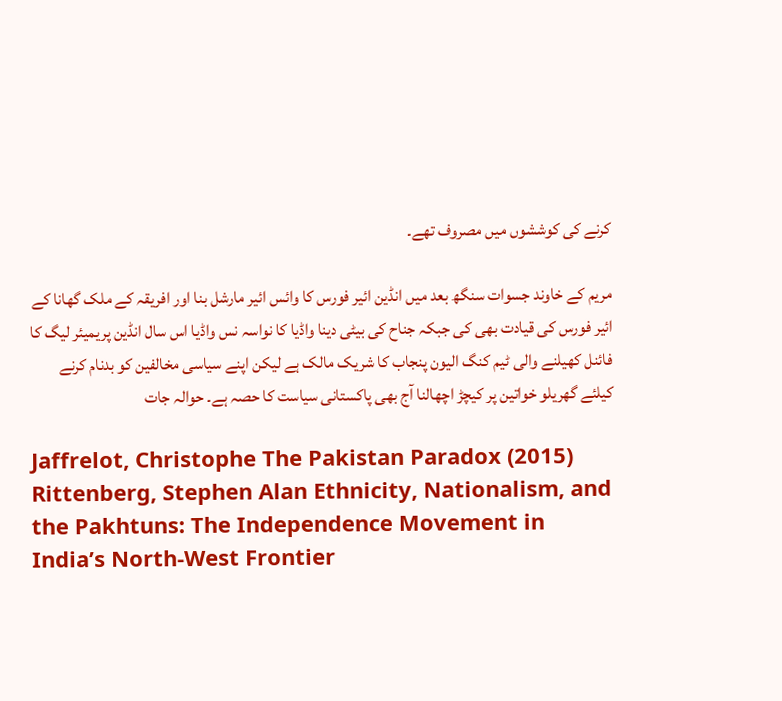کرنے کی کوششوں میں مصروف تھے۔

مریم کے خاوند جسوات سنگھ بعد میں انڈین ائیر فورس کا وائس ائیر مارشل بنا اور افریقہ کے ملک گھانا کے ائیر فورس کی قیادت بھی کی جبکہ جناح کی بیٹی دینا واڈیا کا نواسہ نس واڈیا اس سال انڈین پریمیئر لیگ کا فائنل کھیلنے والی ٹیم کنگ الیون پنجاب کا شریک مالک ہے لیکن اپنے سیاسی مخالفین کو بدنام کرنے کیلئے گھریلو خواتین پر کیچڑ اچھالنا آج بھی پاکستانی سیاست کا حصہ ہے۔ حوالہ جات

Jaffrelot, Christophe The Pakistan Paradox (2015)
Rittenberg, Stephen Alan Ethnicity, Nationalism, and the Pakhtuns: The Independence Movement in India’s North-West Frontier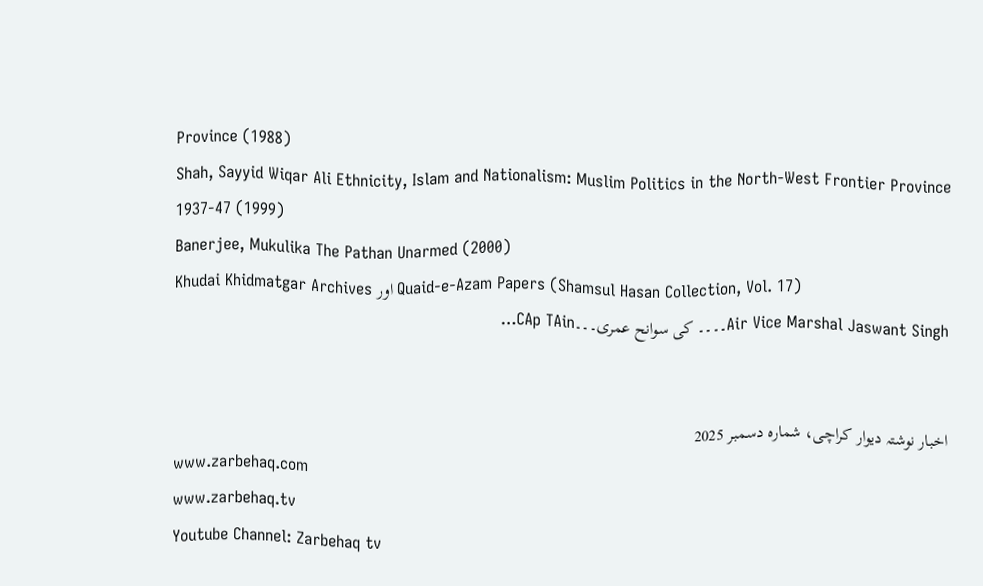Province (1988)
Shah, Sayyid Wiqar Ali Ethnicity, Islam and Nationalism: Muslim Politics in the North-West Frontier Province 1937-47 (1999)
Banerjee, Mukulika The Pathan Unarmed (2000)
Khudai Khidmatgar Archives اور Quaid-e-Azam Papers (Shamsul Hasan Collection, Vol. 17)
Air Vice Marshal Jaswant Singh۔۔۔۔ کی سوانح عمری۔۔۔CAp TAin…


اخبار نوشتہ دیوار کراچی، شمارہ دسمبر 2025
www.zarbehaq.com
www.zarbehaq.tv
Youtube Channel: Zarbehaq tv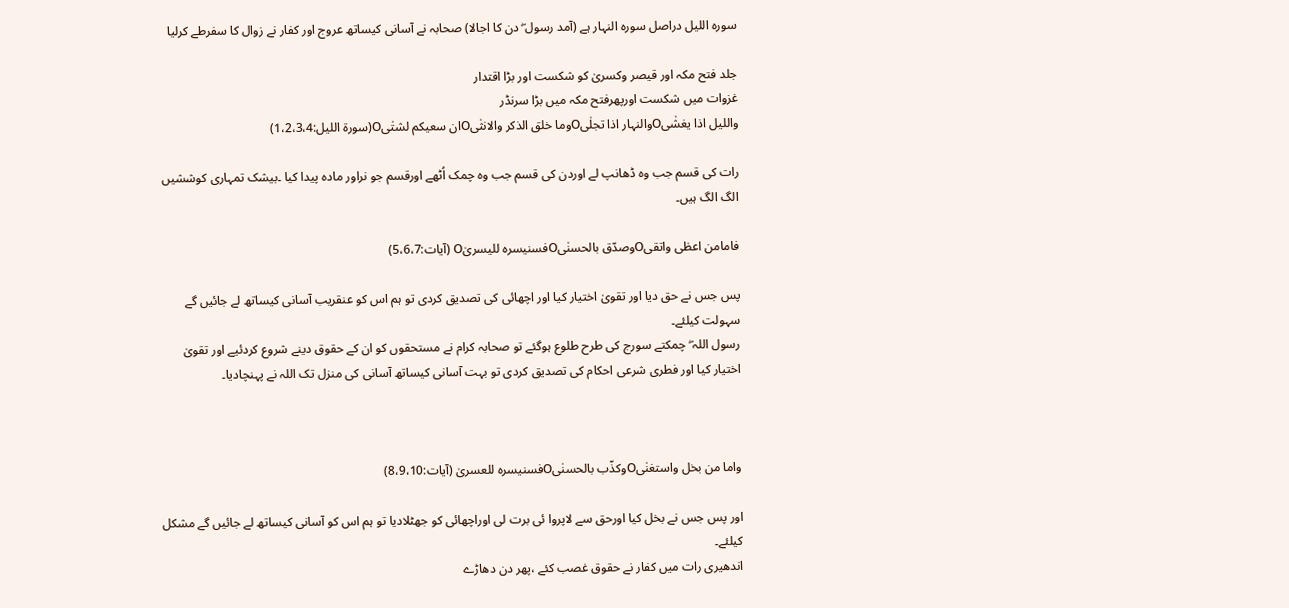سورہ اللیل دراصل سورہ النہار ہے (آمد رسول ۖ دن کا اجالا) صحابہ نے آسانی کیساتھ عروج اور کفار نے زوال کا سفرطے کرلیا

جلد فتح مکہ اور قیصر وکسریٰ کو شکست اور بڑا اقتدار
غزوات میں شکست اورپھرفتح مکہ میں بڑا سرنڈر
واللیل اذا یغشٰیOوالنہار اذا تجلٰیOوما خلق الذکر والانثٰیOان سعیکم لشتٰیO(سورة اللیل:1،2،3،4)

رات کی قسم جب وہ ڈھانپ لے اوردن کی قسم جب وہ چمک اُٹھے اورقسم جو نراور مادہ پیدا کیا ۔بیشک تمہاری کوششیں الگ الگ ہیں۔

فامامن اعطٰی واتقیOوصدّق بالحسنٰیOفسنیسرہ للیسریٰO (آیات:5،6،7)

پس جس نے حق دیا اور تقویٰ اختیار کیا اور اچھائی کی تصدیق کردی تو ہم اس کو عنقریب آسانی کیساتھ لے جائیں گے سہولت کیلئے۔
رسول اللہ ۖ چمکتے سورج کی طرح طلوع ہوگئے تو صحابہ کرام نے مستحقوں کو ان کے حقوق دینے شروع کردئیے اور تقویٰ اختیار کیا اور فطری شرعی احکام کی تصدیق کردی تو بہت آسانی کیساتھ آسانی کی منزل تک اللہ نے پہنچادیا۔



واما من بخل واستغنٰیOوکذّب بالحسنٰیOفسنیسرہ للعسریٰ (آیات:8،9،10)

اور پس جس نے بخل کیا اورحق سے لاپروا ئی برت لی اوراچھائی کو جھٹلادیا تو ہم اس کو آسانی کیساتھ لے جائیں گے مشکل کیلئے۔
اندھیری رات میں کفار نے حقوق غصب کئے ،پھر دن دھاڑے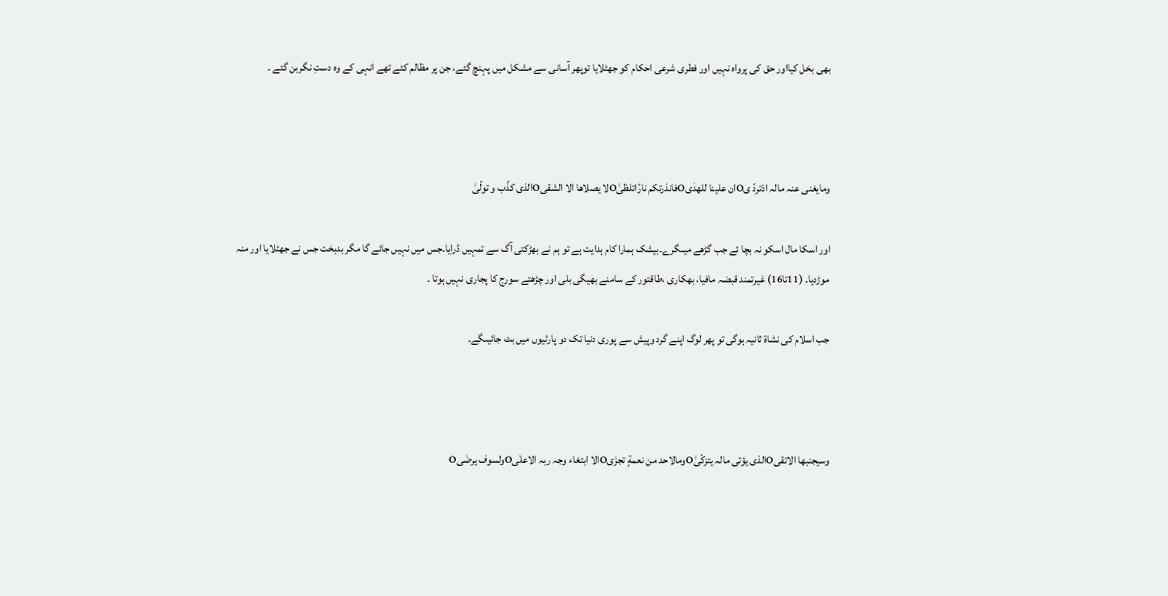بھی بخل کیااور حق کی پرواہ نہیں اور فطری شرعی احکام کو جھٹلایا توپھر آسانی سے مشکل میں پہنچ گئے، جن پر مظالم کئے تھے انہی کے وہ دستِ نگربن گئے ۔



ومایغنی عنہ مالہ اذتردّ یOان علینا للھدٰیOفانذرتکم نارًاتلظیٰOلا یصلاھا الا الشقیOالذی کذّب و تولّیٰ

اور اسکا مال اسکو نہ بچا ئے جب گڑھے میںگرے۔بیشک ہمارا کام ہدایت ہے تو ہم نے بھڑکتی آگ سے تمہیں ڈرایا۔جس میں نہیں جائے گا مگر بدبخت جس نے جھٹلایا اور منہ موڑدیا۔ (11تا16) غیرتمند قبضہ مافیا، بھکاری ،طاقتور کے سامنے بھیگی بلی اور چڑھتے سورج کا پجاری نہیں ہوتا ۔

جب اسلام کی نشاة ثانیہ ہوگی تو پھر لوگ اپنے گرد وپیش سے پوری دنیا تک دو پارٹیوں میں بٹ جائیںگے۔



وسیجنبھا الاتقیOالذی یؤتی مالہ یتزکّیٰOومالاحد من نعمةٍ تجزٰیOالا ابتغاء وجہ ربہ الاعلٰیOولسوف یرضٰیO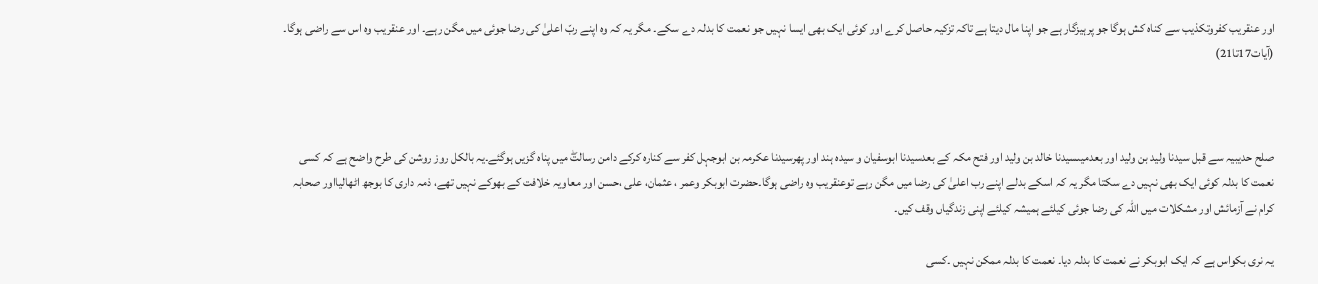اور عنقریب کفروتکذیب سے کناہ کش ہوگا جو پرہیزگار ہے جو اپنا مال دیتا ہے تاکہ تزکیہ حاصل کرے اور کوئی ایک بھی ایسا نہیں جو نعمت کا بدلہ دے سکے۔ مگر یہ کہ وہ اپنے ربّ اعلیٰ کی رضا جوئی میں مگن رہے۔ اور عنقریب وہ اس سے راضی ہوگا۔ (آیات17تا21)



صلح حدیبیہ سے قبل سیدنا ولید بن ولید اور بعدمیںسیدنا خالد بن ولید اور فتح مکہ کے بعدسیدنا ابوسفیان و سیدہ ہند اور پھرسیدنا عکرمہ بن ابوجہل کفر سے کنارہ کرکے دامن رسالتۖ میں پناہ گزیں ہوگئے۔یہ بالکل روز روشن کی طرح واضح ہے کہ کسی نعمت کا بدلہ کوئی ایک بھی نہیں دے سکتا مگر یہ کہ اسکے بدلے اپنے رب اعلیٰ کی رضا میں مگن رہے توعنقریب وہ راضی ہوگا۔حضرت ابوبکر وعمر ، عثمان، علی ،حسن اور معاویہ خلافت کے بھوکے نہیں تھے، ذمہ داری کا بوجھ اٹھالیااور صحابہ کرام نے آزمائش اور مشکلات میں اللہ کی رضا جوئی کیلئے ہمیشہ کیلئے اپنی زندگیاں وقف کیں۔

یہ نری بکواس ہے کہ ایک ابوبکر نے نعمت کا بدلہ دیا۔ نعمت کا بدلہ ممکن نہیں ۔کسی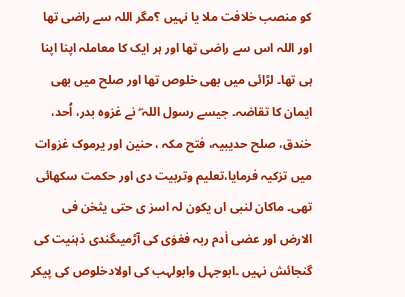کو منصب خلافت ملا یا نہیں ؟مگر اللہ سے راضی تھا اور اللہ اس سے راضی تھا اور ہر ایک کا معاملہ اپنا اپنا ہی تھا۔ لڑائی میں بھی خلوص تھا اور صلح میں بھی ایمان کا تقاضہ۔ جیسے رسول اللہ ۖ نے غزوہ بدر، اُحد، خندق، صلح حدیبیہ، فتح مکہ ، حنین اور یرموک غزوات میں تزکیہ فرمایا،تعلیم وتربیت دی اور حکمت سکھائی تھی۔ ماکان لنبی اں یکون لہ اسرٰ ی حتی یثخن فی الارض اور عصٰی اٰدم ربہ فغوٰی کی آڑمیںگندی ذہنیت کی گنجائش نہیں ۔ابوجہل وابولہب کی اولادخلوص کی پیکر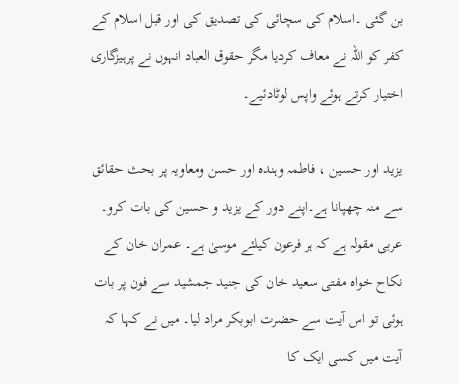بن گئی ۔اسلام کی سچائی کی تصدیق کی اور قبل اسلام کے کفر کو اللہ نے معاف کردیا مگر حقوق العباد انہوں نے پرہیزگاری اختیار کرتے ہوئے واپس لوٹادئیے۔

یزید اور حسین ، فاطمہ وہندہ اور حسن ومعاویہ پر بحث حقائق سے منہ چھپانا ہے۔اپنے دور کے یزید و حسین کی بات کرو۔ عربی مقولہ ہے کہ ہر فرعون کیلئے موسیٰ ہے۔ عمران خان کے نکاح خواہ مفتی سعید خان کی جنید جمشید سے فون پر بات ہوئی تو اس آیت سے حضرت ابوبکر مراد لیا۔ میں نے کہا کہ آیت میں کسی ایک کا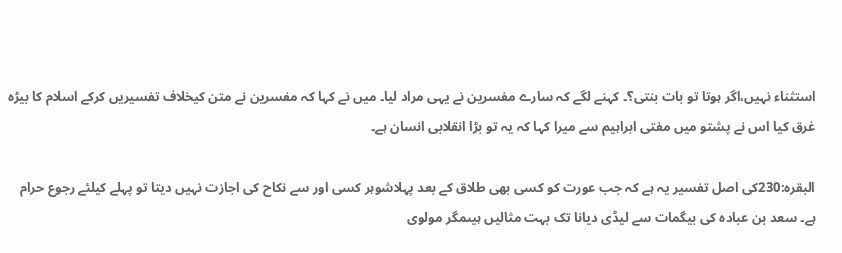استثناء نہیں،اگر ہوتا تو بات بنتی؟۔ کہنے لگے کہ سارے مفسرین نے یہی مراد لیا۔ میں نے کہا کہ مفسرین نے متن کیخلاف تفسیریں کرکے اسلام کا بیڑہ غرق کیا اس نے پشتو میں مفتی ابراہیم سے میرا کہا کہ یہ تو بڑا انقلابی انسان ہے۔

البقرہ:230کی اصل تفسیر یہ ہے کہ جب عورت کو کسی بھی طلاق کے بعد پہلاشوہر کسی اور سے نکاح کی اجازت نہیں دیتا تو پہلے کیلئے رجوع حرام ہے۔ سعد بن عبادہ کی بیگمات سے لیڈی دیانا تک بہت مثالیں ہیںمگر مولوی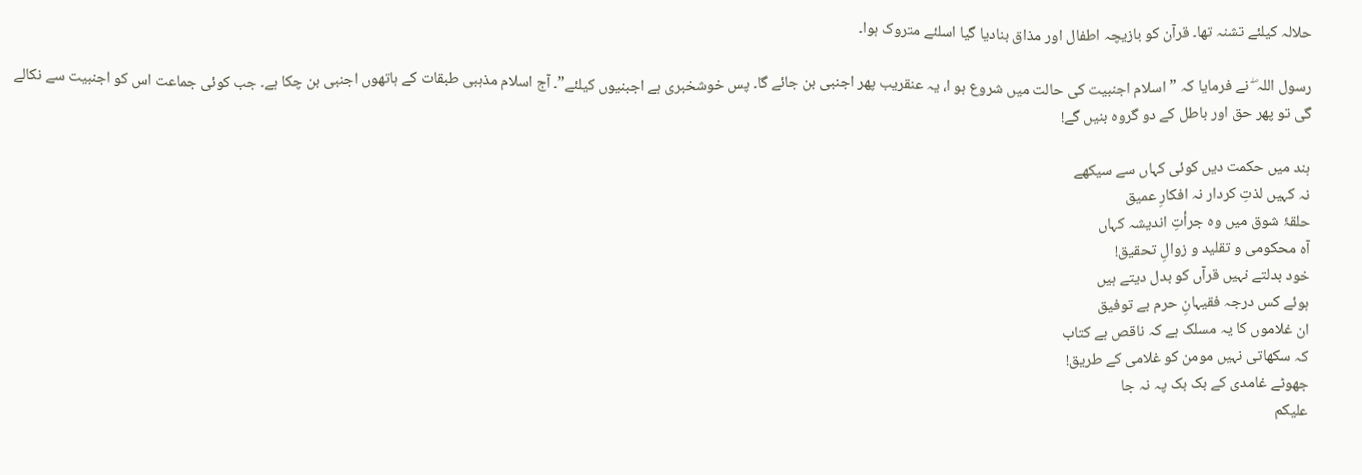حلالہ کیلئے تشنہ تھا۔ قرآن کو بازیچہ اطفال اور مذاق بنادیا گیا اسلئے متروک ہوا۔

رسول اللہ ۖ نے فرمایا کہ ”اسلام اجنبیت کی حالت میں شروع ہو ا، یہ عنقریب پھر اجنبی بن جائے گا۔ پس خوشخبری ہے اجبنیوں کیلئے”۔ آج اسلام مذہبی طبقات کے ہاتھوں اجنبی بن چکا ہے۔ جب کوئی جماعت اس کو اجنبیت سے نکالے گی تو پھر حق اور باطل کے دو گروہ بنیں گے!

ہند میں حکمت دیں کوئی کہاں سے سیکھے
نہ کہیں لذتِ کردار نہ افکارِ عمیق
حلقۂ شوق میں وہ جرأتِ اندیشہ کہاں
آہ محکومی و تقلید و زوالِ تحقیق!
خود بدلتے نہیں قرآں کو بدل دیتے ہیں
ہوئے کس درجہ فقیہانِ حرم بے توفیق
ان غلاموں کا یہ مسلک ہے کہ ناقص ہے کتاب
کہ سکھاتی نہیں مومن کو غلامی کے طریق!
جھوٹے غامدی کے بک بک پہ نہ جا
علیکم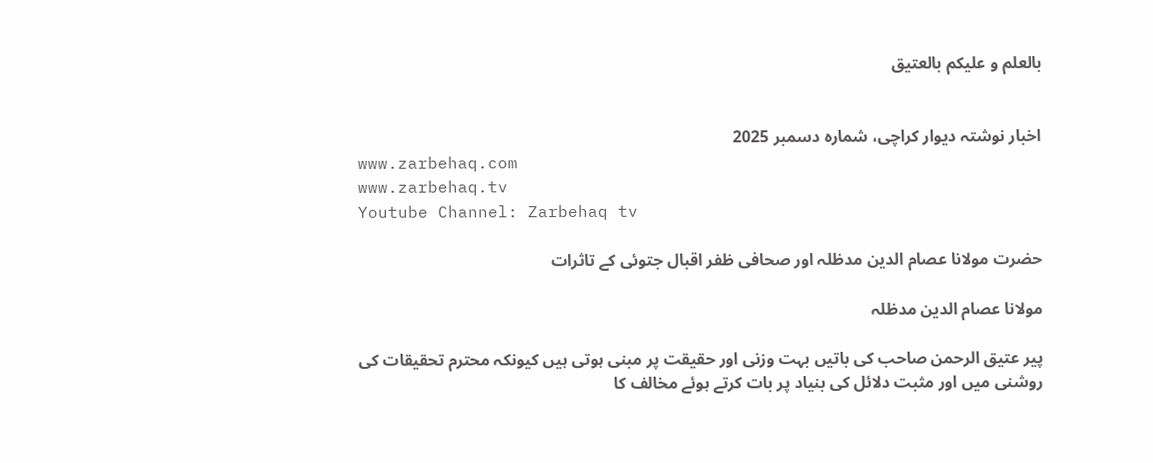بالعلم و علیکم بالعتیق


اخبار نوشتہ دیوار کراچی، شمارہ دسمبر 2025
www.zarbehaq.com
www.zarbehaq.tv
Youtube Channel: Zarbehaq tv

حضرت مولانا عصام الدین مدظلہ اور صحافی ظفر اقبال جتوئی کے تاثرات

مولانا عصام الدین مدظلہ

پیر عتیق الرحمن صاحب کی باتیں بہت وزنی اور حقیقت پر مبنی ہوتی ہیں کیونکہ محترم تحقیقات کی روشنی میں اور مثبت دلائل کی بنیاد پر بات کرتے ہوئے مخالف کا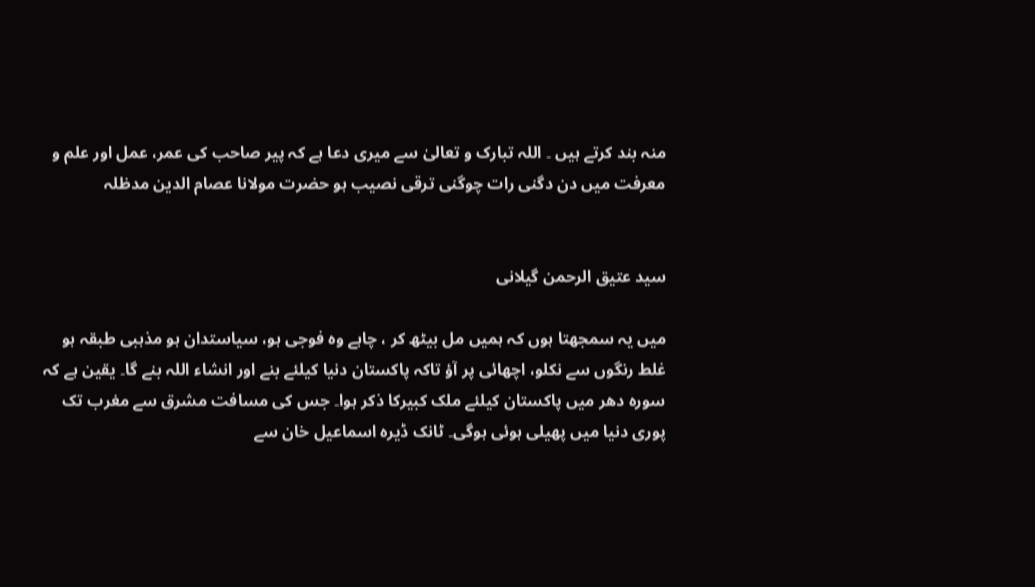منہ بند کرتے ہیں ۔ اللہ تبارک و تعالیٰ سے میری دعا ہے کہ پیر صاحب کی عمر، عمل اور علم و معرفت میں دن دگنی رات چوگنی ترقی نصیب ہو حضرت مولانا عصام الدین مدظلہ


سید عتیق الرحمن گیلانی

میں یہ سمجھتا ہوں کہ ہمیں مل بیٹھ کر ، چاہے وہ فوجی ہو، سیاستدان ہو مذہبی طبقہ ہو غلط رنگوں سے نکلو، اچھائی پر آؤ تاکہ پاکستان دنیا کیلئے بنے اور انشاء اللہ بنے گا۔ یقین ہے کہ سورہ دھر میں پاکستان کیلئے ملک کبیرکا ذکر ہوا۔ جس کی مسافت مشرق سے مغرب تک پوری دنیا میں پھیلی ہوئی ہوگی۔ ٹانک ڈیرہ اسماعیل خان سے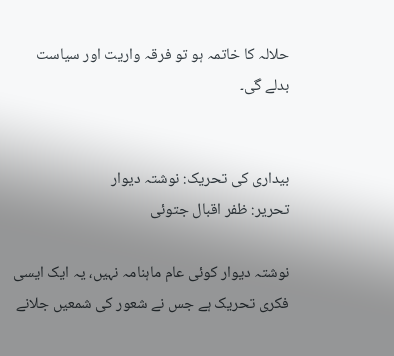حلالہ کا خاتمہ ہو تو فرقہ واریت اور سیاست بدلے گی۔


بیداری کی تحریک: نوشتہ دیوار
تحریر: ظفر اقبال جتوئی

نوشتہ دیوار کوئی عام ماہنامہ نہیں، یہ ایک ایسی فکری تحریک ہے جس نے شعور کی شمعیں جلانے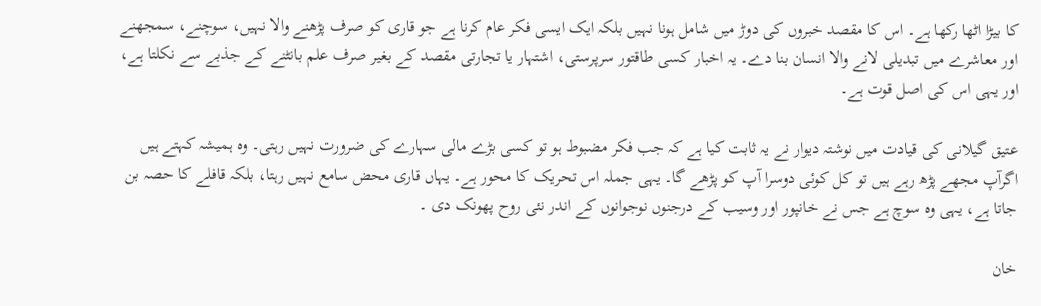کا بیڑا اٹھا رکھا ہے۔ اس کا مقصد خبروں کی دوڑ میں شامل ہونا نہیں بلکہ ایک ایسی فکر عام کرنا ہے جو قاری کو صرف پڑھنے والا نہیں، سوچنے، سمجھنے اور معاشرے میں تبدیلی لانے والا انسان بنا دے۔ یہ اخبار کسی طاقتور سرپرستی، اشتہار یا تجارتی مقصد کے بغیر صرف علم بانٹنے کے جذبے سے نکلتا ہے، اور یہی اس کی اصل قوت ہے۔

عتیق گیلانی کی قیادت میں نوشتہ دیوار نے یہ ثابت کیا ہے کہ جب فکر مضبوط ہو تو کسی بڑے مالی سہارے کی ضرورت نہیں رہتی۔ وہ ہمیشہ کہتے ہیں اگرآپ مجھے پڑھ رہے ہیں تو کل کوئی دوسرا آپ کو پڑھے گا۔ یہی جملہ اس تحریک کا محور ہے۔ یہاں قاری محض سامع نہیں رہتا، بلکہ قافلے کا حصہ بن جاتا ہے، یہی وہ سوچ ہے جس نے خانپور اور وسیب کے درجنوں نوجوانوں کے اندر نئی روح پھونک دی ۔

خان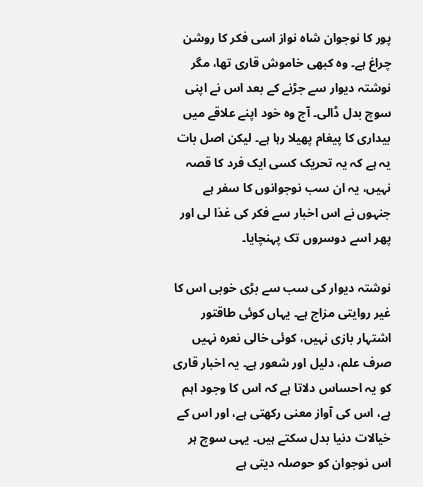پور کا نوجوان شاہ نواز اسی فکر کا روشن چراغ ہے۔ وہ کبھی خاموش قاری تھا، مگر نوشتہ دیوار سے جڑنے کے بعد اس نے اپنی سوچ بدل ڈالی۔ آج وہ خود اپنے علاقے میں بیداری کا پیغام پھیلا رہا ہے۔ لیکن اصل بات یہ ہے کہ یہ تحریک کسی ایک فرد کا قصہ نہیں، یہ ان سب نوجوانوں کا سفر ہے جنہوں نے اس اخبار سے فکر کی غذا لی اور پھر اسے دوسروں تک پہنچایا۔

نوشتہ دیوار کی سب سے بڑی خوبی اس کا غیر روایتی مزاج ہے۔ یہاں کوئی طاقتور اشتہار بازی نہیں، کوئی خالی نعرہ نہیں صرف علم، دلیل اور شعور ہے۔ یہ اخبار قاری کو یہ احساس دلاتا ہے کہ اس کا وجود اہم ہے، اس کی آواز معنی رکھتی ہے، اور اس کے خیالات دنیا بدل سکتے ہیں۔ یہی سوچ ہر اس نوجوان کو حوصلہ دیتی ہے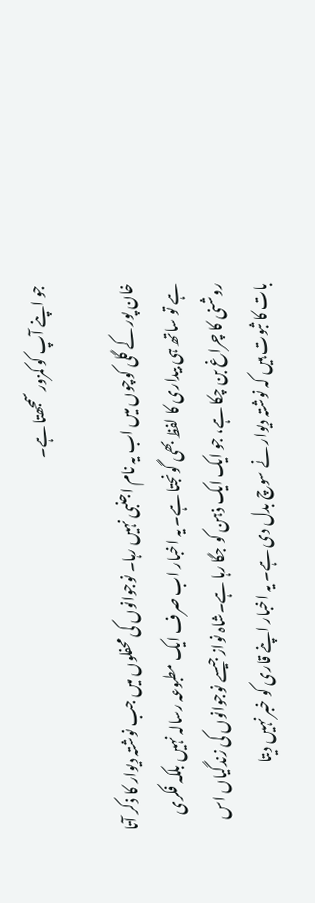جو اپنے آپ کو کمزور سمجھتا ہے۔

خان پور کے گلی کوچوں میں اب یہ نام اجنبی نہیں رہا۔ نوجوانوں کی محفلوں میں جب نوشتہ دیوار کا ذکر آتا ہے تو ساتھ ہی بیداری کا لفظ بھی گونجتا ہے۔ یہ اخبار اب صرف ایک مطبوعہ رسالہ نہیں بلکہ فکری روشنی کا چراغ بن چکا ہے، جو ایک ایک ذہن کو جگا رہا ہے۔شاہ نواز جیسے نوجوانوں کی زندگیاں اس بات کا ثبوت ہیں کہ نوشتہ دیوار نے سوچ بدل دی ہے۔ یہ اخبار اپنے قاری کو خبر نہیں دیتا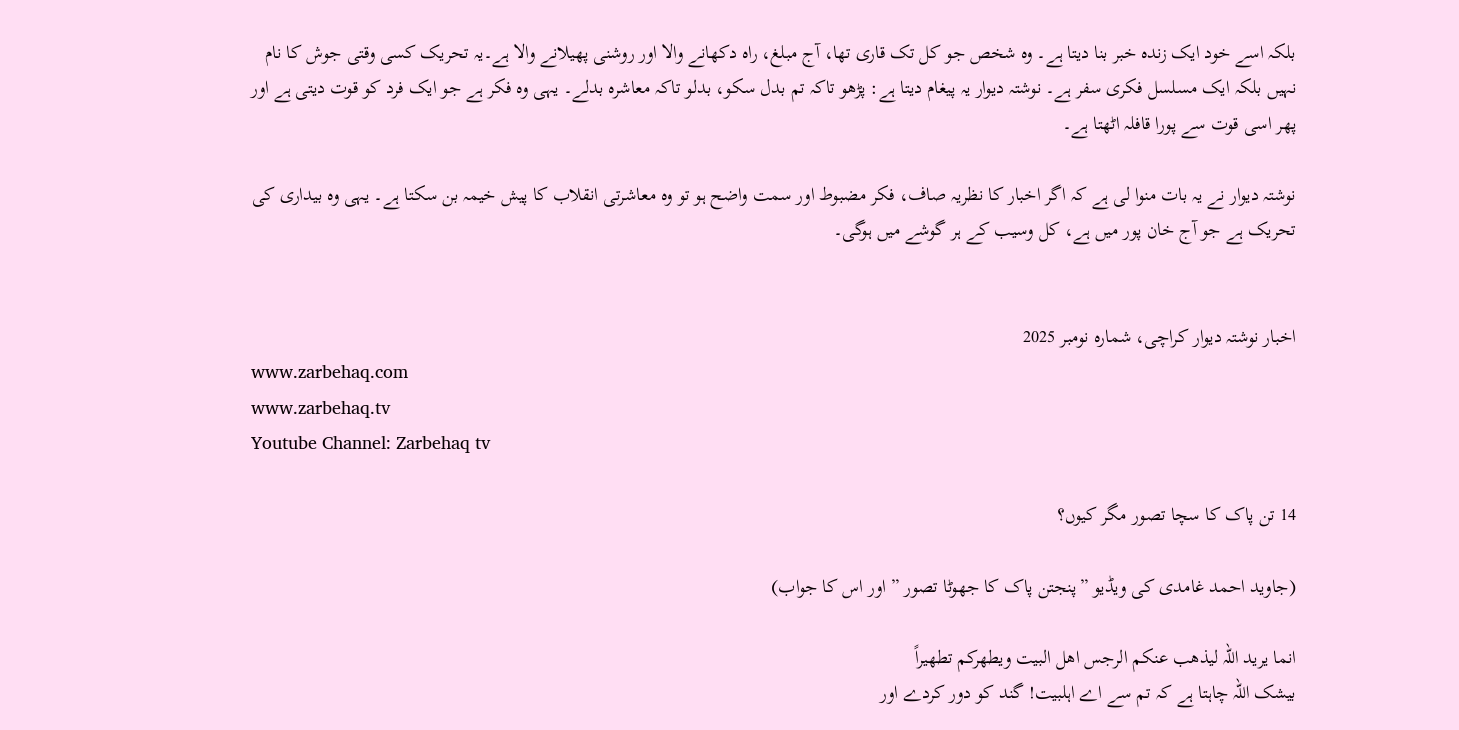بلکہ اسے خود ایک زندہ خبر بنا دیتا ہے۔ وہ شخص جو کل تک قاری تھا، آج مبلغ، راہ دکھانے والا اور روشنی پھیلانے والا ہے۔یہ تحریک کسی وقتی جوش کا نام نہیں بلکہ ایک مسلسل فکری سفر ہے۔ نوشتہ دیوار یہ پیغام دیتا ہے: پڑھو تاکہ تم بدل سکو، بدلو تاکہ معاشرہ بدلے۔ یہی وہ فکر ہے جو ایک فرد کو قوت دیتی ہے اور پھر اسی قوت سے پورا قافلہ اٹھتا ہے۔

نوشتہ دیوار نے یہ بات منوا لی ہے کہ اگر اخبار کا نظریہ صاف، فکر مضبوط اور سمت واضح ہو تو وہ معاشرتی انقلاب کا پیش خیمہ بن سکتا ہے۔ یہی وہ بیداری کی تحریک ہے جو آج خان پور میں ہے، کل وسیب کے ہر گوشے میں ہوگی۔


اخبار نوشتہ دیوار کراچی، شمارہ نومبر 2025
www.zarbehaq.com
www.zarbehaq.tv
Youtube Channel: Zarbehaq tv

14 تن پاک کا سچا تصور مگر کیوں؟

(جاوید احمد غامدی کی ویڈیو ”پنجتن پاک کا جھوٹا تصور ” اور اس کا جواب)

انما یرید اللہ لیذھب عنکم الرجس اھل البیت ویطھرکم تطھیراً
بیشک اللہ چاہتا ہے کہ تم سے اے اہلبیت! گند کو دور کردے اور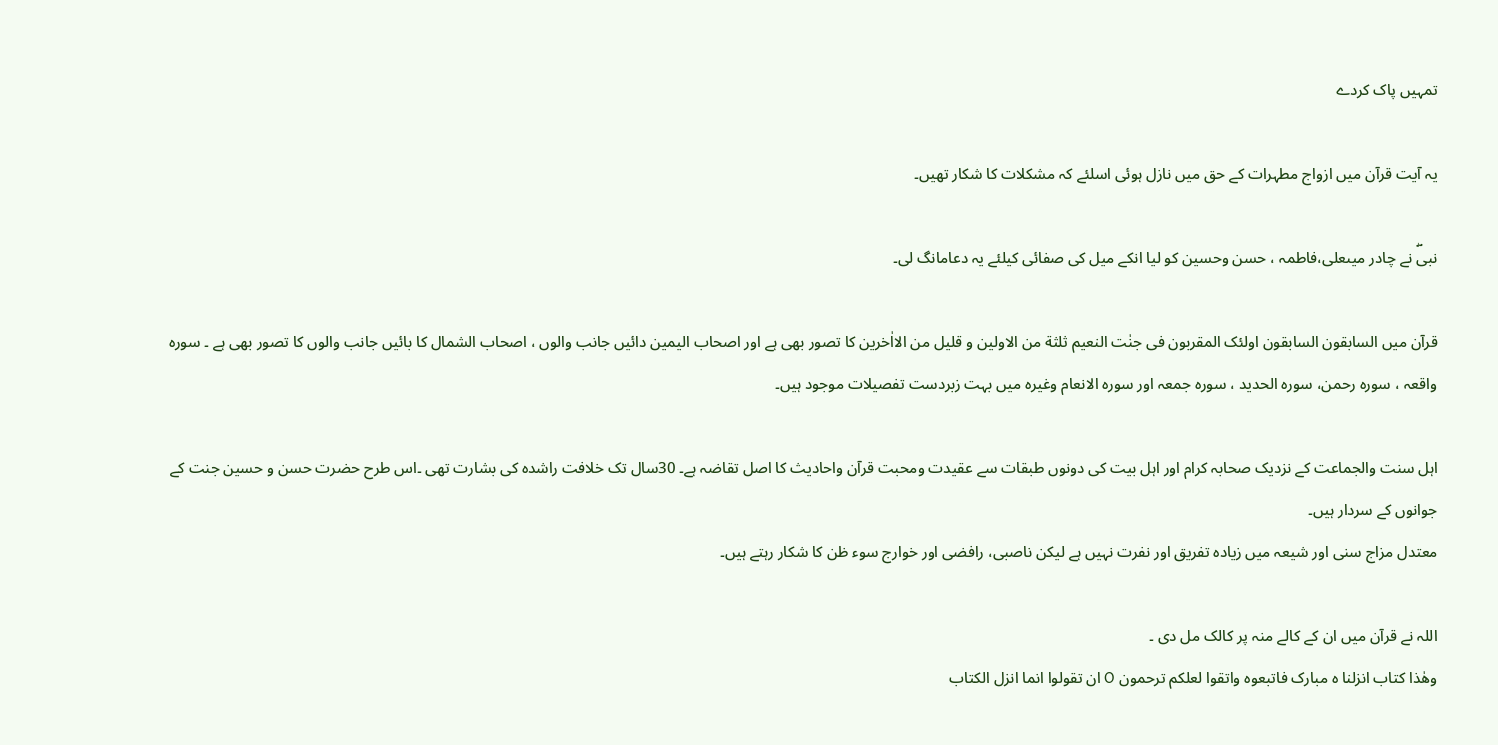تمہیں پاک کردے

یہ آیت قرآن میں ازواج مطہرات کے حق میں نازل ہوئی اسلئے کہ مشکلات کا شکار تھیں۔

نبیۖ نے چادر میںعلی،فاطمہ ، حسن وحسین کو لیا انکے میل کی صفائی کیلئے یہ دعامانگ لی۔

قرآن میں السابقون السابقون اولئک المقربون فی جنٰت النعیم ثلثة من الاولین و قلیل من الااٰخرین کا تصور بھی ہے اور اصحاب الیمین دائیں جانب والوں ، اصحاب الشمال کا بائیں جانب والوں کا تصور بھی ہے ۔ سورہ واقعہ ، سورہ رحمن، سورہ الحدید ، سورہ جمعہ اور سورہ الانعام وغیرہ میں بہت زبردست تفصیلات موجود ہیں۔

اہل سنت والجماعت کے نزدیک صحابہ کرام اور اہل بیت کی دونوں طبقات سے عقیدت ومحبت قرآن واحادیث کا اصل تقاضہ ہے۔ 30سال تک خلافت راشدہ کی بشارت تھی ۔اس طرح حضرت حسن و حسین جنت کے جوانوں کے سردار ہیں۔
معتدل مزاج سنی اور شیعہ میں زیادہ تفریق اور نفرت نہیں ہے لیکن ناصبی، رافضی اور خوارج سوء ظن کا شکار رہتے ہیں۔

اللہ نے قرآن میں ان کے کالے منہ پر کالک مل دی ۔
وھٰذا کتاب انزلنا ہ مبارک فاتبعوہ واتقوا لعلکم ترحمون O ان تقولوا انما انزل الکتاب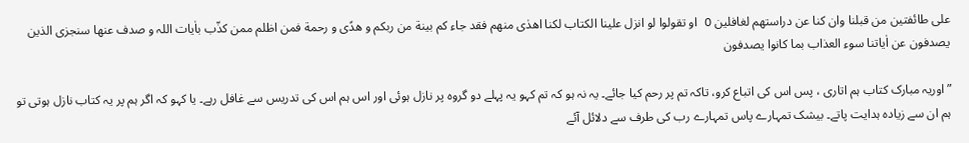علی طائفتین من قبلنا وان کنا عن دراستھم لغافلین O او تقولوا لو انزل علینا الکتاب لکنا اھدٰی منھم فقد جاء کم بینة من ربکم و ھدًی و رحمة فمن اظلم ممن کذّب باٰیات اللہ و صدف عنھا سنجزی الذین یصدفون عن اٰیاتنا سوء العذاب بما کانوا یصدفون

”اوریہ مبارک کتاب ہم اتاری ، پس اس کی اتباع کرو، تاکہ تم پر رحم کیا جائے۔ یہ نہ ہو کہ تم کہو یہ پہلے دو گروہ پر نازل ہوئی اور اس ہم اس کی تدریس سے غافل رہے۔ یا کہو کہ اگر ہم پر یہ کتاب نازل ہوتی تو ہم ان سے زیادہ ہدایت پاتے۔ بیشک تمہارے پاس تمہارے رب کی طرف سے دلائل آئے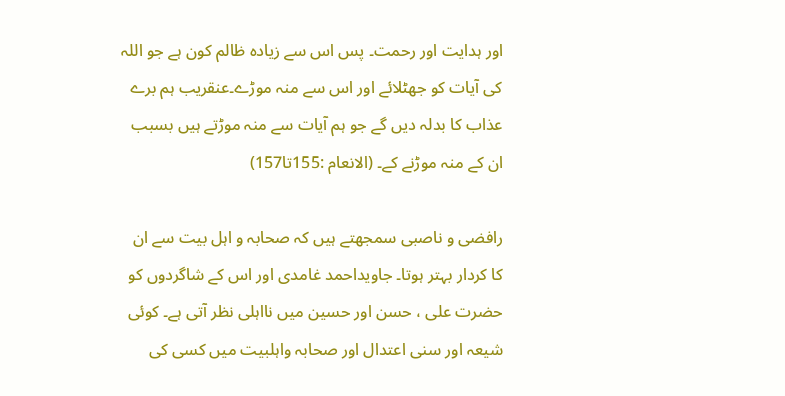اور ہدایت اور رحمت۔ پس اس سے زیادہ ظالم کون ہے جو اللہ کی آیات کو جھٹلائے اور اس سے منہ موڑے۔عنقریب ہم برے عذاب کا بدلہ دیں گے جو ہم آیات سے منہ موڑتے ہیں بسبب ان کے منہ موڑنے کے۔ (الانعام :155تا157)

رافضی و ناصبی سمجھتے ہیں کہ صحابہ و اہل بیت سے ان کا کردار بہتر ہوتا۔ جاویداحمد غامدی اور اس کے شاگردوں کو حضرت علی ، حسن اور حسین میں نااہلی نظر آتی ہے۔ کوئی شیعہ اور سنی اعتدال اور صحابہ واہلبیت میں کسی کی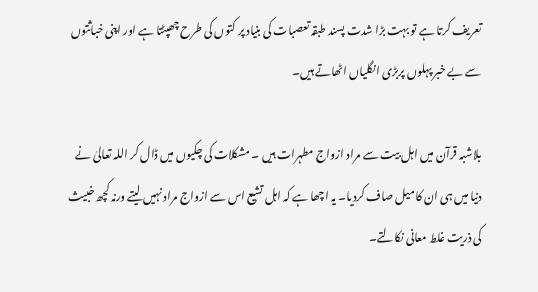تعریف کرتا ہے تو بہت بڑا شدت پسند طبقہ تعصبات کی بنیاد پر کتوں کی طرح چھپٹتا ہے اور اپنی خباثتوں سے بے خبر پہلوں پربڑی انگلیاں اٹھاتے ہیں۔

بلاشبہ قرآن میں اہل بیت سے مراد ازواج مطہرات ہیں ۔ مشکلات کی چکیوں میں ڈال کر اللہ تعالیٰ نے دنیا میں ہی ان کا میل صاف کردیا۔ یہ اچھا ہے کہ اہل تشیع اس سے ازواج مراد نہیں لیتے ورنہ کچھ خبیث کی ذریت غلط معانی نکالتے۔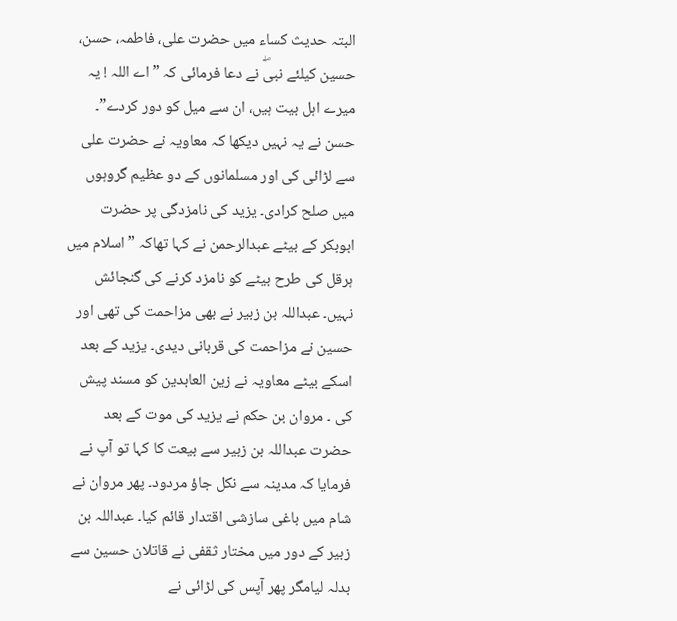البتہ حدیث کساء میں حضرت علی، فاطمہ، حسن، حسین کیلئے نبیۖ نے دعا فرمائی کہ ”اے اللہ ! یہ میرے اہل بیت ہیں، ان سے میل کو دور کردے”۔ حسن نے یہ نہیں دیکھا کہ معاویہ نے حضرت علی سے لڑائی کی اور مسلمانوں کے دو عظیم گروہوں میں صلح کرادی۔ یزید کی نامزدگی پر حضرت ابوبکر کے بیٹے عبدالرحمن نے کہا تھاکہ ” اسلام میں ہرقل کی طرح بیٹے کو نامزد کرنے کی گنجائش نہیں۔ عبداللہ بن زبیر نے بھی مزاحمت کی تھی اور حسین نے مزاحمت کی قربانی دیدی۔ یزید کے بعد اسکے بیٹے معاویہ نے زین العابدین کو مسند پیش کی ۔ مروان بن حکم نے یزید کی موت کے بعد حضرت عبداللہ بن زبیر سے بیعت کا کہا تو آپ نے فرمایا کہ مدینہ سے نکل جاؤ مردود۔ پھر مروان نے شام میں باغی سازشی اقتدار قائم کیا۔ عبداللہ بن زبیر کے دور میں مختار ثقفی نے قاتلان حسین سے بدلہ لیامگر پھر آپس کی لڑائی نے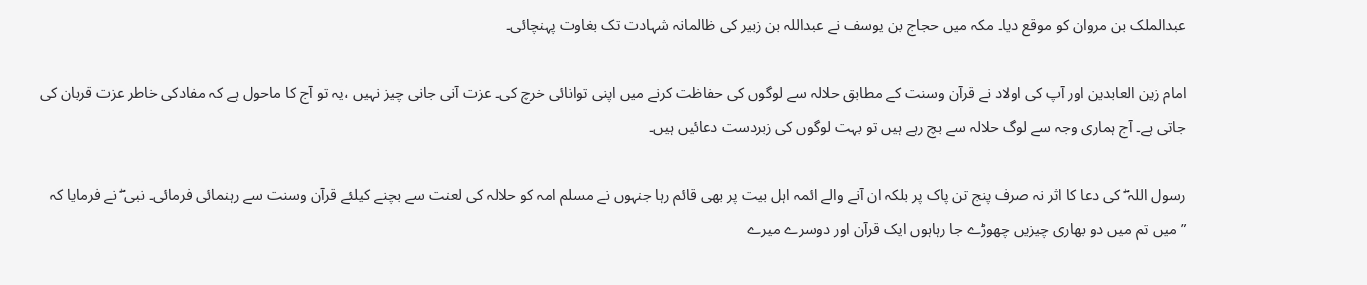عبدالملک بن مروان کو موقع دیا۔ مکہ میں حجاج بن یوسف نے عبداللہ بن زبیر کی ظالمانہ شہادت تک بغاوت پہنچائی۔

امام زین العابدین اور آپ کی اولاد نے قرآن وسنت کے مطابق حلالہ سے لوگوں کی حفاظت کرنے میں اپنی توانائی خرچ کی۔ عزت آنی جانی چیز نہیں ،یہ تو آج کا ماحول ہے کہ مفادکی خاطر عزت قربان کی جاتی ہے۔ آج ہماری وجہ سے لوگ حلالہ سے بچ رہے ہیں تو بہت لوگوں کی زبردست دعائیں ہیں۔

رسول اللہ ۖ کی دعا کا اثر نہ صرف پنج تن پاک پر بلکہ ان آنے والے ائمہ اہل بیت پر بھی قائم رہا جنہوں نے مسلم امہ کو حلالہ کی لعنت سے بچنے کیلئے قرآن وسنت سے رہنمائی فرمائی۔ نبی ۖ نے فرمایا کہ ”میں تم میں دو بھاری چیزیں چھوڑے جا رہاہوں ایک قرآن اور دوسرے میرے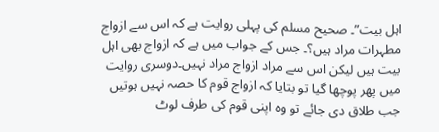اہل بیت”۔ صحیح مسلم کی پہلی روایت ہے کہ اس سے ازواج مطہرات مراد ہیں؟۔ جس کے جواب میں ہے کہ ازواج بھی اہل بیت ہیں لیکن اس سے مراد ازواج مراد نہیں۔دوسری روایت میں پھر پوچھا گیا تو بتایا کہ ازواج قوم کا حصہ نہیں ہوتیں جب طلاق دی جائے تو وہ اپنی قوم کی طرف لوٹ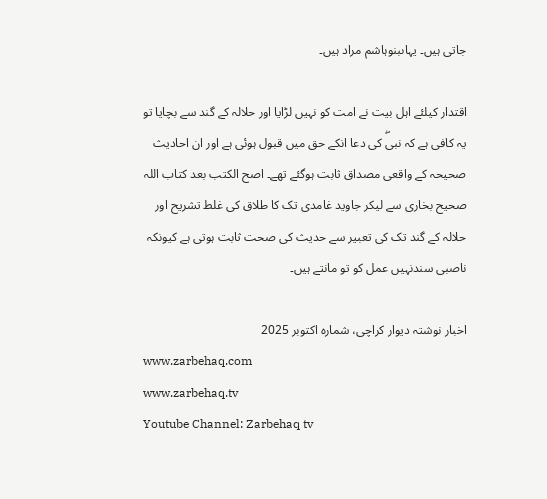جاتی ہیں۔ یہاںبنوہاشم مراد ہیں۔

اقتدار کیلئے اہل بیت نے امت کو نہیں لڑایا اور حلالہ کے گند سے بچایا تو یہ کافی ہے کہ نبیۖ کی دعا انکے حق میں قبول ہوئی ہے اور ان احادیث صحیحہ کے واقعی مصداق ثابت ہوگئے تھے۔ اصح الکتب بعد کتاب اللہ صحیح بخاری سے لیکر جاوید غامدی تک کا طلاق کی غلط تشریح اور حلالہ کے گند تک کی تعبیر سے حدیث کی صحت ثابت ہوتی ہے کیونکہ ناصبی سندنہیں عمل کو تو مانتے ہیں۔

اخبار نوشتہ دیوار کراچی، شمارہ اکتوبر 2025
www.zarbehaq.com
www.zarbehaq.tv
Youtube Channel: Zarbehaq tv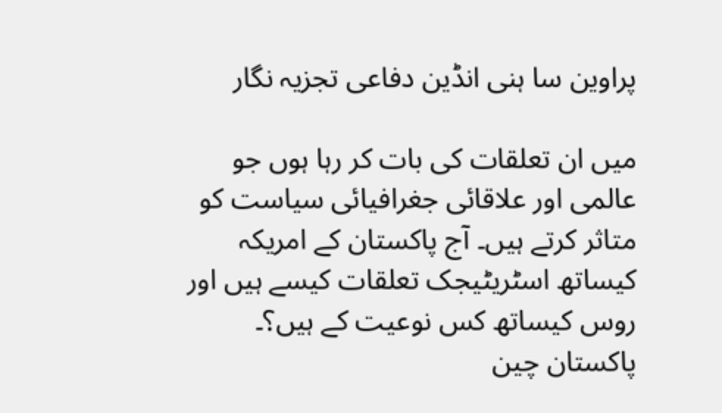پراوین سا ہنی انڈین دفاعی تجزیہ نگار

میں ان تعلقات کی بات کر رہا ہوں جو عالمی اور علاقائی جغرافیائی سیاست کو متاثر کرتے ہیں۔ آج پاکستان کے امریکہ کیساتھ اسٹریٹیجک تعلقات کیسے ہیں اور روس کیساتھ کس نوعیت کے ہیں؟۔ پاکستان چین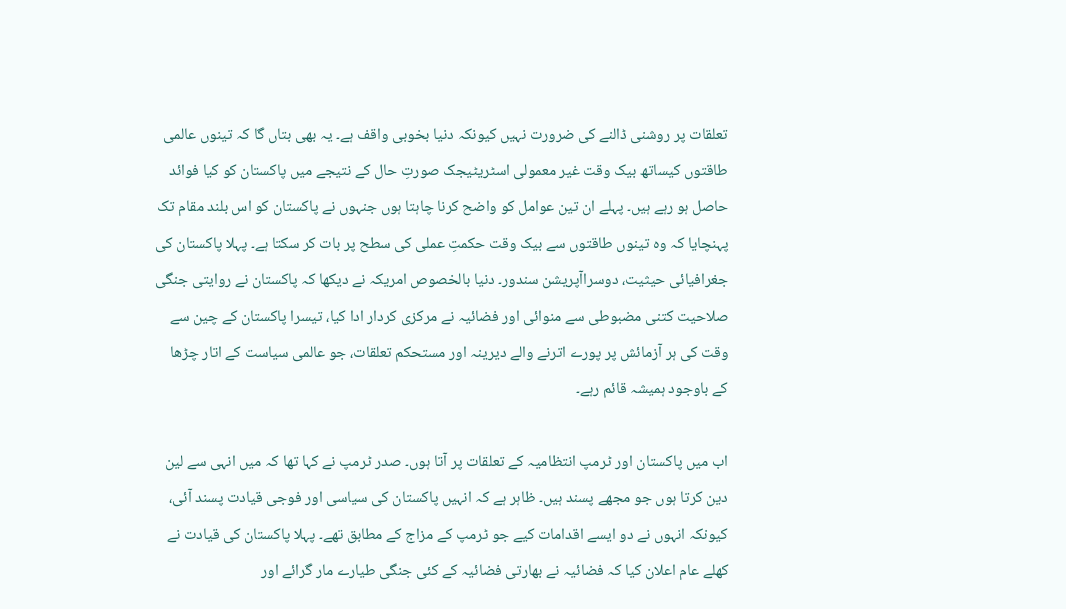تعلقات پر روشنی ڈالنے کی ضرورت نہیں کیونکہ دنیا بخوبی واقف ہے۔ یہ بھی بتاں گا کہ تینوں عالمی طاقتوں کیساتھ بیک وقت غیر معمولی اسٹریٹیجک صورتِ حال کے نتیجے میں پاکستان کو کیا فوائد حاصل ہو رہے ہیں۔ پہلے ان تین عوامل کو واضح کرنا چاہتا ہوں جنہوں نے پاکستان کو اس بلند مقام تک پہنچایا کہ وہ تینوں طاقتوں سے بیک وقت حکمتِ عملی کی سطح پر بات کر سکتا ہے۔ پہلا پاکستان کی جغرافیائی حیثیت، دوسراآپریشن سندور۔ دنیا بالخصوص امریکہ نے دیکھا کہ پاکستان نے روایتی جنگی صلاحیت کتنی مضبوطی سے منوائی اور فضائیہ نے مرکزی کردار ادا کیا، تیسرا پاکستان کے چین سے وقت کی ہر آزمائش پر پورے اترنے والے دیرینہ اور مستحکم تعلقات، جو عالمی سیاست کے اتار چڑھا کے باوجود ہمیشہ قائم رہے۔

اب میں پاکستان اور ٹرمپ انتظامیہ کے تعلقات پر آتا ہوں۔ صدر ٹرمپ نے کہا تھا کہ میں انہی سے لین دین کرتا ہوں جو مجھے پسند ہیں۔ ظاہر ہے کہ انہیں پاکستان کی سیاسی اور فوجی قیادت پسند آئی، کیونکہ انہوں نے دو ایسے اقدامات کیے جو ٹرمپ کے مزاج کے مطابق تھے۔ پہلا پاکستان کی قیادت نے کھلے عام اعلان کیا کہ فضائیہ نے بھارتی فضائیہ کے کئی جنگی طیارے مار گرائے اور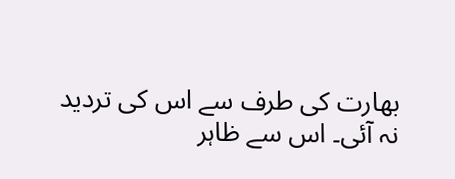بھارت کی طرف سے اس کی تردید نہ آئی۔ اس سے ظاہر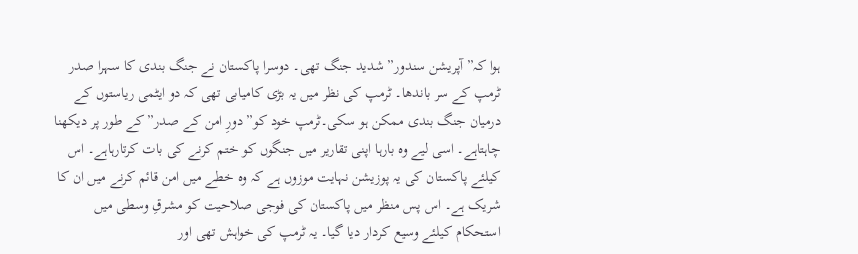ہوا کہ” آپریشن سندور” شدید جنگ تھی۔ دوسرا پاکستان نے جنگ بندی کا سہرا صدر ٹرمپ کے سر باندھا۔ ٹرمپ کی نظر میں یہ بڑی کامیابی تھی کہ دو ایٹمی ریاستوں کے درمیان جنگ بندی ممکن ہو سکی۔ٹرمپ خود کو”دورِ امن کے صدر”کے طور پر دیکھنا چاہتاہے۔ اسی لیے وہ بارہا اپنی تقاریر میں جنگوں کو ختم کرنے کی بات کرتارہاہے۔ اس کیلئے پاکستان کی یہ پوزیشن نہایت موزوں ہے کہ وہ خطے میں امن قائم کرنے میں ان کا شریک ہے۔ اس پس منظر میں پاکستان کی فوجی صلاحیت کو مشرقِ وسطی میں استحکام کیلئے وسیع کردار دیا گیا۔ یہ ٹرمپ کی خواہش تھی اور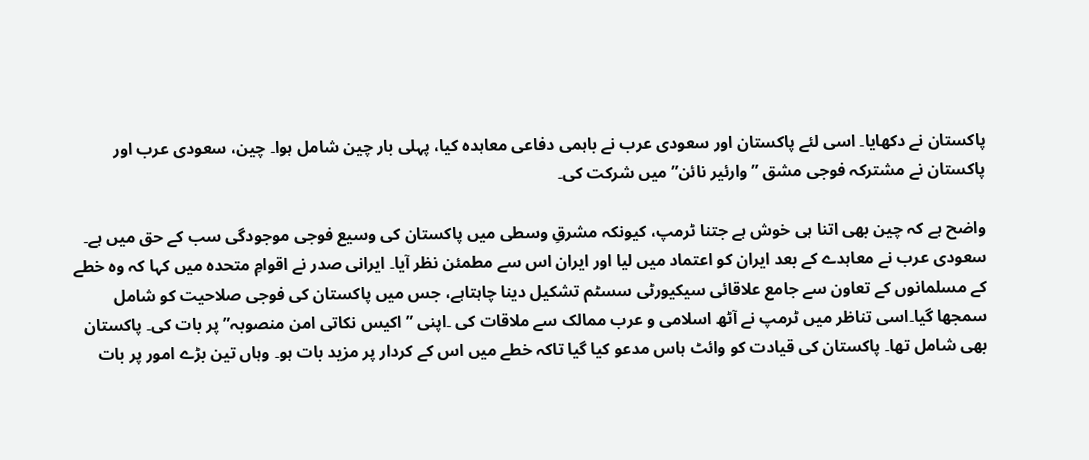پاکستان نے دکھایا۔ اسی لئے پاکستان اور سعودی عرب نے باہمی دفاعی معاہدہ کیا، پہلی بار چین شامل ہوا۔ چین، سعودی عرب اور پاکستان نے مشترکہ فوجی مشق ”وارئیر نائن”میں شرکت کی۔

واضح ہے کہ چین بھی اتنا ہی خوش ہے جتنا ٹرمپ، کیونکہ مشرقِ وسطی میں پاکستان کی وسیع فوجی موجودگی سب کے حق میں ہے۔ سعودی عرب نے معاہدے کے بعد ایران کو اعتماد میں لیا اور ایران اس سے مطمئن نظر آیا۔ ایرانی صدر نے اقوامِ متحدہ میں کہا کہ وہ خطے کے مسلمانوں کے تعاون سے جامع علاقائی سیکیورٹی سسٹم تشکیل دینا چاہتاہے، جس میں پاکستان کی فوجی صلاحیت کو شامل سمجھا گیا۔اسی تناظر میں ٹرمپ نے آٹھ اسلامی و عرب ممالک سے ملاقات کی ۔اپنی ”اکیس نکاتی امن منصوبہ” پر بات کی۔ پاکستان بھی شامل تھا۔ پاکستان کی قیادت کو وائٹ ہاس مدعو کیا گیا تاکہ خطے میں اس کے کردار پر مزید بات ہو۔ وہاں تین بڑے امور پر بات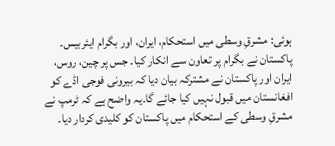ہوئی: مشرقِ وسطی میں استحکام، ایران، اور بگرام ایئربیس۔ پاکستان نے بگرام پر تعاون سے انکار کیا۔ جس پر چین، روس، ایران اور پاکستان نے مشترکہ بیان دیا کہ بیرونی فوجی اڈے کو افغانستان میں قبول نہیں کیا جائے گا۔یہ واضح ہے کہ ٹرمپ نے مشرقِ وسطی کے استحکام میں پاکستان کو کلیدی کردار دیا۔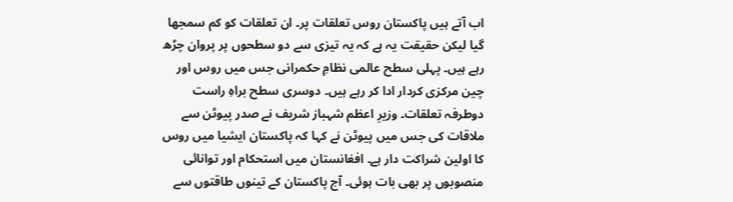اب آتے ہیں پاکستان روس تعلقات پر۔ ان تعلقات کو کم سمجھا گیا لیکن حقیقت یہ ہے کہ یہ تیزی سے دو سطحوں پر پروان چڑھ رہے ہیں۔ پہلی سطح عالمی نظامِ حکمرانی جس میں روس اور چین مرکزی کردار ادا کر رہے ہیں۔ دوسری سطح براہِ راست دوطرفہ تعلقات۔ وزیرِ اعظم شہباز شریف نے صدر پیوٹن سے ملاقات کی جس میں پیوٹن نے کہا کہ پاکستان ایشیا میں روس کا اولین شراکت دار ہے۔ افغانستان میں استحکام اور توانائی منصوبوں پر بھی بات ہوئی۔ آج پاکستان کے تینوں طاقتوں سے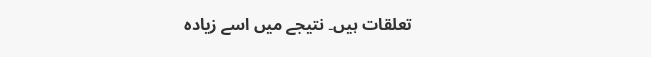تعلقات ہیں۔ نتیجے میں اسے زیادہ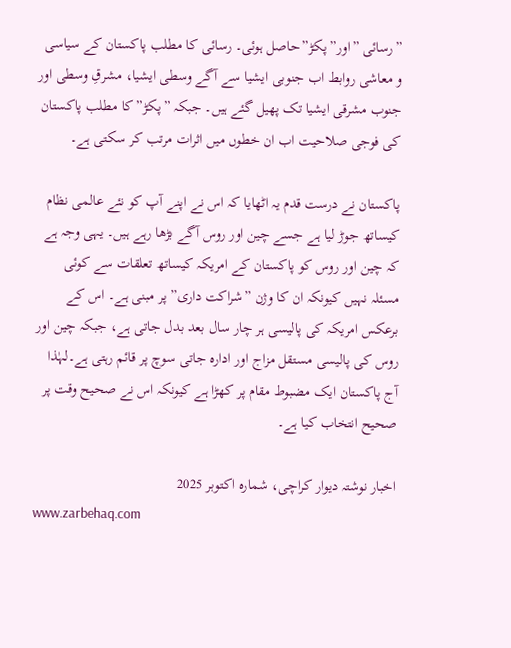”رسائی ”اور”پکڑ”حاصل ہوئی۔ رسائی کا مطلب پاکستان کے سیاسی و معاشی روابط اب جنوبی ایشیا سے آگے وسطی ایشیا، مشرقِ وسطی اور جنوب مشرقی ایشیا تک پھیل گئے ہیں۔ جبکہ ”پکڑ”کا مطلب پاکستان کی فوجی صلاحیت اب ان خطوں میں اثرات مرتب کر سکتی ہے۔

پاکستان نے درست قدم یہ اٹھایا کہ اس نے اپنے آپ کو نئے عالمی نظام کیساتھ جوڑ لیا ہے جسے چین اور روس آگے بڑھا رہے ہیں۔ یہی وجہ ہے کہ چین اور روس کو پاکستان کے امریکہ کیساتھ تعلقات سے کوئی مسئلہ نہیں کیونکہ ان کا وژن ”شراکت داری” پر مبنی ہے۔ اس کے برعکس امریکہ کی پالیسی ہر چار سال بعد بدل جاتی ہے، جبکہ چین اور روس کی پالیسی مستقل مزاج اور ادارہ جاتی سوچ پر قائم رہتی ہے۔لہٰذا آج پاکستان ایک مضبوط مقام پر کھڑا ہے کیونکہ اس نے صحیح وقت پر صحیح انتخاب کیا ہے۔

اخبار نوشتہ دیوار کراچی، شمارہ اکتوبر 2025
www.zarbehaq.com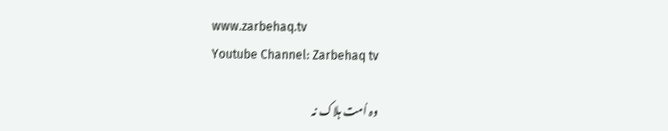www.zarbehaq.tv
Youtube Channel: Zarbehaq tv

وہ اُمت ہلاک نہ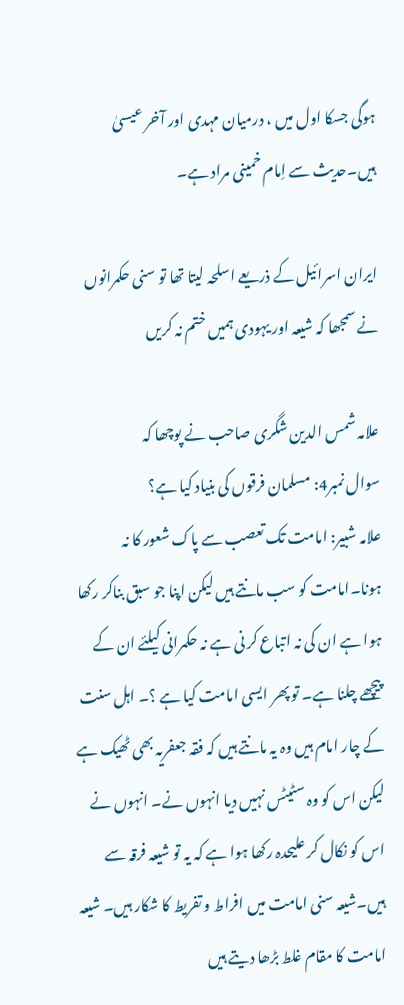ہوگی جسکا اول میں ، درمیان مہدی اور آخر عیسیٰ ہیں۔حدیث سے اِمام خمینی مراد ہے۔

ایران اسرائیل کے ذریعے اسلحہ لیتا تھا تو سنی حکمرانوں نے سمجھا کہ شیعہ اور یہودی ہمیں ختم نہ کریں

علامہ شمس الدین شگری صاحب نے پوچھا کہ
سوال نمبر4: مسلمان فرقوں کی بنیاد کیا ہے؟
علامہ شبیر: امامت تک تعصب سے پاک شعور کا نہ ہونا۔امامت کو سب مانتے ہیں لیکن اپنا جو سبق بناکر رکھا ہوا ہے ان کی نہ اتباع کر نی ہے نہ حکمرانی کیلئے ان کے پیچھے چلنا ہے۔ تو پھر ایسی امامت کیا ہے ؟۔ اہل سنت کے چار امام ہیں وہ یہ مانتے ہیں کہ فقہ جعفریہ بھی ٹھیک ہے لیکن اس کو وہ سٹیٹس نہیں دیا انہوں نے۔ انہوں نے اس کو نکال کر علیحدہ رکھا ہوا ہے کہ یہ تو شیعہ فرقہ سے ہیں۔شیعہ سنی امامت میں افراط و تفریط کا شکار ہیں۔ شیعہ امامت کا مقام غلط بڑھا دیتے ہیں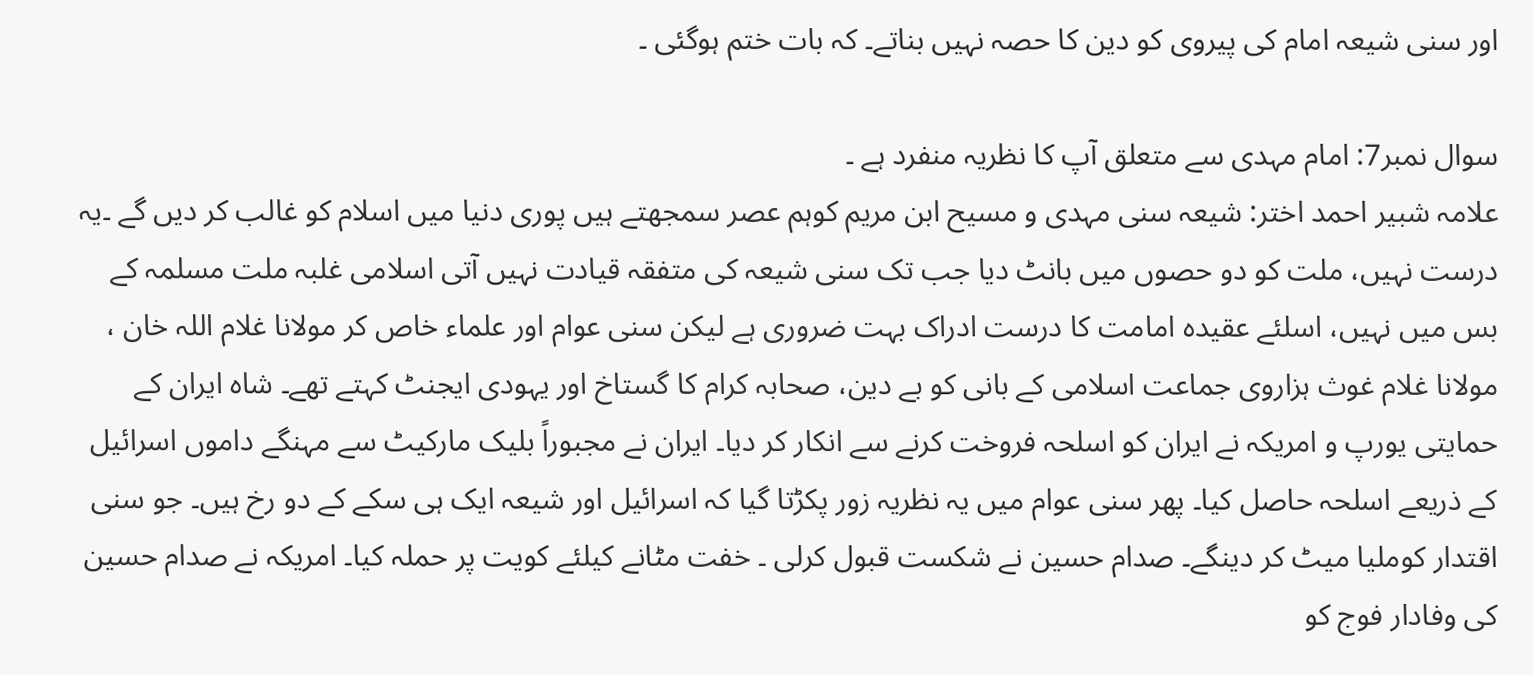اور سنی شیعہ امام کی پیروی کو دین کا حصہ نہیں بناتے۔ کہ بات ختم ہوگئی ۔

سوال نمبر7: امام مہدی سے متعلق آپ کا نظریہ منفرد ہے ۔
علامہ شبیر احمد اختر: شیعہ سنی مہدی و مسیح ابن مریم کوہم عصر سمجھتے ہیں پوری دنیا میں اسلام کو غالب کر دیں گے ۔یہ درست نہیں، ملت کو دو حصوں میں بانٹ دیا جب تک سنی شیعہ کی متفقہ قیادت نہیں آتی اسلامی غلبہ ملت مسلمہ کے بس میں نہیں، اسلئے عقیدہ امامت کا درست ادراک بہت ضروری ہے لیکن سنی عوام اور علماء خاص کر مولانا غلام اللہ خان ، مولانا غلام غوث ہزاروی جماعت اسلامی کے بانی کو بے دین، صحابہ کرام کا گستاخ اور یہودی ایجنٹ کہتے تھے۔ شاہ ایران کے حمایتی یورپ و امریکہ نے ایران کو اسلحہ فروخت کرنے سے انکار کر دیا۔ ایران نے مجبوراً بلیک مارکیٹ سے مہنگے داموں اسرائیل کے ذریعے اسلحہ حاصل کیا۔ پھر سنی عوام میں یہ نظریہ زور پکڑتا گیا کہ اسرائیل اور شیعہ ایک ہی سکے کے دو رخ ہیں۔ جو سنی اقتدار کوملیا میٹ کر دینگے۔ صدام حسین نے شکست قبول کرلی ۔ خفت مٹانے کیلئے کویت پر حملہ کیا۔ امریکہ نے صدام حسین کی وفادار فوج کو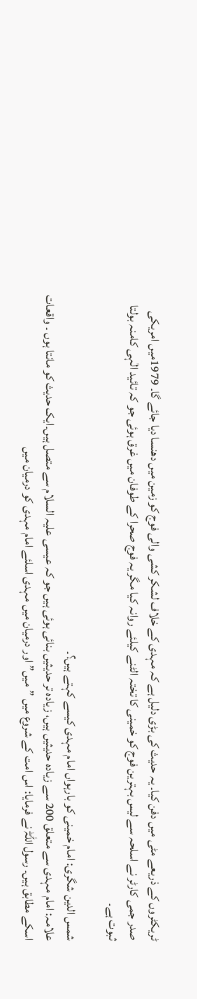ٹریکٹروں کے ذریعے مٹی میں دفن کیا۔ یہ حدیث کی بڑی دلیل ہے کہ مہدی کے خلاف لشکر کشی والی فوج کو زمین میں دھنسا دیا جائے گا۔ 1979میں امریکی صدر جمی کارٹر نے اسلحہ سے لیس بہترین فوج کو خمینی کا تختہ الٹنے کیلئے روانہ کیا مگر یہ فوج صحرا کے طوفان میں غرق ہوئی جو کہ تائید الٰہی کامنہ بولتا ثبوت ہے۔

شمس الدین شگری: امام خمینی کو بارہواں امام مہدی کیسے کہتے ہیں؟۔
علامہ: امام مہدی سے متعلق 200 سے زیادہ حدیثیں ہیں، زیادہ تر حدیثیں بنائی ہوئی ہیں جو کہ عیسی علیہ السلام سے متصل ہیں۔ایک حدیث کو مانتا ہوں ۔ واقعات اسکے مطابق ہیں۔ رسول اللہۖ نے فرمایا: اس امت کے شروع میں ”میں” اور درمیان میں مہدی اسلئے امام مہدی کو درمیان میں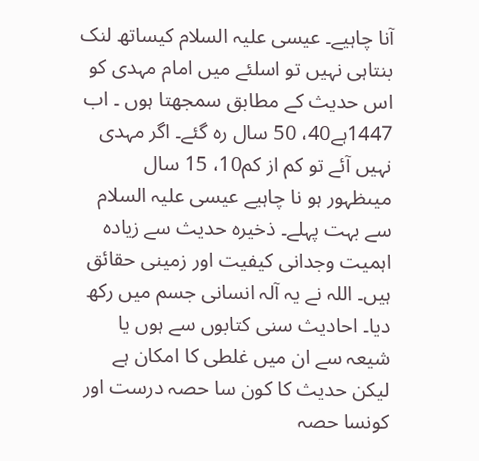آنا چاہیے۔ عیسی علیہ السلام کیساتھ لنک بنتاہی نہیں تو اسلئے میں امام مہدی کو اس حدیث کے مطابق سمجھتا ہوں ۔ اب 1447ہے40، 50 سال رہ گئے۔ اگر مہدی نہیں آئے تو کم از کم10، 15 سال میںظہور ہو نا چاہیے عیسی علیہ السلام سے بہت پہلے۔ ذخیرہ حدیث سے زیادہ اہمیت وجدانی کیفیت اور زمینی حقائق ہیں۔ اللہ نے یہ آلہ انسانی جسم میں رکھ دیا۔ احادیث سنی کتابوں سے ہوں یا شیعہ سے ان میں غلطی کا امکان ہے لیکن حدیث کا کون سا حصہ درست اور کونسا حصہ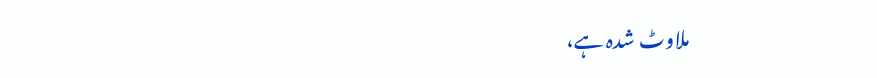ملاوٹ شدہ ہے،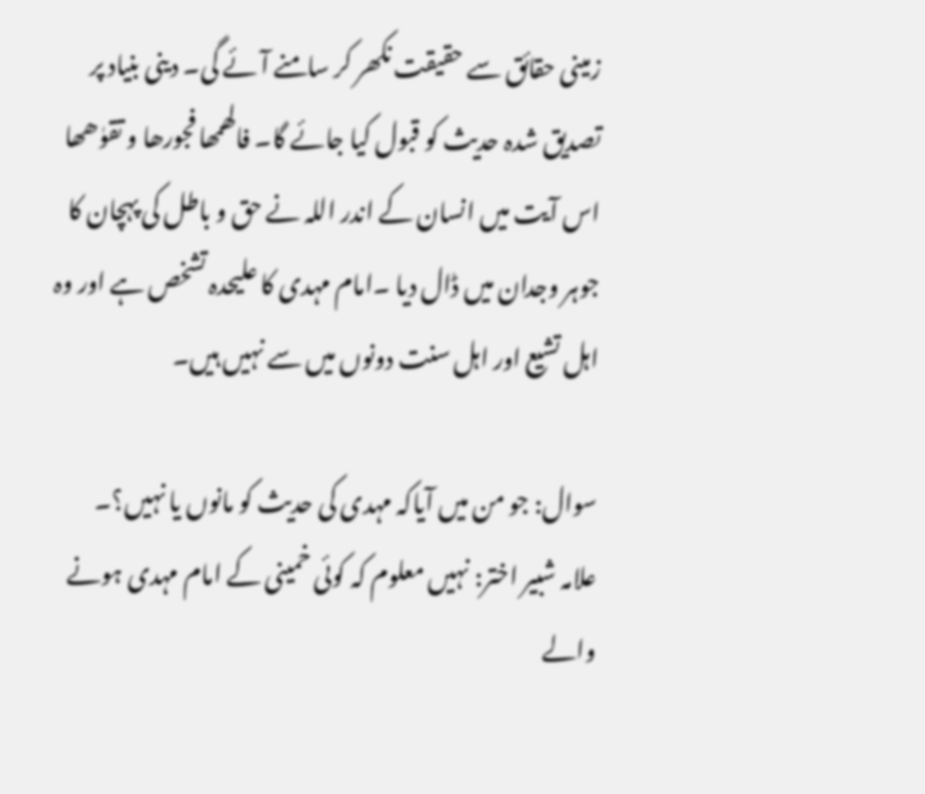زمینی حقائق سے حقیقت نکھر کر سامنے آئے گی۔ دینی بنیاد پر تصدیق شدہ حدیث کو قبول کیا جائے گا۔ فالھمھا فجورھا و تقوٰھھا اس آیت میں انسان کے اندر اللہ نے حق و باطل کی پہچان کا جوہر وجدان میں ڈال دیا ۔امام مہدی کا علیحدہ تشخص ہے اور وہ اہل تشیع اور اہل سنت دونوں میں سے نہیں ہیں۔

سوال: جو من میں آیاکہ مہدی کی حدیث کو مانوں یا نہیں؟۔
علامہ شبیر اختر: نہیں معلوم کہ کوئی خمینی کے امام مہدی ہونے والے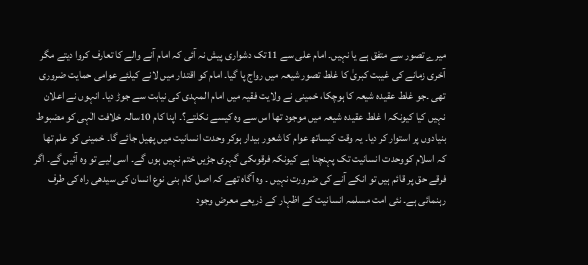میرے تصور سے متفق ہے یا نہیں۔ امام علی سے 11تک دشواری پیش نہ آئی کہ امام آنے والے کا تعارف کروا دیتے مگر آخری زمانے کی غیبت کبریٰ کا غلط تصور شیعہ میں رواج پا گیا۔ امام کو اقتدار میں لانے کیلئے عوامی حمایت ضروری تھی ۔جو غلط عقیدہ شیعہ کا ہوچکا، خمینی نے ولایت فقیہ میں امام المہدی کی نیابت سے جوڑ دیا۔ انہوں نے اعلان نہیں کیا کیونکہ ا غلط عقیدہ شیعہ میں موجود تھا اس سے وہ کیسے نکلتے؟۔ اپنا کام 10سالہ خلافت الٰہی کو مضبوط بنیادوں پر استوار کر دیا۔ یہ وقت کیساتھ عوام کا شعور بیدار ہوکر وحدت انسانیت میں پھیل جائے گا۔ خمینی کو علم تھا کہ اسلام کووحدت انسانیت تک پہنچنا ہے کیونکہ فرقوںکی گہری جڑیں ختم نہیں ہوں گے۔ اسی لیے تو وہ آئیں گے۔ اگر فرقے حق پر قائم ہیں تو انکے آنے کی ضرورت نہیں ۔ وہ آگاہ تھے کہ اصل کام بنی نوع انسان کی سیدھی راہ کی طرف رہنمائی ہے۔ نئی امت مسلمہ انسانیت کے اظہار کے ذریعے معرض وجود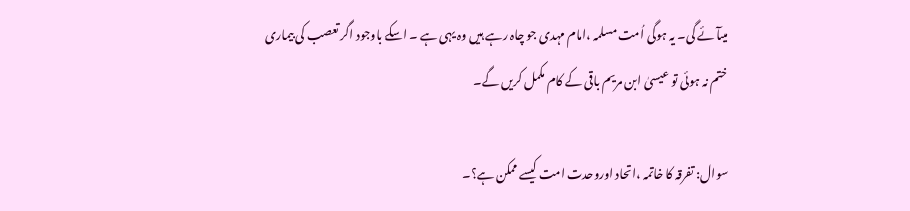میںآئے گی۔ یہ ہوگی اُمت مسلمہ ،امام مہدی جو چاہ رہے ہیں وہ یہی ہے ۔ اسکے باوجود اگر تعصب کی بیماری ختم نہ ہوئی تو عیسیٰ ابن مریم باقی کے کام مکمل کریں گے۔

سوال: تفرقہ کا خاتمہ ،اتحاد اوروحدت امت کیسے ممکن ہے؟۔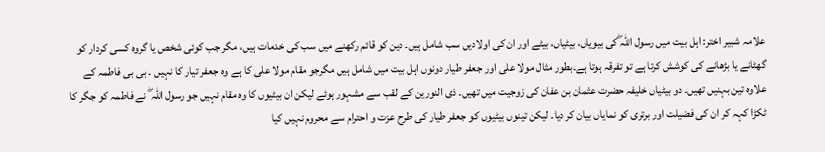علامہ شبیر اختر: اہل بیت میں رسول اللہ ۖکی بیویاں، بیٹیاں، بیٹے اور ان کی اولادیں سب شامل ہیں۔ دین کو قائم رکھنے میں سب کی خدمات ہیں، مگر جب کوئی شخص یا گروہ کسی کردار کو گھٹانے یا بڑھانے کی کوشش کرتا ہے تو تفرقہ ہوتا ہے۔بطور مثال مولا علی اور جعفر طیار دونوں اہل بیت میں شامل ہیں مگرجو مقام مولا علی کا ہے وہ جعفر تیار کا نہیں ۔ بی بی فاطمہ کے علاوہ تین بہنیں تھیں۔ دو بیٹیاں خلیفہ حضرت عثمان بن عفان کی زوجیت میں تھیں۔ ذی النورین کے لقب سے مشہور ہوئے لیکن ان بیٹیوں کا وہ مقام نہیں جو رسول اللہ ۖ نے فاطمہ کو جگر کا ٹکڑا کہہ کر ان کی فضیلت اور برتری کو نمایاں بیان کر دیا۔ لیکن تینوں بیٹیوں کو جعفر طیار کی طرح عزت و احترام سے محروم نہیں کیا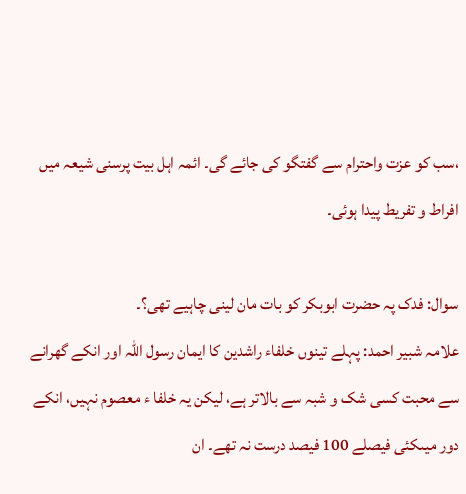،سب کو عزت واحترام سے گفتگو کی جائے گی۔ ائمہ اہل بیت پرسنی شیعہ میں افراط و تفریط پیدا ہوئی۔

سوال: فدک پہ حضرت ابوبکر کو بات مان لینی چاہیے تھی؟۔
علامہ شبیر احمد: پہلے تینوں خلفاء راشدین کا ایمان رسول اللہ اور انکے گھرانے سے محبت کسی شک و شبہ سے بالاتر ہے، لیکن یہ خلفا ء معصوم نہیں، انکے دور میںکئی فیصلے 100 فیصد درست نہ تھے۔ ان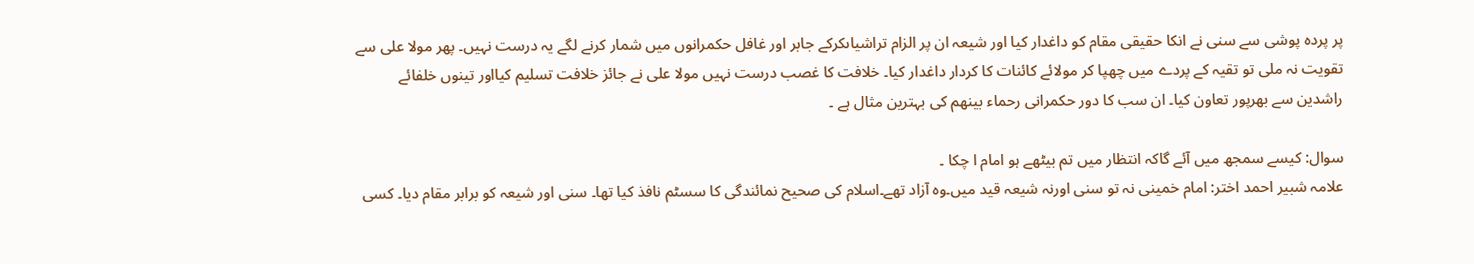پر پردہ پوشی سے سنی نے انکا حقیقی مقام کو داغدار کیا اور شیعہ ان پر الزام تراشیاںکرکے جابر اور غافل حکمرانوں میں شمار کرنے لگے یہ درست نہیں۔ پھر مولا علی سے تقویت نہ ملی تو تقیہ کے پردے میں چھپا کر مولائے کائنات کا کردار داغدار کیا۔ خلافت کا غصب درست نہیں مولا علی نے جائز خلافت تسلیم کیااور تینوں خلفائے راشدین سے بھرپور تعاون کیا۔ ان سب کا دور حکمرانی رحماء بینھم کی بہترین مثال ہے ۔

سوال: کیسے سمجھ میں آئے گاکہ انتظار میں تم بیٹھے ہو امام ا چکا ۔
علامہ شبیر احمد اختر: امام خمینی نہ تو سنی اورنہ شیعہ قید میں۔وہ آزاد تھے۔اسلام کی صحیح نمائندگی کا سسٹم نافذ کیا تھا۔ سنی اور شیعہ کو برابر مقام دیا۔ کسی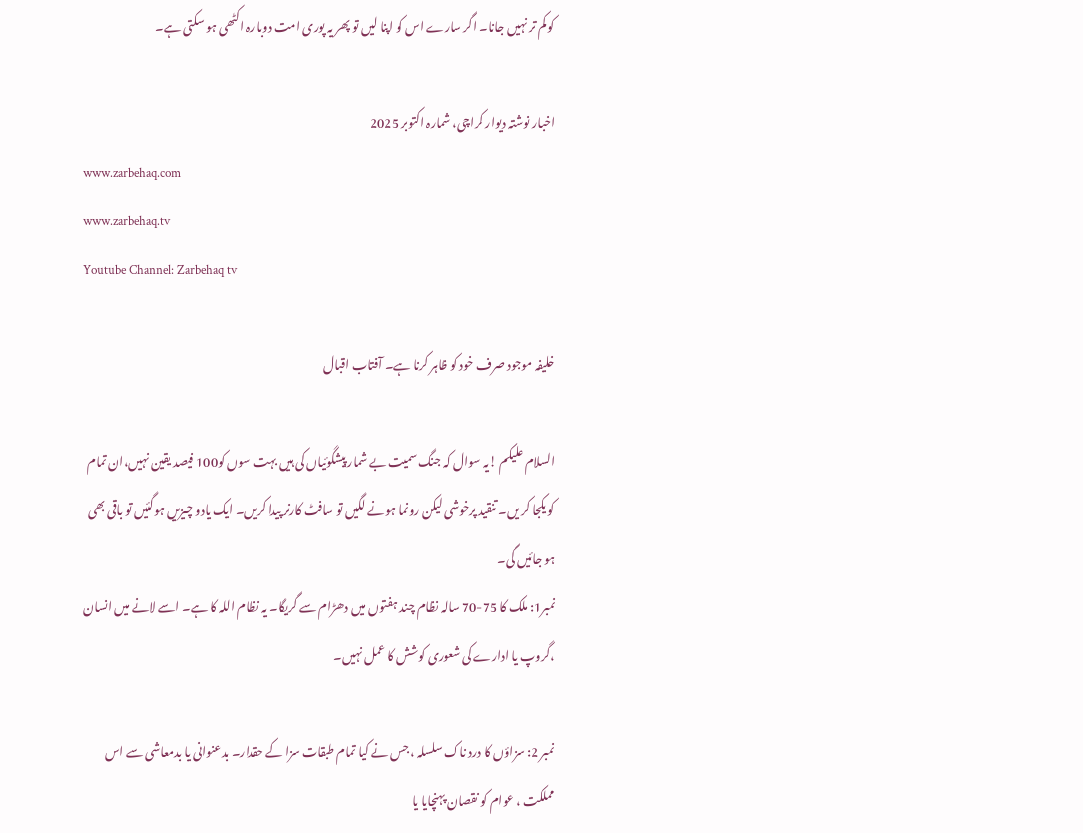کو کم تر نہیں جانا۔ اگر سارے اس کو اپنا لیں تو پھر یہ پوری امت دوبارہ اکٹھی ہو سکتی ہے۔

اخبار نوشتہ دیوار کراچی، شمارہ اکتوبر 2025
www.zarbehaq.com
www.zarbehaq.tv
Youtube Channel: Zarbehaq tv

خلیفہ موجود صرف خود کو ظاہر کرنا ہے۔ آفتاب اقبال

السلام علیکم !یہ سوال کہ جنگ سمیت بے شمار پیشگوئیاں کی ہیں بہت سوں کو100 فیصد یقین نہیں،ان تمام کو یکجا کر یں۔ تنقید پرخوشی لیکن رونما ہونے لگیں تو سافٹ کارنر پیدا کریں۔ ایک یادو چیزیں ہوگئیں تو باقی بھی ہو جائیں گی۔
نمبر1: ملک کا 75-70 سالہ نظام چند ہفتوں میں دھڑام سے گریگا۔ یہ نظام اللہ کا ہے۔ اسے لانے میں انسان ،گروپ یا ادارے کی شعوری کوشش کا عمل نہیں۔

نمبر 2: سزاؤں کا درد ناک سلسلہ ، جس نے کیا تمام طبقات سزا کے حقدار۔ بدعنوانی یا بدمعاشی سے اس مملکت ، عوام کو نقصان پہنچایا یا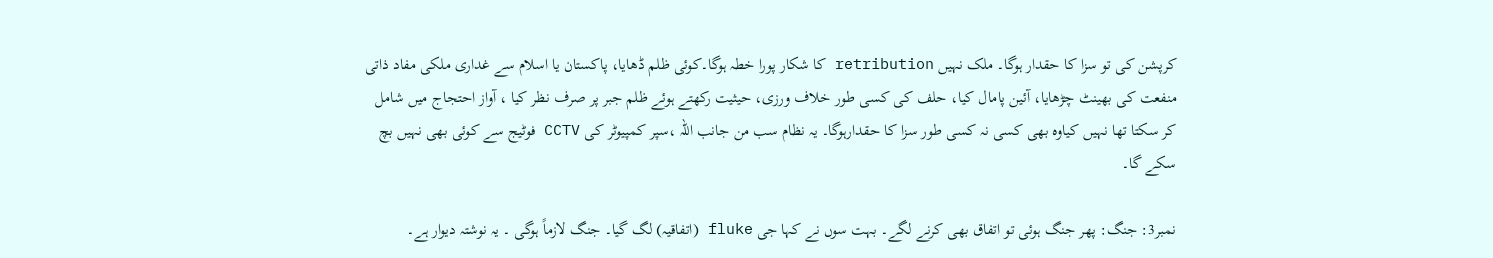کرپشن کی تو سزا کا حقدار ہوگا۔ ملک نہیں retribution کا شکار پورا خطہ ہوگا۔کوئی ظلم ڈھایا، پاکستان یا اسلام سے غداری ملکی مفاد ذاتی منفعت کی بھینٹ چڑھایا، آئین پامال کیا، حلف کی کسی طور خلاف ورزی، حیثیت رکھتے ہوئے ظلم جبر پر صرف نظر کیا ، آواز احتجاج میں شامل کر سکتا تھا نہیں کیاوہ بھی کسی نہ کسی طور سزا کا حقدارہوگا۔ یہ نظام سب من جانب اللہ ،سپر کمپیوٹر کی CCTV فوٹیج سے کوئی بھی نہیں بچ سکے گا۔

نمبر3: جنگ: پھر جنگ ہوئی تو اتفاق بھی کرنے لگے۔ بہت سوں نے کہا جی fluke (اتفاقیہ) لگ گیا۔ جنگ لازماً ہوگی ۔ یہ نوشتہ دیوار ہے۔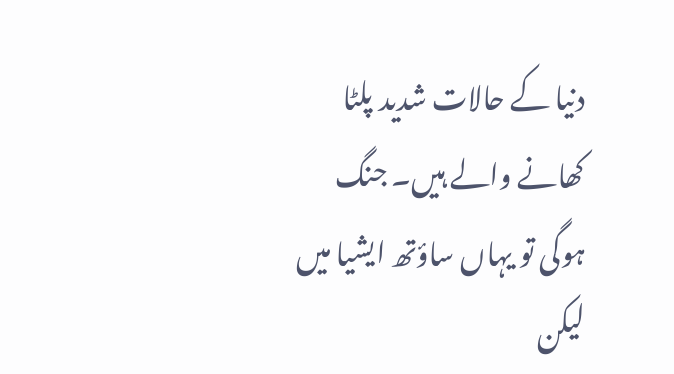دنیا کے حالات شدید پلٹا کھانے والے ہیں۔ جنگ ہوگی تو یہاں ساؤتھ ایشیا میں لیکن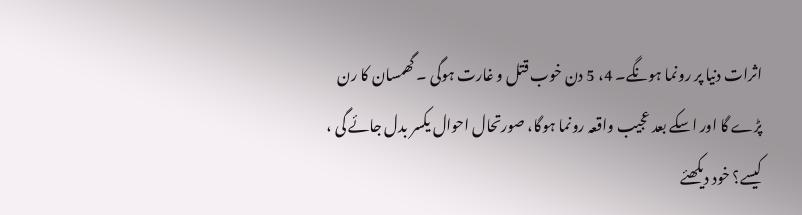اثرات دنیا پر رونما ہونگے۔ 4، 5 دن خوب قتل و غارت ہوگی ۔ گھمسان کا رن پڑے گا اور اسکے بعد عجیب واقعہ رونما ہوگا، صورتحال احوال یکسر بدل جائے گی ، کیسے؟ خود دیکھئے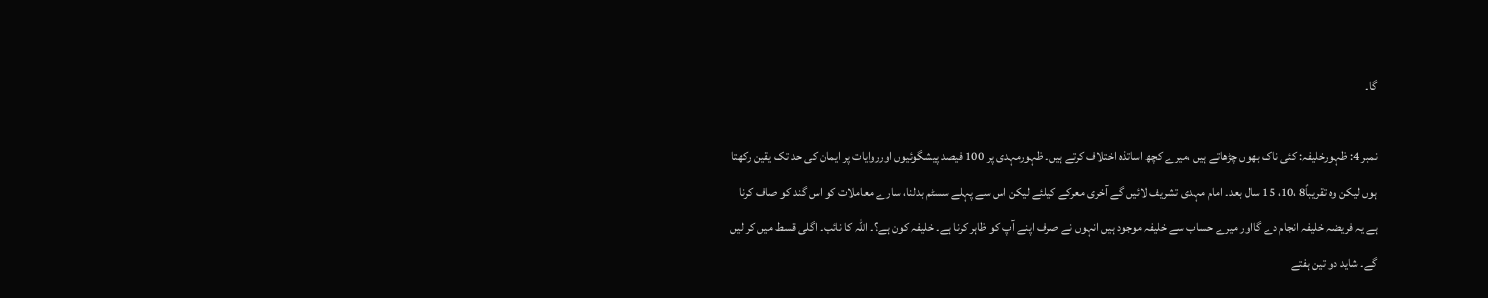گا۔

نمبر 4: ظہورخلیفہ: کئی ناک بھوں چڑھاتے ہیں ،میرے کچھ اساتذہ اختلاف کرتے ہیں۔ ظہورمہدی پر 100 فیصد پیشگوئیوں اورروایات پر ایمان کی حد تک یقین رکھتا ہوں لیکن وہ تقریباً8 ،10، 15 سال بعد۔ امام مہدی تشریف لائیں گے آخری معرکے کیلئے لیکن اس سے پہلے سسٹم بدلنا، سارے معاملات کو اس گند کو صاف کرنا ہے یہ فریضہ خلیفہ انجام دے گااور میرے حساب سے خلیفہ موجود ہیں انہوں نے صرف اپنے آپ کو ظاہر کرنا ہے۔ خلیفہ کون ہے؟۔ اللہ کا نائب۔ اگلی قسط میں کر لیں گے۔ شاید دو تین ہفتے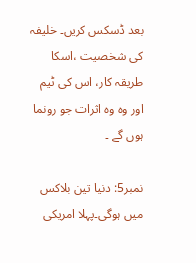بعد ڈسکس کریں۔ خلیفہ کی شخصیت ،اسکا طریقہ کار، اس کی ٹیم اور وہ وہ اثرات جو رونما ہوں گے ۔

نمبر5: دنیا تین بلاکس میں ہوگی۔پہلا امریکی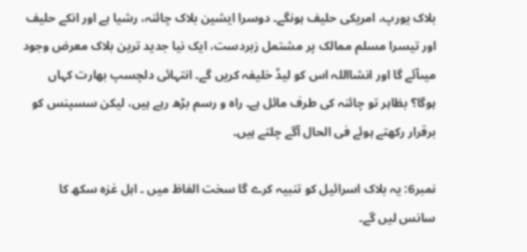بلاک یورپ، امریکی حلیف ہونگے۔ دوسرا ایشین بلاک چائنہ، رشیا ہے اور انکے حلیف اور تیسرا مسلم ممالک پر مشتمل زبردست، ایک نیا جدید ترین بلاک معرض وجود میںآئے گا اور انشااللہ اس کو لیڈ خلیفہ کریں گے۔ انتہائی دلچسپ بھارت کہاں ہوگا؟ بظاہر تو چائنہ کی طرف مائل ہے۔ راہ و رسم بڑھ رہے ہیں، لیکن سسپنس کو برقرار رکھتے ہوئے فی الحال آگے چلتے ہیں۔

نمبر6: یہ بلاک اسرائیل کو تنبیہ کرے گا سخت الفاظ میں ۔ اہل غزہ سکھ کا سانس لیں گے۔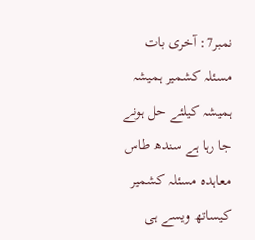نمبر7: آخری بات مسئلہ کشمیر ہمیشہ ہمیشہ کیلئے حل ہونے جا رہا ہے سندھ طاس معاہدہ مسئلہ کشمیر کیساتھ ویسے ہی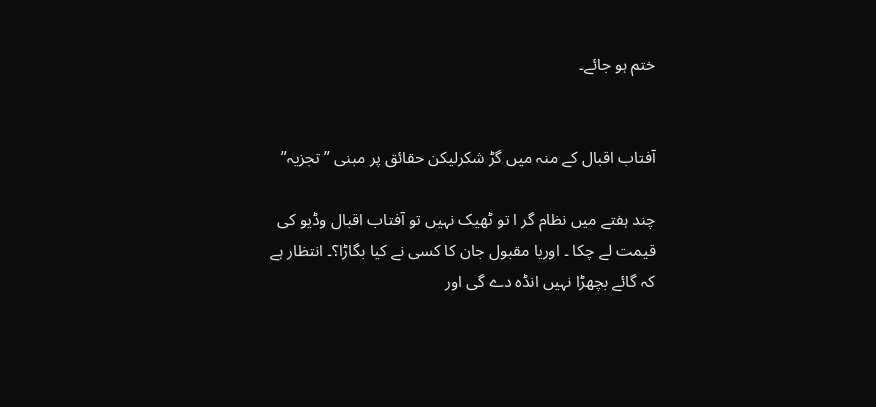ختم ہو جائے۔


آفتاب اقبال کے منہ میں گڑ شکرلیکن حقائق پر مبنی ”تجزیہ”

چند ہفتے میں نظام گر ا تو ٹھیک نہیں تو آفتاب اقبال وڈیو کی قیمت لے چکا ۔ اوریا مقبول جان کا کسی نے کیا بگاڑا؟۔ انتظار ہے کہ گائے بچھڑا نہیں انڈہ دے گی اور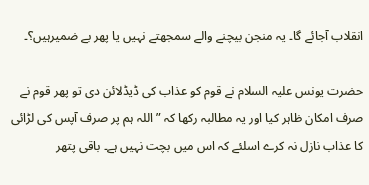انقلاب آجائے گا۔ یہ منجن بیچنے والے سمجھتے نہیں یا پھر بے ضمیرہیں؟۔

حضرت یونس علیہ السلام نے قوم کو عذاب کی ڈیڈلائن دی تو پھر قوم نے صرف امکان ظاہر کیا اور یہ مطالبہ رکھا کہ ” اللہ ہم پر صرف آپس کی لڑائی کا عذاب نازل نہ کرے اسلئے کہ اس میں بچت نہیں ہے۔ باقی پتھر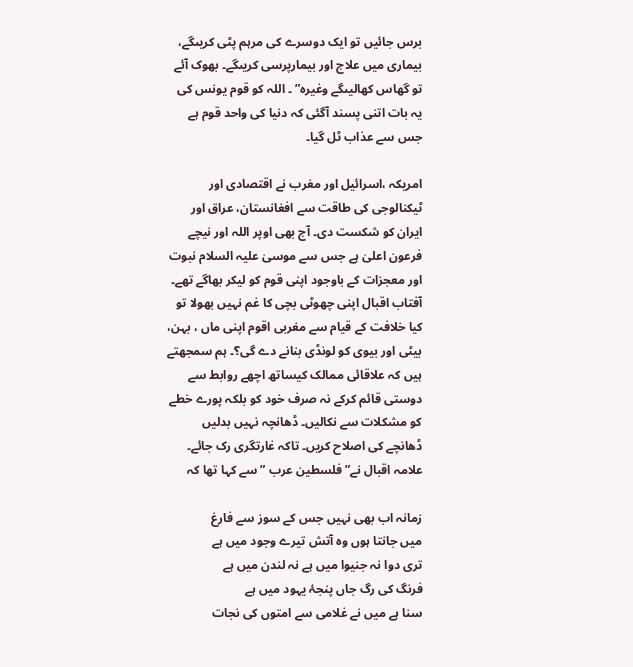برس جائیں تو ایک دوسرے کی مرہم پٹی کریںگے، بیماری میں علاج اور بیمارپرسی کریںگے۔ بھوک آئے تو گھاس کھالیںگے وغیرہ” ۔ اللہ کو قوم یونس کی یہ بات اتنی پسند آگئی کہ دنیا کی واحد قوم ہے جس سے عذاب ٹل گیا۔

امریکہ ،اسرائیل اور مغرب نے اقتصادی اور ٹیکنالوجی کی طاقت سے افغانستان، عراق اور ایران کو شکست دی۔ آج بھی اوپر اللہ اور نیچے فرعون اعلیٰ ہے جس سے موسیٰ علیہ السلام نبوت اور معجزات کے باوجود اپنی قوم کو لیکر بھاگے تھے۔ آفتاب اقبال اپنی چھوٹی بچی کا غم نہیں بھولا تو کیا خلافت کے قیام سے مغربی اقوم اپنی ماں ، بہن، بیٹی اور بیوی کو لونڈی بنانے دے گی؟۔ ہم سمجھتے ہیں کہ علاقائی ممالک کیساتھ اچھے روابط سے دوستی قائم کرکے نہ صرف خود کو بلکہ پورے خطے کو مشکلات سے نکالیں۔ ڈھانچہ نہیں بدلیں ڈھانچے کی اصلاح کریں۔ تاکہ غارتگری رک جائے۔ علامہ اقبال نے” فلسطین عرب ”سے کہا تھا کہ

زمانہ اب بھی نہیں جس کے سوز سے فارغ
میں جانتا ہوں وہ آتش تیرے وجود میں ہے
تری دوا نہ جنیوا میں ہے نہ لندن میں ہے
فرنگ کی رگ جاں پنجۂ یہود میں ہے
سنا ہے میں نے غلامی سے امتوں کی نجات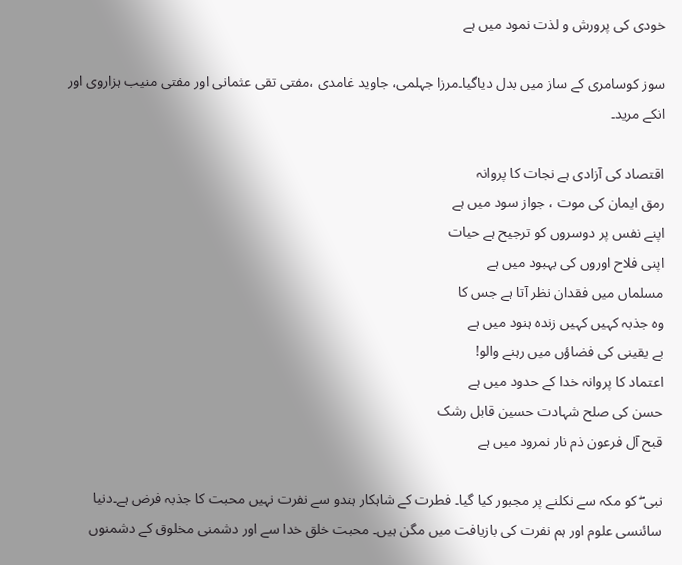خودی کی پرورش و لذت نمود میں ہے

سوز کوسامری کے ساز میں بدل دیاگیا۔مرزا جہلمی، جاوید غامدی ،مفتی تقی عثمانی اور مفتی منیب ہزاروی اور انکے مرید۔

اقتصاد کی آزادی ہے نجات کا پروانہ
رمق ایمان کی موت ، جواز سود میں ہے
اپنے نفس پر دوسروں کو ترجیح ہے حیات
اپنی فلاح اوروں کی بہبود میں ہے
مسلماں میں فقدان نظر آتا ہے جس کا
وہ جذبہ کہیں کہیں زندہ ہنود میں ہے
بے یقینی کی فضاؤں میں رہنے والو!
اعتماد کا پروانہ خدا کے حدود میں ہے
حسن کی صلح شہادت حسین قابل رشک
قبح آل فرعون ذم نار نمرود میں ہے

نبی ۖ کو مکہ سے نکلنے پر مجبور کیا گیا۔ فطرت کے شاہکار ہندو سے نفرت نہیں محبت کا جذبہ فرض ہے۔دنیا سائنسی علوم اور ہم نفرت کی بازیافت میں مگن ہیں۔ محبت خلق خدا سے اور دشمنی مخلوق کے دشمنوں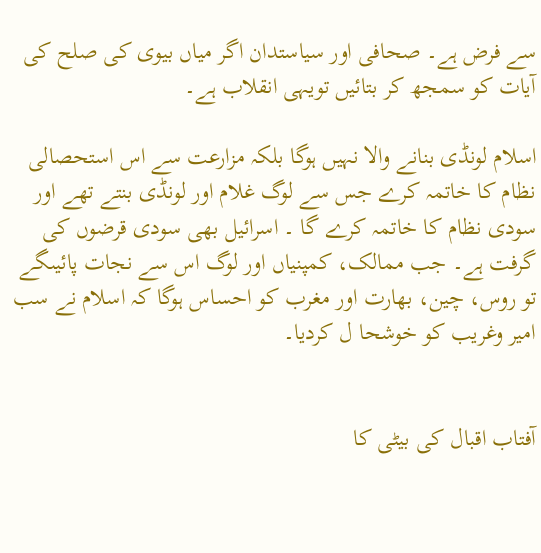سے فرض ہے۔ صحافی اور سیاستدان اگر میاں بیوی کی صلح کی آیات کو سمجھ کر بتائیں تویہی انقلاب ہے۔

اسلام لونڈی بنانے والا نہیں ہوگا بلکہ مزارعت سے اس استحصالی نظام کا خاتمہ کرے جس سے لوگ غلام اور لونڈی بنتے تھے اور سودی نظام کا خاتمہ کرے گا ۔ اسرائیل بھی سودی قرضوں کی گرفت ہے۔ جب ممالک، کمپنیاں اور لوگ اس سے نجات پائیںگے تو روس، چین، بھارت اور مغرب کو احساس ہوگا کہ اسلام نے سب امیر وغریب کو خوشحا ل کردیا۔


آفتاب اقبال کی بیٹی کا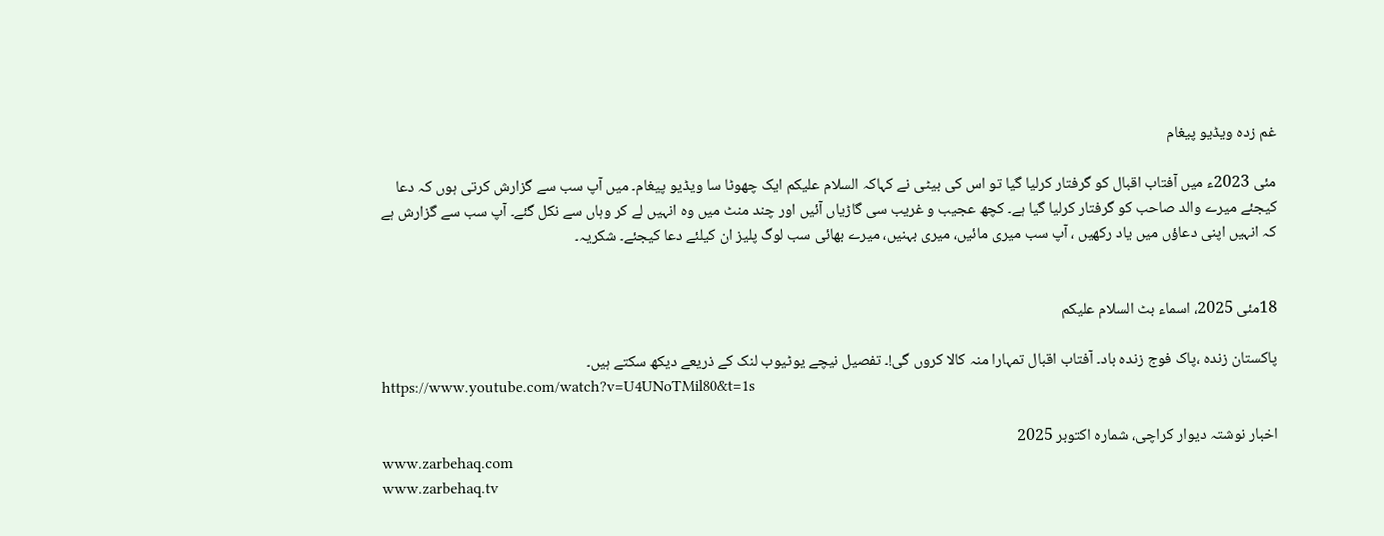غم زدہ ویڈیو پیغام

مئی 2023ء میں آفتاب اقبال کو گرفتار کرلیا گیا تو اس کی بیٹی نے کہاکہ السلام علیکم ایک چھوٹا سا ویڈیو پیغام۔ میں آپ سب سے گزارش کرتی ہوں کہ دعا کیجئے میرے والد صاحب کو گرفتار کرلیا گیا ہے۔ کچھ عجیب و غریب سی گاڑیاں آئیں اور چند منٹ میں وہ انہیں لے کر وہاں سے نکل گئے۔ آپ سب سے گزارش ہے کہ انہیں اپنی دعاؤں میں یاد رکھیں ، آپ سب میری مائیں، میری بہنیں، میرے بھائی سب لوگ پلیز ان کیلئے دعا کیجئے۔ شکریہ۔


18مئی 2025، اسماء بٹ السلام علیکم

پاکستان زندہ ،پاک فوج زندہ باد۔ آفتاب اقبال تمہارا منہ کالا کروں گی!۔ تفصیل نیچے یوٹیوب لنک کے ذریعے دیکھ سکتے ہیں۔
https://www.youtube.com/watch?v=U4UNoTMil80&t=1s

اخبار نوشتہ دیوار کراچی، شمارہ اکتوبر 2025
www.zarbehaq.com
www.zarbehaq.tv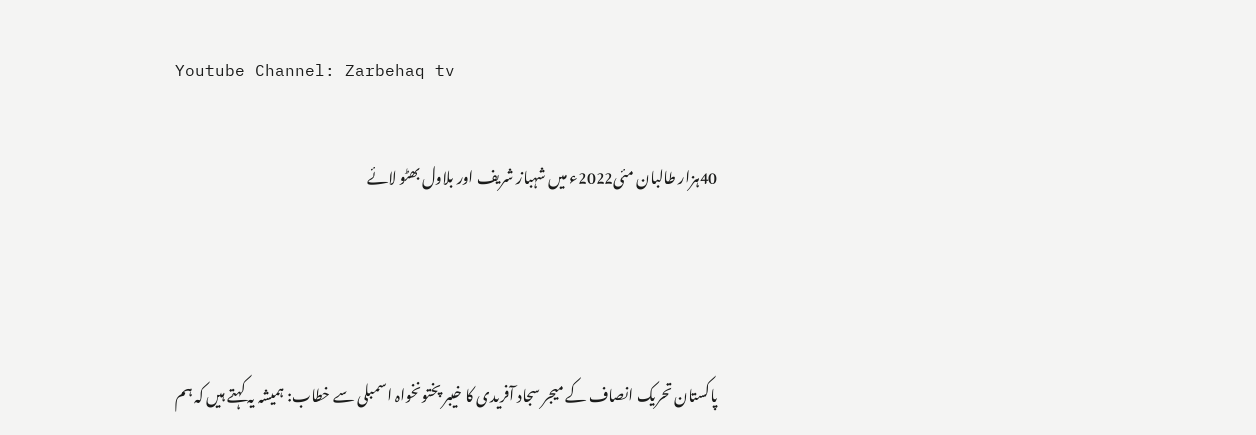Youtube Channel: Zarbehaq tv

40ہزار طالبان مئی2022ء میں شہباز شریف اور بلاول بھٹو لائے



پاکستان تحریک انصاف کے میجر سجاد آفریدی کا خیبر پختونخواہ اسمبلی سے خطاب: ہمیشہ یہ کہتے ہیں کہ ہم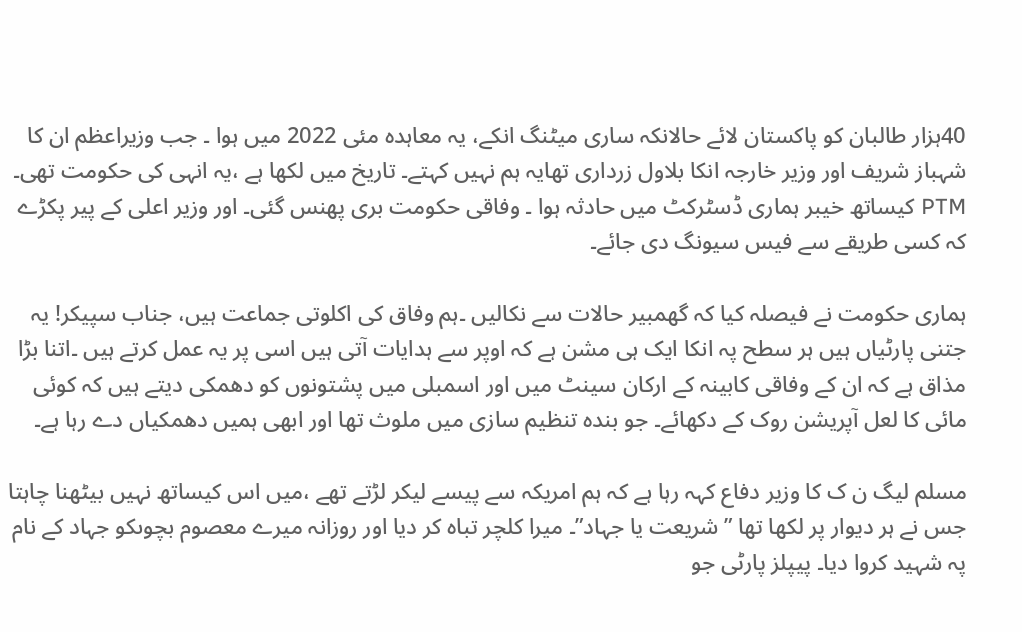40ہزار طالبان کو پاکستان لائے حالانکہ ساری میٹنگ انکے، یہ معاہدہ مئی 2022 میں ہوا ۔ جب وزیراعظم ان کا شہباز شریف اور وزیر خارجہ انکا بلاول زرداری تھایہ ہم نہیں کہتے۔ تاریخ میں لکھا ہے ،یہ انہی کی حکومت تھی۔ PTM کیساتھ خیبر ہماری ڈسٹرکٹ میں حادثہ ہوا ۔ وفاقی حکومت بری پھنس گئی۔ اور وزیر اعلی کے پیر پکڑے کہ کسی طریقے سے فیس سیونگ دی جائے۔

ہماری حکومت نے فیصلہ کیا کہ گھمبیر حالات سے نکالیں ۔ہم وفاق کی اکلوتی جماعت ہیں، جناب سپیکر! یہ جتنی پارٹیاں ہیں ہر سطح پہ انکا ایک ہی مشن ہے کہ اوپر سے ہدایات آتی ہیں اسی پر یہ عمل کرتے ہیں ۔اتنا بڑا مذاق ہے کہ ان کے وفاقی کابینہ کے ارکان سینٹ میں اور اسمبلی میں پشتونوں کو دھمکی دیتے ہیں کہ کوئی مائی کا لعل آپریشن روک کے دکھائے۔ جو بندہ تنظیم سازی میں ملوث تھا اور ابھی ہمیں دھمکیاں دے رہا ہے۔

مسلم لیگ ن ک کا وزیر دفاع کہہ رہا ہے کہ ہم امریکہ سے پیسے لیکر لڑتے تھے ،میں اس کیساتھ نہیں بیٹھنا چاہتا جس نے ہر دیوار پر لکھا تھا ”شریعت یا جہاد”۔ میرا کلچر تباہ کر دیا اور روزانہ میرے معصوم بچوںکو جہاد کے نام پہ شہید کروا دیا۔ پیپلز پارٹی جو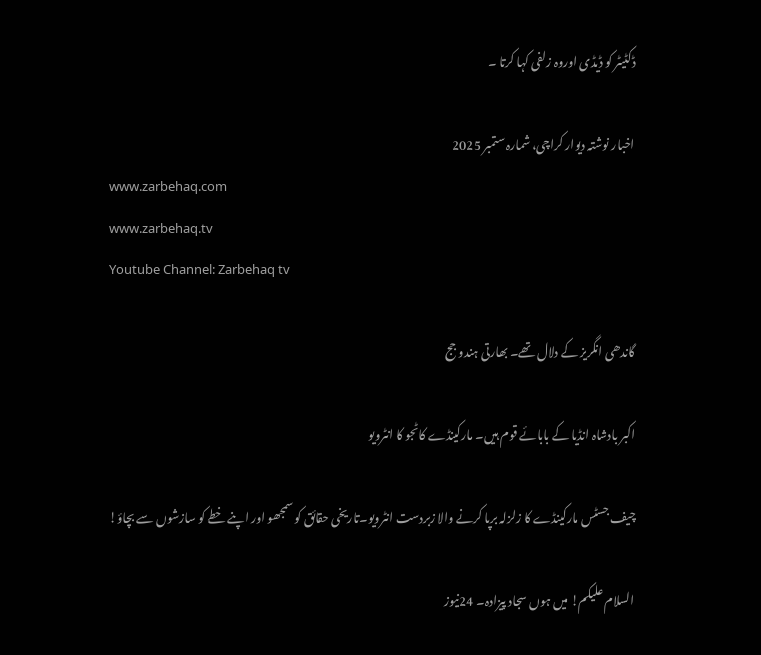ڈکٹیٹر کو ڈیڈی اوروہ زلفی کہا کرتا ۔

اخبار نوشتہ دیوار کراچی، شمارہ ستمبر 2025
www.zarbehaq.com
www.zarbehaq.tv
Youtube Channel: Zarbehaq tv

گاندھی انگریز کے دلال تھے۔ بھارتی ہندو جج

اکبر بادشاہ انڈیا کے بابائے قوم ہیں۔ مارکینڈے کاٹجو کا انٹرویو

چیف جسٹس مارکینڈے کا زلزلہ برپا کرنے والا زبردست انٹرویو۔تاریخی حقائق کو سمجھو اور اپنے خطے کو سازشوں سے بچاؤ!

السلام علیکم! میں ہوں سجاد پیزادہ۔ 24نیوز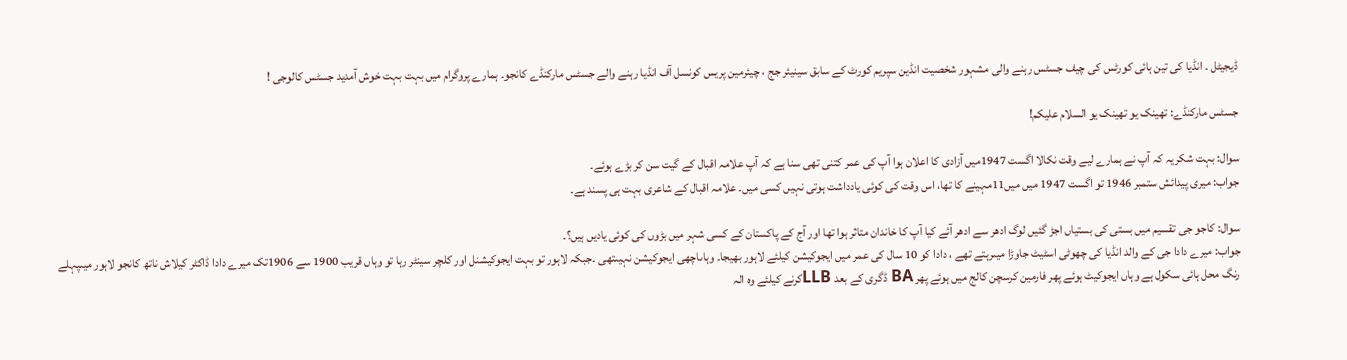ڈیجیٹل ۔ انڈیا کی تین ہائی کورٹس کی چیف جسٹس رہنے والی مشہور شخصیت انڈین سپریم کورٹ کے سابق سینیئر جج ، چیئرمین پریس کونسل آف انڈیا رہنے والے جسٹس مارکنڈے کانجو۔ ہمارے پروگرام میں بہت بہت خوش آمدید جسٹس کالوجی !

جسٹس مارکنڈے: تھینک یو تھینک یو السلام علیکم!

سوال: بہت شکریہ کہ آپ نے ہمارے لیے وقت نکالا اگست 1947میں آزادی کا اعلان ہوا آپ کی عمر کتنی تھی سنا ہے کہ آپ علامہ اقبال کے گیت سن کر بڑے ہوئے۔
جواب: میری پیدائش ستمبر 1946 تو اگست 1947 میں میں11مہینے کا تھا، اس وقت کی کوئی یادداشت ہوتی نہیں کسی میں۔ علامہ اقبال کے شاعری بہت ہی پسند ہے۔

سوال: کاجو جی تقسیم میں بستی کی بستیاں اجڑ گئیں لوگ ادھر سے ادھر آئے کیا آپ کا خاندان متاثر ہوا تھا اور آج کے پاکستان کے کسی شہر میں بڑوں کی کوئی یادیں ہیں؟۔
جواب: میرے دادا جی کے والد انڈیا کی چھوٹی اسٹیٹ جاوڑا میںرہتے تھے ، دادا کو 10 سال کی عمر میں ایجوکیشن کیلئے لاہور بھیجا۔ وہاںاچھی ایجوکیشن نہیںتھی ۔جبکہ لاہور تو بہت ایجوکیشنل اور کلچر سینٹر رہا تو وہاں قریب 1900 سے 1906تک میرے دادا ڈاکٹر کیلاش ناتھ کانجو لاہور میںپہلے رنگ محل ہائی سکول ہے وہاں ایجوکیٹ ہوئے پھر فارمین کرسچن کالج میں ہوئے پھر BA ڈگری کے بعد LLBکرنے کیلئے وہ الہ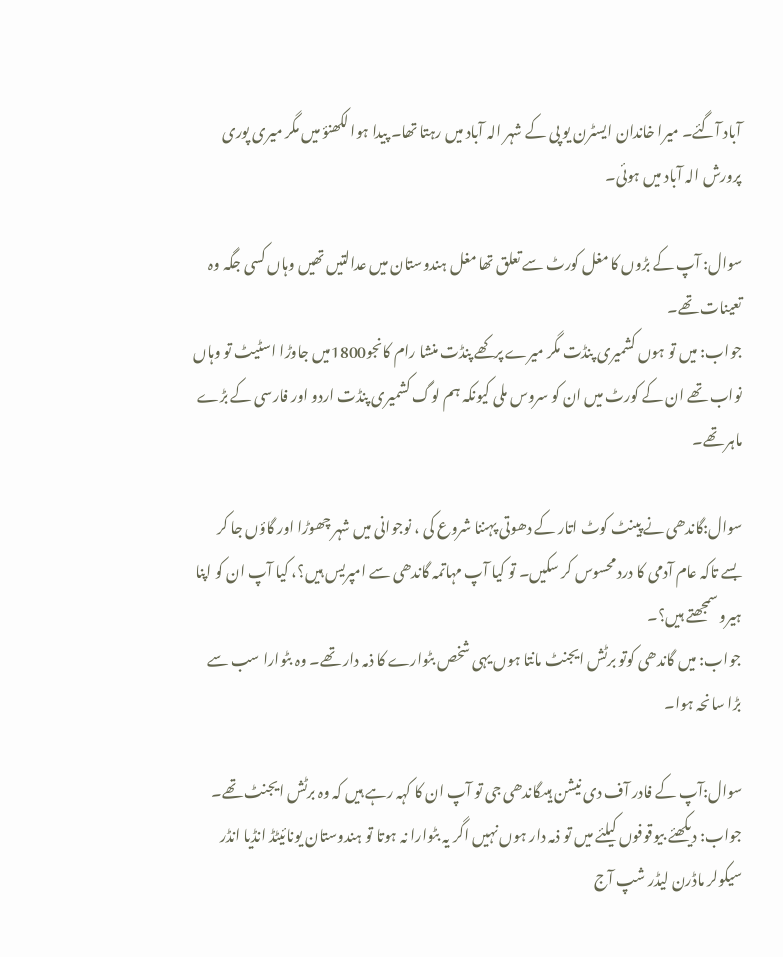آباد آگئے۔ میرا خاندان ایسٹرن یو پی کے شہر الہ آباد میں رہتا تھا۔ پیدا ہوا لکھنؤ میں مگر میری پوری پرورش الہ آباد میں ہوئی۔

سوال: آپ کے بڑوں کا مغل کورٹ سے تعلق تھا مغل ہندوستان میں عدالتیں تھیں وہاں کسی جگہ وہ تعینات تھے۔
جواب: میں تو ہوں کشمیری پنڈت مگر میرے پرکھے پنڈت منشا رام کانجو1800میں جاوڑا اسٹیٹ تو وہاں نواب تھے ان کے کورٹ میں ان کو سروس ملی کیونکہ ہم لوگ کشمیری پنڈت اردو اور فارسی کے بڑے ماہر تھے۔

سوال:گاندھی نے پینٹ کوٹ اتار کے دھوتی پہننا شروع کی ، نوجوانی میں شہر چھوڑا اور گاؤں جا کر بسے تاکہ عام آدمی کا درد محسوس کر سکیں۔ تو کیا آپ مہاتمہ گاندھی سے امپریس ہیں؟، کیا آپ ان کو اپنا ہیرو سمجھتے ہیں؟۔
جواب: میں گاندھی کوتو برٹش ایجنٹ مانتا ہوں یہی شخص بٹوارے کا ذمہ دار تھے۔ وہ بٹوارا سب سے بڑا سانحہ ہوا۔

سوال:آپ کے فادر آف دی نیشن ہیںگاندھی جی تو آپ ان کا کہہ رہے ہیں کہ وہ برٹش ایجنٹ تھے۔
جواب: دیکھئے بیوقوفوں کیلئے میں تو ذمہ دار ہوں نہیں اگر یہ بٹوارا نہ ہوتا تو ہندوستان یونائیٹڈ انڈیا انڈر سیکولر ماڈرن لیڈر شپ آج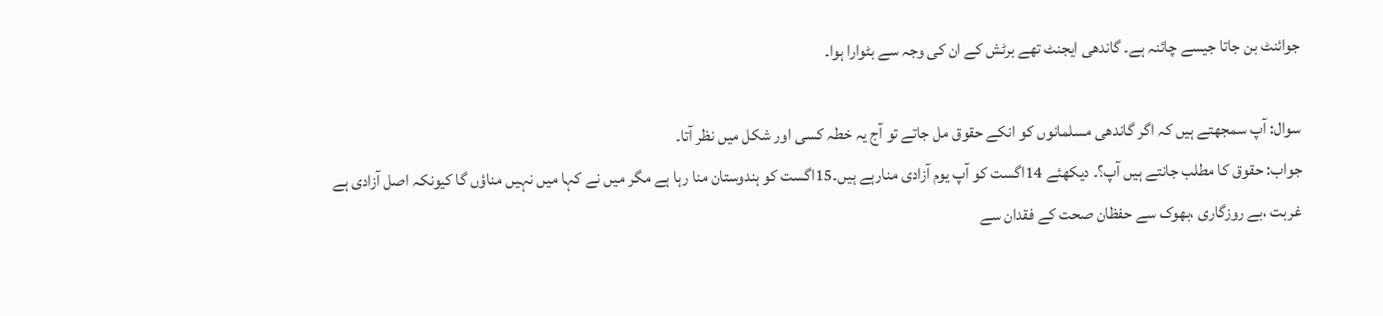جوائنٹ بن جاتا جیسے چائنہ ہے۔ گاندھی ایجنٹ تھے برٹش کے ان کی وجہ سے بٹوارا ہوا۔

سوال: آپ سمجھتے ہیں کہ اگر گاندھی مسلمانوں کو انکے حقوق مل جاتے تو آج یہ خطہ کسی اور شکل میں نظر آتا۔
جواب: حقوق کا مطلب جانتے ہیں آپ؟۔ دیکھئے 14اگست کو آپ یوم آزادی منارہے ہیں۔15اگست کو ہندوستان منا رہا ہے مگر میں نے کہا میں نہیں مناؤں گا کیونکہ اصل آزادی ہے غربت ،بے روزگاری ،بھوک سے حفظان صحت کے فقدان سے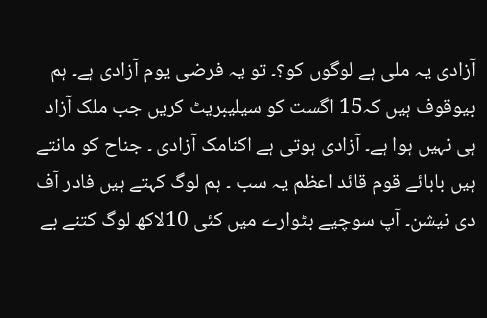آزادی یہ ملی ہے لوگوں کو؟۔ تو یہ فرضی یوم آزادی ہے۔ ہم بیوقوف ہیں کہ15 اگست کو سیلیبریٹ کریں جب ملک آزاد ہی نہیں ہوا ہے۔ آزادی ہوتی ہے اکنامک آزادی ۔ جناح کو مانتے ہیں بابائے قوم قائد اعظم یہ سب ۔ ہم لوگ کہتے ہیں فادر آف دی نیشن۔ آپ سوچیے بٹوارے میں کئی 10لاکھ لوگ کتنے بے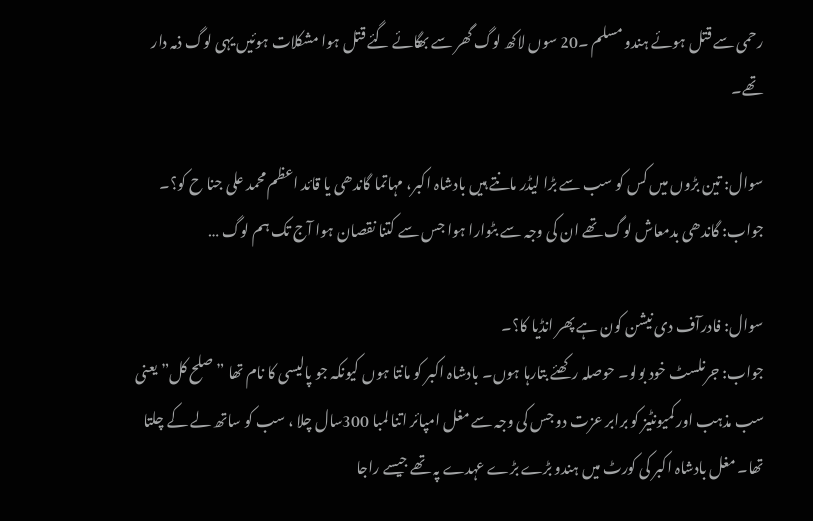رحمی سے قتل ہوئے ہندو مسلم ۔20 سوں لاکھ لوگ گھر سے بھگائے گئے قتل ہوا مشکلات ہوئیں یہی لوگ ذمہ دار تھے۔

سوال: تین بڑوں میں کس کو سب سے بڑا لیڈر مانتے ہیں بادشاہ اکبر، مہاتما گاندھی یا قائد اعظم محمد علی جنا ح کو؟۔
جواب: گاندھی بدمعاش لوگ تھے ان کی وجہ سے بٹوارا ہوا جس سے کتنا نقصان ہوا آج تک ہم لوگ …

سوال: فادرآف دی نیشن کون ہے پھر انڈیا کا؟۔
جواب: جرنلسٹ خود بولو۔ حوصلہ رکھئے بتارہا ہوں۔ بادشاہ اکبر کو مانتا ہوں کیونکہ جو پالیسی کا نام تھا ”صلح کل” یعنی سب مذہب اور کمیونٹیز کو برابر عزت دو جس کی وجہ سے مغل امپائر اتنا لمبا 300سال چلا ، سب کو ساتھ لے کے چلتا تھا۔ مغل بادشاہ اکبر کی کورٹ میں ہندو بڑے بڑے عہدے پہ تھے جیسے راجا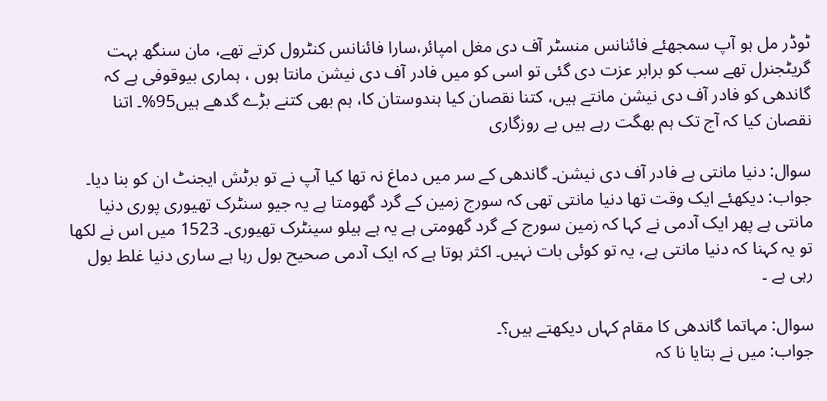ٹوڈر مل ہو آپ سمجھئے فائنانس منسٹر آف دی مغل امپائر،سارا فائنانس کنٹرول کرتے تھے، مان سنگھ بہت گریٹجنرل تھے سب کو برابر عزت دی گئی تو اسی کو میں فادر آف دی نیشن مانتا ہوں ، ہماری بیوقوفی ہے کہ گاندھی کو فادر آف دی نیشن مانتے ہیں، کتنا نقصان کیا ہندوستان کا، ہم بھی کتنے بڑے گدھے ہیں95%۔ اتنا نقصان کیا کہ آج تک ہم بھگت رہے ہیں بے روزگاری

سوال: دنیا مانتی ہے فادر آف دی نیشن۔ گاندھی کے سر میں دماغ نہ تھا کیا آپ نے تو برٹش ایجنٹ ان کو بنا دیا۔
جواب: دیکھئے ایک وقت تھا دنیا مانتی تھی کہ سورج زمین کے گرد گھومتا ہے یہ جیو سنٹرک تھیوری پوری دنیا مانتی ہے پھر ایک آدمی نے کہا کہ زمین سورج کے گرد گھومتی ہے یہ ہے ہیلو سینٹرک تھیوری۔ 1523 میں اس نے لکھا تو یہ کہنا کہ دنیا مانتی ہے، یہ تو کوئی بات نہیں۔ اکثر ہوتا ہے کہ ایک آدمی صحیح بول رہا ہے ساری دنیا غلط بول رہی ہے ۔

سوال: مہاتما گاندھی کا مقام کہاں دیکھتے ہیں؟۔
جواب: میں نے بتایا نا کہ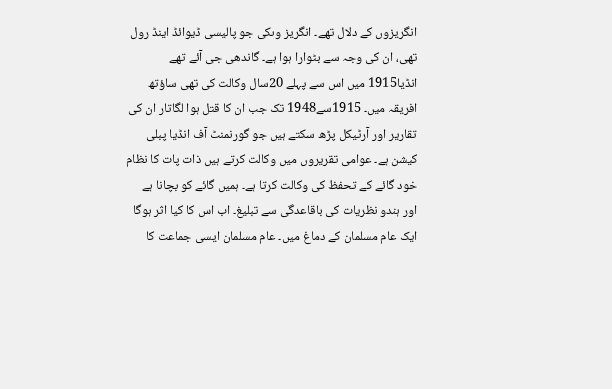انگریزوں کے دلال تھے۔ انگریز وںکی جو پالیسی ڈیوائڈ اینڈ رول تھی، ان کی وجہ سے بٹوارا ہوا ہے۔ گاندھی جی آئے تھے انڈیا1915 میں اس سے پہلے 20سال وکالت کی تھی ساؤتھ افریقہ میں۔ 1915سے1948 تک جب ان کا قتل ہوا لگاتار ان کی تقاریر اور آرٹیکل پڑھ سکتے ہیں جو گورنمنٹ آف انڈیا پبلی کیشن ہے۔ عوامی تقریروں میں وکالت کرتے ہیں ذات پات کا نظام خود گائے کے تحفظ کی وکالت کرتا ہے۔ ہمیں گائے کو بچانا ہے اور ہندو نظریات کی باقاعدگی سے تبلیغ۔ اب اس کا کیا اثر ہوگا ایک عام مسلمان کے دماغ میں۔ عام مسلمان ایسی جماعت کا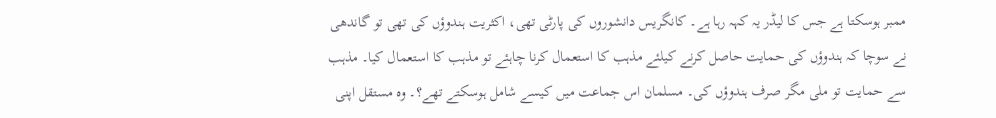ممبر ہوسکتا ہے جس کا لیڈر یہ کہہ رہا ہے۔ کانگریس دانشوروں کی پارٹی تھی، اکثریت ہندوؤں کی تھی تو گاندھی نے سوچا کہ ہندوؤں کی حمایت حاصل کرنے کیلئے مذہب کا استعمال کرنا چاہئے تو مذہب کا استعمال کیا۔ مذہب سے حمایت تو ملی مگر صرف ہندوؤں کی۔ مسلمان اس جماعت میں کیسے شامل ہوسکتے تھے؟۔ وہ مستقل اپنی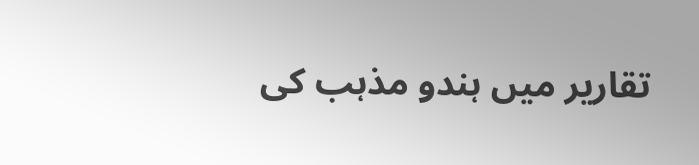تقاریر میں ہندو مذہب کی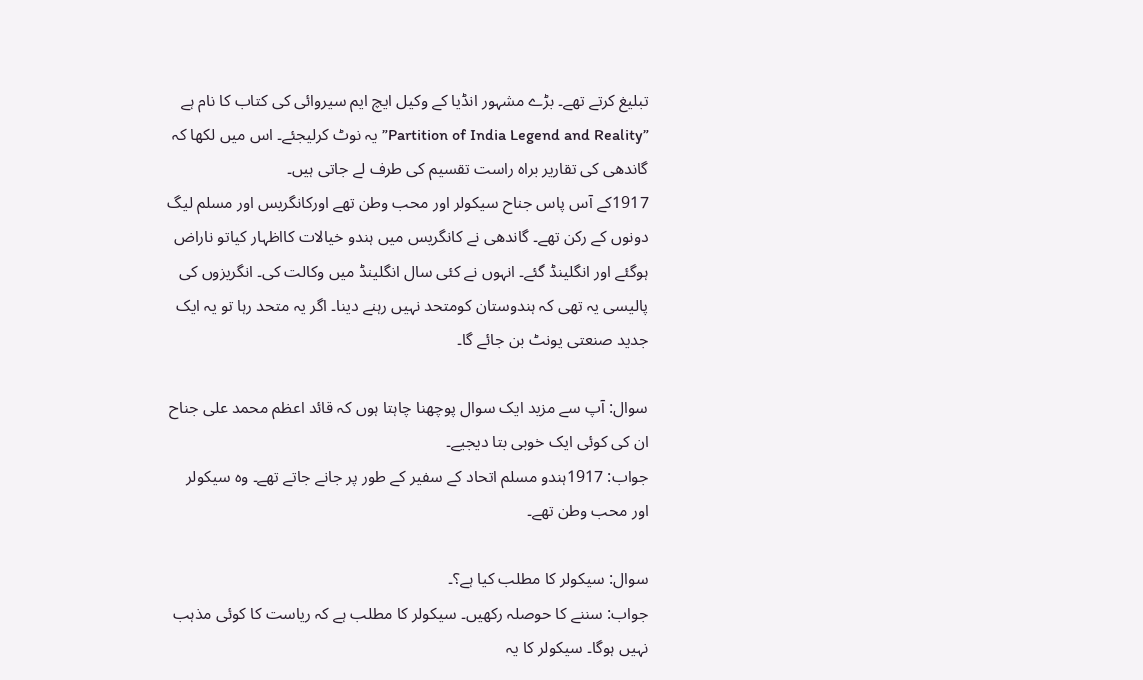تبلیغ کرتے تھے۔ بڑے مشہور انڈیا کے وکیل ایچ ایم سیروائی کی کتاب کا نام ہے ”Partition of India Legend and Reality” یہ نوٹ کرلیجئے۔ اس میں لکھا کہ گاندھی کی تقاریر براہ راست تقسیم کی طرف لے جاتی ہیں۔
1917کے آس پاس جناح سیکولر اور محب وطن تھے اورکانگریس اور مسلم لیگ دونوں کے رکن تھے۔ گاندھی نے کانگریس میں ہندو خیالات کااظہار کیاتو ناراض ہوگئے اور انگلینڈ گئے۔ انہوں نے کئی سال انگلینڈ میں وکالت کی۔ انگریزوں کی پالیسی یہ تھی کہ ہندوستان کومتحد نہیں رہنے دینا۔ اگر یہ متحد رہا تو یہ ایک جدید صنعتی یونٹ بن جائے گا۔

سوال: آپ سے مزید ایک سوال پوچھنا چاہتا ہوں کہ قائد اعظم محمد علی جناح ان کی کوئی ایک خوبی بتا دیجیے۔
جواب: 1917ہندو مسلم اتحاد کے سفیر کے طور پر جانے جاتے تھے۔ وہ سیکولر اور محب وطن تھے۔

سوال: سیکولر کا مطلب کیا ہے؟۔
جواب: سننے کا حوصلہ رکھیں۔ سیکولر کا مطلب ہے کہ ریاست کا کوئی مذہب نہیں ہوگا۔ سیکولر کا یہ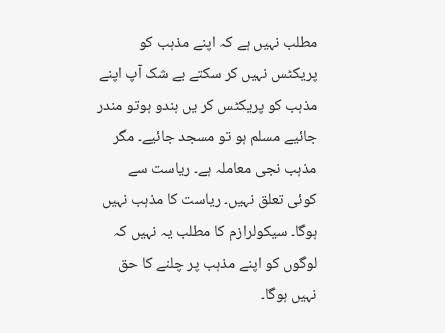مطلب نہیں ہے کہ اپنے مذہب کو پریکٹس نہیں کر سکتے بے شک آپ اپنے مذہب کو پریکٹس کر یں ہندو ہوتو مندر جائیے مسلم ہو تو مسجد جائیے۔ مگر مذہب نجی معاملہ ہے۔ ریاست سے کوئی تعلق نہیں۔ ریاست کا مذہب نہیں ہوگا۔ سیکولرازم کا مطلب یہ نہیں کہ لوگوں کو اپنے مذہب پر چلنے کا حق نہیں ہوگا۔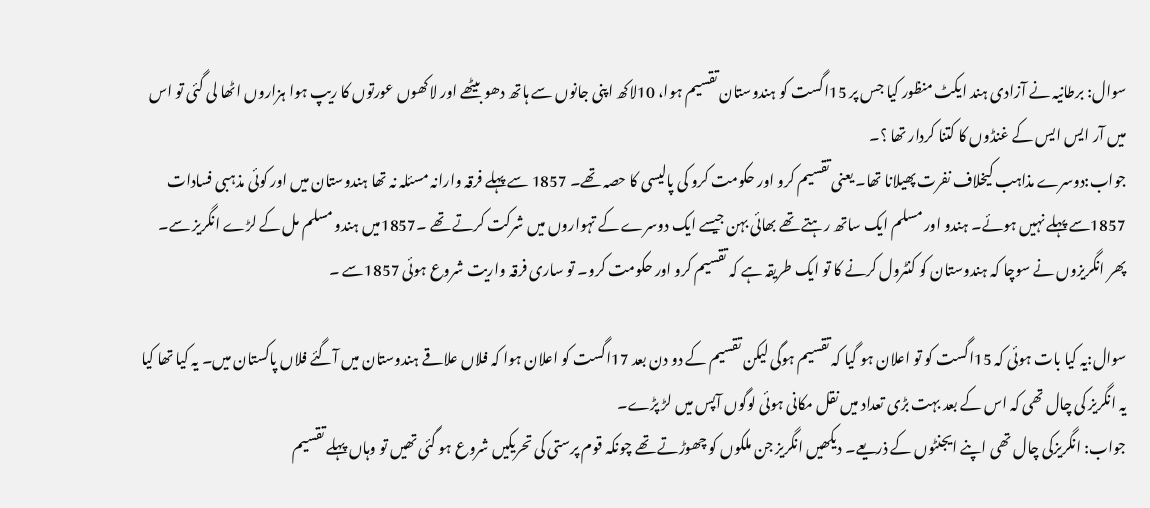سوال: برطانیہ نے آزادی ہند ایکٹ منظور کیا جس پر 15اگست کو ہندوستان تقسیم ہوا، 10لاکھ اپنی جانوں سے ہاتھ دھو بیٹھے اور لاکھوں عورتوں کا ریپ ہوا ہزاروں اٹھا لی گئی تو اس میں آر ایس ایس کے غنڈوں کا کتنا کردار تھا ؟۔
جواب:دوسرے مذاہب کیخلاف نفرت پھیلانا تھا۔ یعنی تقسیم کرو اور حکومت کرو کی پالیسی کا حصہ تھے۔ 1857 سے پہلے فرقہ وارانہ مسئلہ نہ تھا ہندوستان میں اور کوئی مذہبی فسادات 1857سے پہلے نہیں ہوئے۔ ہندو اور مسلم ایک ساتھ رہتے تھے بھائی بہن جیسے ایک دوسرے کے تہواروں میں شرکت کرتے تھے ۔1857میں ہندو مسلم مل کے لڑے انگریز سے۔ پھر انگریزوں نے سوچا کہ ہندوستان کو کنٹرول کرنے کا تو ایک طریقہ ہے کہ تقسیم کرو اور حکومت کرو۔ تو ساری فرقہ واریت شروع ہوئی 1857سے ۔

سوال:یہ کیا بات ہوئی کہ 15اگست کو تو اعلان ہو گیا کہ تقسیم ہوگی لیکن تقسیم کے دو دن بعد 17اگست کو اعلان ہوا کہ فلاں علاقے ہندوستان میں آگئے فلاں پاکستان میں۔ یہ کیا تھا کیا یہ انگریز کی چال تھی کہ اس کے بعد بہت بڑی تعداد میں نقل مکانی ہوئی لوگوں آپس میں لڑ پڑے۔
جواب: انگریزکی چال تھی اپنے ایجنٹوں کے ذریعے۔ دیکھیں انگریز جن ملکوں کو چھوڑتے تھے چونکہ قوم پرستی کی تحریکیں شروع ہو گئی تھیں تو وہاں پہلے تقسیم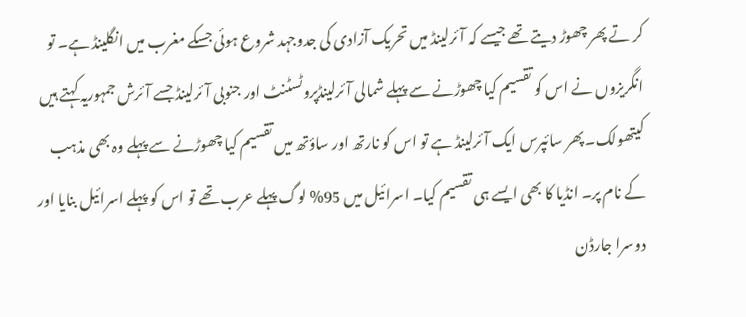کر تے پھر چھوڑ دیتے تھے جیسے کہ آئرلینڈ میں تحریک آزادی کی جدوجہد شروع ہوئی جسکے مغرب میں انگلینڈ ہے۔ تو انگریزوں نے اس کو تقسیم کیا چھوڑنے سے پہلے شمالی آئرلینڈپروٹسٹنٹ اور جنوبی آئرلینڈ جسے آئرش جمہوریہ کہتے ہیں کیتھولک۔ پھر سائپرس ایک آئرلینڈ ہے تو اس کو نارتھ اور ساؤتھ میں تقسیم کیا چھوڑنے سے پہلے وہ بھی مذہب کے نام پر۔ انڈیا کا بھی ایسے ہی تقسیم کیا۔ اسرائیل میں 95% لوگ پہلے عرب تھے تو اس کو پہلے اسرائیل بنایا اور دوسرا جارڈن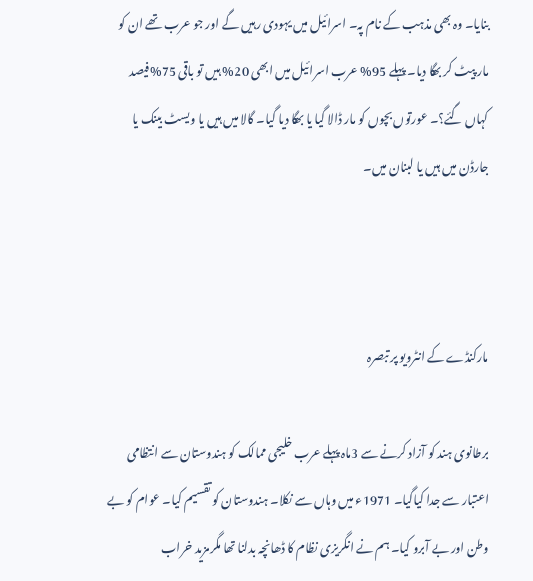بنایا۔ وہ بھی مذہب کے نام پہ۔ اسرائیل میں یہودی رہیں گے اور جو عرب تھے ان کو مار پیٹ کر بھگا دیا۔ پہلے 95% عرب اسرائیل میں ابھی 20% ہیں تو باقی 75%فیصد کہاں گئے؟۔ عورتوں بچوں کو مار ڈالا گیا یا بھگا دیا گیا۔ گالا میں ہیں یا ویسٹ بینک یا جارڈن میں ہیں یا لبنان میں۔



مارکنڈے کے انٹرویو پر تبصرہ

برطانوی ہند کو آزاد کرنے سے 3ماہ پہلے عرب خلیجی ممالک کو ہندوستان سے انتظامی اعتبار سے جدا کیاگیا۔ 1971ء میں وہاں سے نکلا۔ ہندوستان کو تقسیم کیا۔ عوام کو بے وطن اور بے آبرو کیا۔ ہم نے انگریزی نظام کا ڈھانچہ بدلنا تھا مگرمزید خراب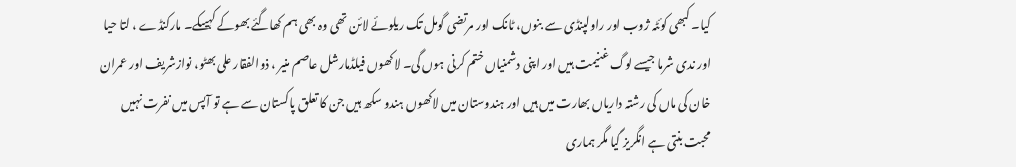کیا۔ کبھی کوئٹہ ژوب اور راولپنڈی سے بنوں، ٹانک اور مرتضی گومل تک ریلوئے لائن تھی وہ بھی ہم کھاگئے بھوکے کہیںکے۔ مارکنڈے ، لتا حیا اور ندی شرما جیسے لوگ غنیمت ہیں اور اپنی دشمنیاں ختم کرنی ہوں گی۔ لاکھوں فیلڈمارشل عاصم منیر ، ذوالفقار علی بھٹو، نوازشریف اور عمران خان کی ماں کی رشتہ داریاں بھارت میں ہیں اور ہندوستان میں لاکھوں ہندو سکھ ہیں جن کا تعلق پاکستان سے ہے تو آپس میں نفرت نہیں محبت بنتی ہے انگریز گیا مگر ہماری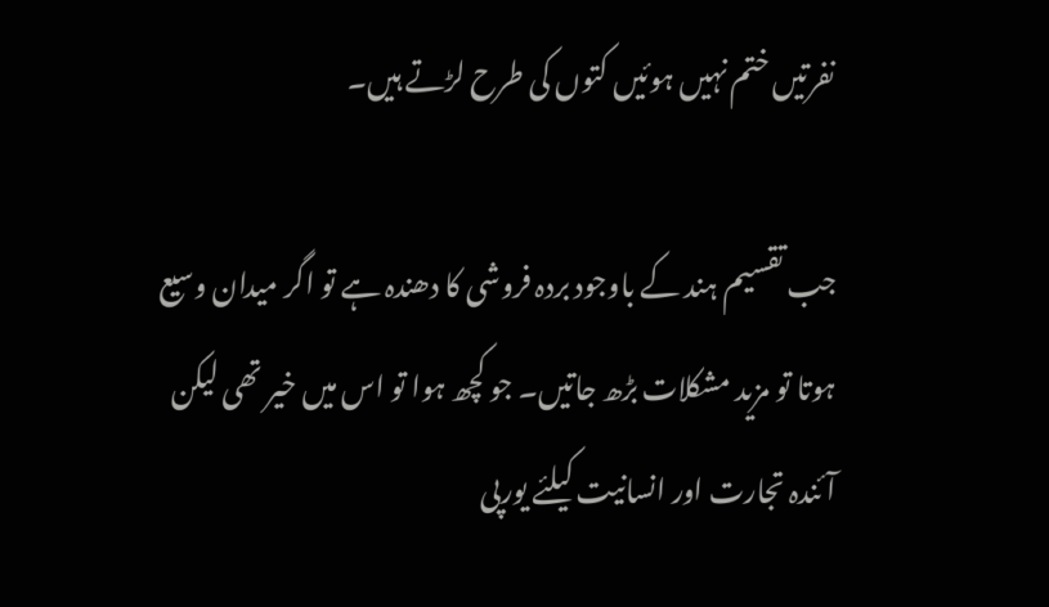نفرتیں ختم نہیں ہوئیں کتوں کی طرح لڑتے ہیں۔

جب تقسیم ہند کے باوجود بردہ فروشی کا دھندہ ہے تو اگر میدان وسیع ہوتا تو مزید مشکلات بڑھ جاتیں۔ جو کچھ ہوا تو اس میں خیر تھی لیکن آئندہ تجارت اور انسانیت کیلئے یورپی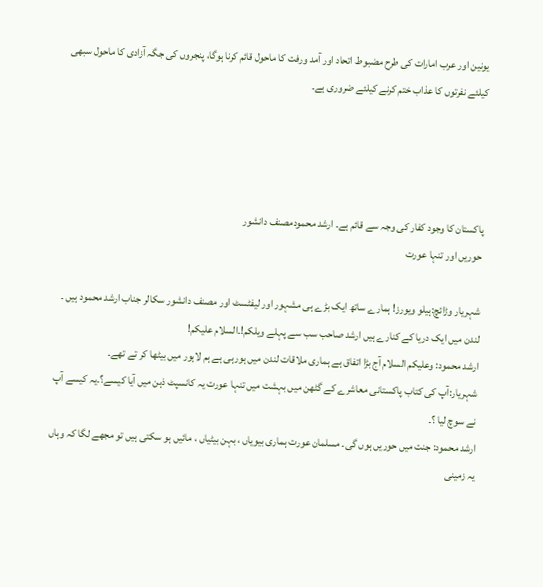یونین اور عرب امارات کی طرح مضبوط اتحاد اور آمد ورفت کا ماحول قائم کرنا ہوگا، پنجروں کی جگہ آزادی کا ماحول سبھی کیلئے نفرتوں کا عذاب ختم کرنے کیلئے ضروری ہے۔




پاکستان کا وجود کفار کی وجہ سے قائم ہے۔ ارشد محمودمصنف دانشور
حوریں اور تنہا عورت

شہریار وڑائچ:ہیلو ویورز! ہمارے ساتھ ایک بڑے ہی مشہور اور لیفٹسٹ اور مصنف دانشور سکالر جناب ارشد محمود ہیں ۔ لندن میں ایک دریا کے کنارے ہیں ارشد صاحب سب سے پہلے ویلکم!۔السلام علیکم!
ارشد محمود: وعلیکم السلام آج بڑا اتفاق ہے ہماری ملاقات لندن میں ہورہی ہے ہم لاہور میں بیٹھا کر تے تھے۔
شہریار:آپ کی کتاب پاکستانی معاشرے کے گٹھن میں بہشت میں تنہا عورت یہ کانسپٹ ذہن میں آیا کیسے؟۔یہ کیسے آپ نے سوچ لیا ؟۔
ارشد محمود: جنت میں حوریں ہوں گی۔ مسلمان عورت ہماری بیویاں ، بہن بیٹیاں ، مائیں ہو سکتی ہیں تو مجھے لگا کہ وہاں یہ زمینی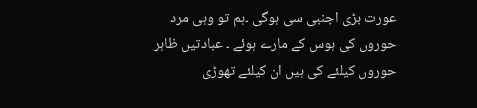عورت بڑی اجنبی سی ہوگی ۔ہم تو وہی مرد حوروں کی ہوس کے مارے ہوئے ۔ عبادتیں ظاہر حوروں کیلئے کی ہیں ان کیلئے تھوڑی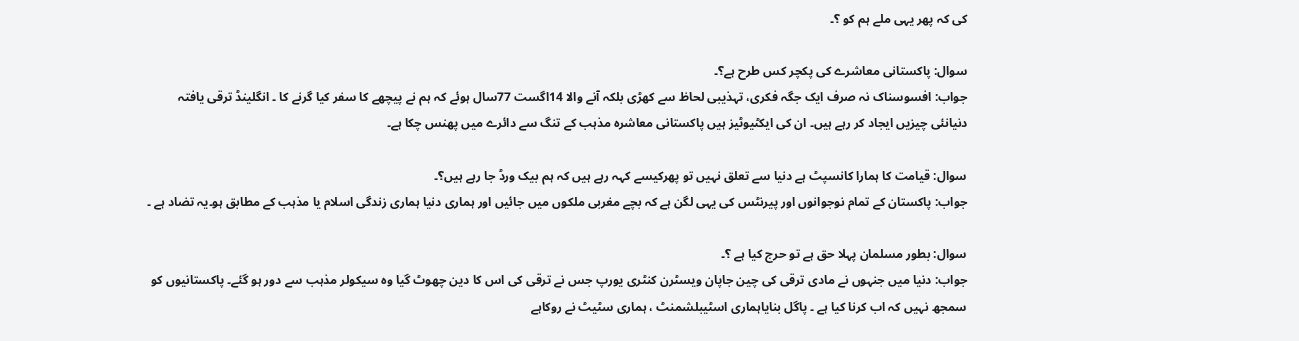کی کہ پھر یہی ملے ہم کو ؟۔

سوال: پاکستانی معاشرے کی پکچر کس طرح ہے؟۔
جواب: افسوسناک نہ صرف ایک جگہ فکری، تہذیبی لحاظ سے کھڑی بلکہ آنے والا 14اگست 77سال ہوئے کہ ہم نے پیچھے کا سفر کیا گرنے کا ۔ انگلینڈ ترقی یافتہ دنیانئی چیزیں ایجاد کر رہے ہیں۔ ان کی ایکٹیوٹیز ہیں پاکستانی معاشرہ مذہب کے تنگ سے دائرے میں پھنس چکا ہے۔

سوال: قیامت کا ہمارا کانسپٹ ہے دنیا سے تعلق نہیں تو پھرکیسے کہہ رہے ہیں کہ ہم بیک ورڈ جا رہے ہیں؟۔
جواب: پاکستان کے تمام نوجوانوں اور پیرنٹس کی یہی لگن ہے کہ بچے مغربی ملکوں میں جائیں اور ہماری دنیا ہماری زندگی اسلام یا مذہب کے مطابق ہو۔یہ تضاد ہے ۔

سوال: بطور مسلمان پہلا حق ہے تو حرج کیا ہے ؟۔
جواب: دنیا میں جنہوں نے مادی ترقی کی چین جاپان ویسٹرن کنٹری یورپ جس نے ترقی کی اس کا دین چھوٹ گیا وہ سیکولر مذہب سے دور ہو گئے۔ پاکستانیوں کو سمجھ نہیں کہ اب کرنا کیا ہے ۔ پاگل بنایاہماری اسٹیبلشمنٹ ، ہماری سٹیٹ نے روکاہے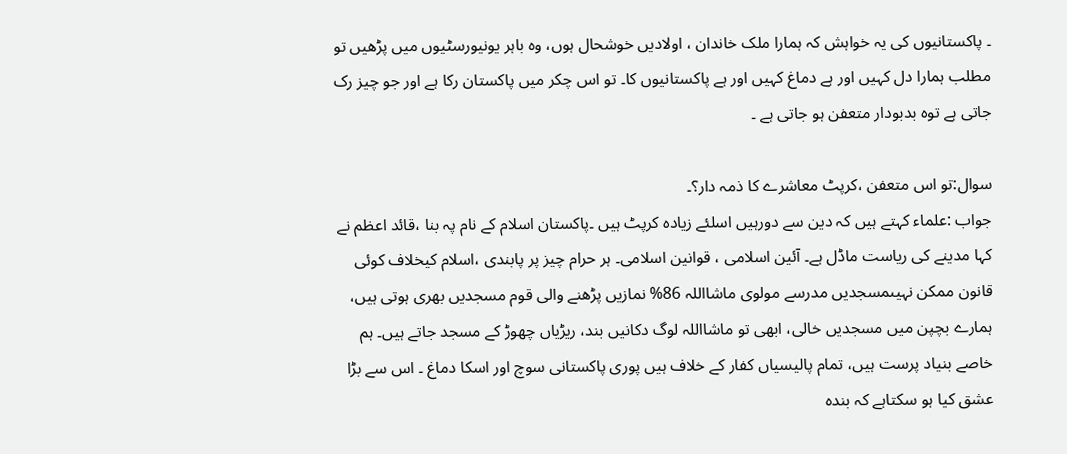۔ پاکستانیوں کی یہ خواہش کہ ہمارا ملک خاندان ، اولادیں خوشحال ہوں، وہ باہر یونیورسٹیوں میں پڑھیں تو مطلب ہمارا دل کہیں اور ہے دماغ کہیں اور ہے پاکستانیوں کا۔ تو اس چکر میں پاکستان رکا ہے اور جو چیز رک جاتی ہے توہ بدبودار متعفن ہو جاتی ہے ۔

سوال:تو اس متعفن ،کرپٹ معاشرے کا ذمہ دار؟۔
جواب :علماء کہتے ہیں کہ دین سے دورہیں اسلئے زیادہ کرپٹ ہیں ۔پاکستان اسلام کے نام پہ بنا ،قائد اعظم نے کہا مدینے کی ریاست ماڈل ہے۔ آئین اسلامی ، قوانین اسلامی۔ ہر حرام چیز پر پابندی ،اسلام کیخلاف کوئی قانون ممکن نہیںمسجدیں مدرسے مولوی ماشااللہ 86% نمازیں پڑھنے والی قوم مسجدیں بھری ہوتی ہیں، ہمارے بچپن میں مسجدیں خالی، ابھی تو ماشااللہ لوگ دکانیں بند، ریڑیاں چھوڑ کے مسجد جاتے ہیں۔ ہم خاصے بنیاد پرست ہیں، تمام پالیسیاں کفار کے خلاف ہیں پوری پاکستانی سوچ اور اسکا دماغ ۔ اس سے بڑا عشق کیا ہو سکتاہے کہ بندہ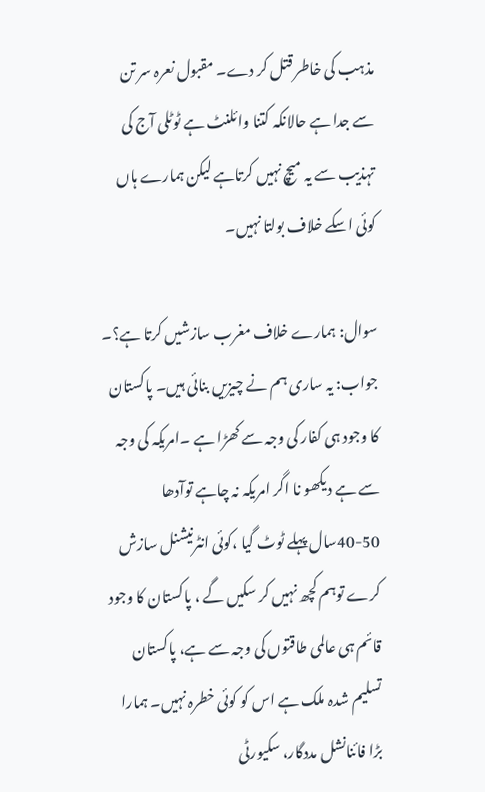مذہب کی خاطر قتل کر دے۔ مقبول نعرہ سر تن سے جدا ہے حالانکہ کتنا وائلنٹ ہے ٹوٹلی آج کی تہذیب سے یہ میچ نہیں کرتاہے لیکن ہمارے ہاں کوئی اسکے خلاف بولتا نہیں۔

سوال: ہمارے خلاف مغرب سازشیں کرتا ہے؟۔
جواب: یہ ساری ہم نے چیزیں بنائی ہیں۔ پاکستان کا وجود ہی کفار کی وجہ سے کھڑا ہے ۔امریکہ کی وجہ سے ہے دیکھو نا اگر امریکہ نہ چاہے توآدھا 50-40سال پہلے ٹوٹ گیا ،کوئی انٹرنیشنل سازش کرے توہم کچھ نہیں کر سکیں گے ، پاکستان کا وجود قائم ہی عالمی طاقتوں کی وجہ سے ہے، پاکستان تسلیم شدہ ملک ہے اس کو کوئی خطرہ نہیں۔ ہمارا بڑا فائنانشل مددگار، سکیورٹی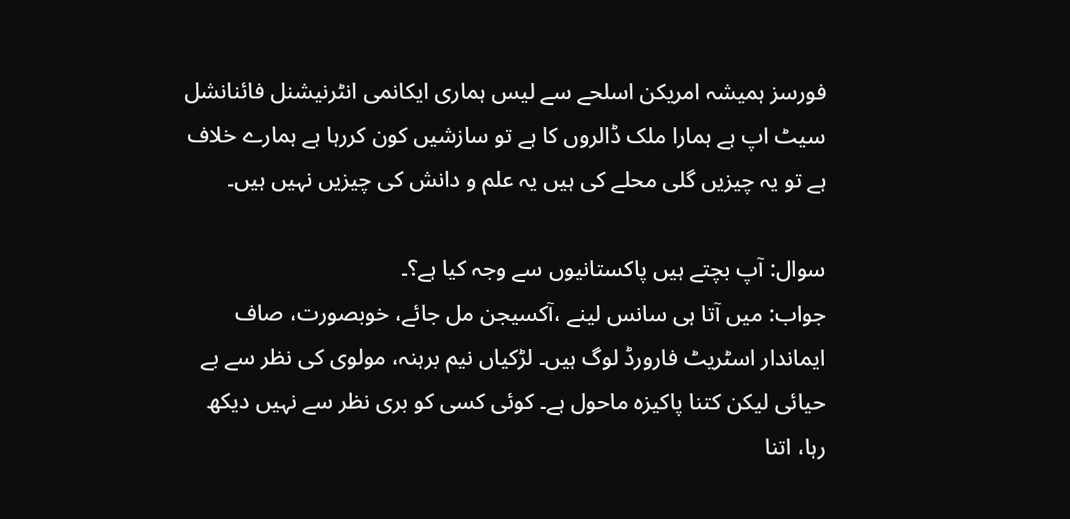فورسز ہمیشہ امریکن اسلحے سے لیس ہماری ایکانمی انٹرنیشنل فائنانشل سیٹ اپ ہے ہمارا ملک ڈالروں کا ہے تو سازشیں کون کررہا ہے ہمارے خلاف ہے تو یہ چیزیں گلی محلے کی ہیں یہ علم و دانش کی چیزیں نہیں ہیں۔

سوال: آپ بچتے ہیں پاکستانیوں سے وجہ کیا ہے؟۔
جواب: میں آتا ہی سانس لینے ،آکسیجن مل جائے، خوبصورت، صاف ایماندار اسٹریٹ فارورڈ لوگ ہیں۔ لڑکیاں نیم برہنہ، مولوی کی نظر سے بے حیائی لیکن کتنا پاکیزہ ماحول ہے۔ کوئی کسی کو بری نظر سے نہیں دیکھ رہا، اتنا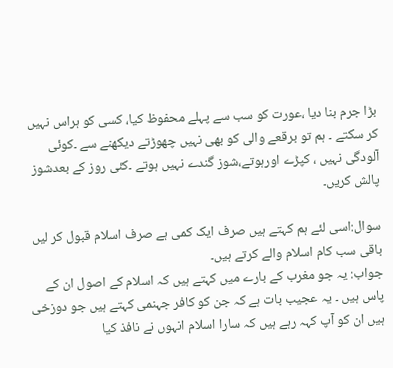بڑا جرم بنا دیا ،عورت کو سب سے پہلے محفوظ کیا، کسی کو ہراس نہیں کر سکتے ۔ ہم تو برقعے والی کو بھی نہیں چھوڑتے دیکھنے سے ۔کوئی آلودگی نہیں ، کپڑے اورہوتے،شوز گندے نہیں ہوتے ۔کئی روز کے بعدشوز پالش کریں۔

سوال:اسی لئے ہم کہتے ہیں صرف ایک کمی ہے صرف اسلام قبول کر لیں باقی سب کام اسلام والے کرتے ہیں۔
جواب: یہ جو مغرب کے بارے میں کہتے ہیں کہ اسلام کے اصول ان کے پاس ہیں ۔ یہ عجیب بات ہے کہ جن کو کافر جہنمی کہتے ہیں جو دوزخی ہیں ان کو آپ کہہ رہے ہیں کہ سارا اسلام انہوں نے نافذ کیا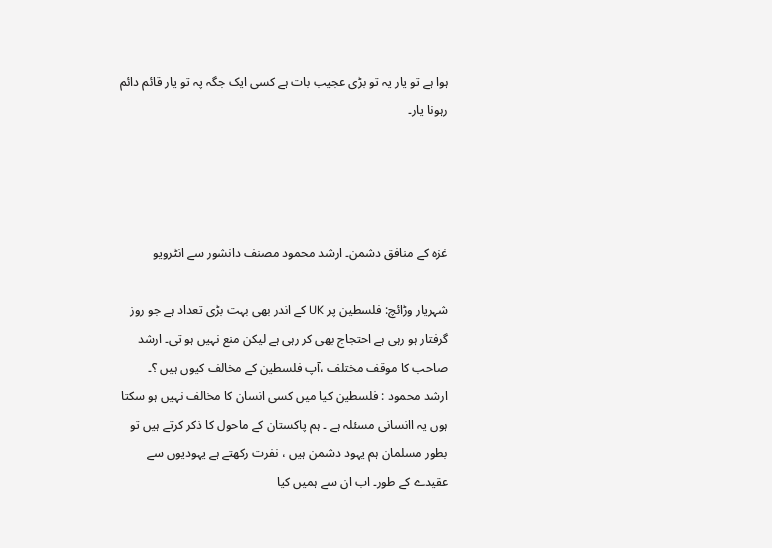ہوا ہے تو یار یہ تو بڑی عجیب بات ہے کسی ایک جگہ پہ تو یار قائم دائم رہونا یار۔




غزہ کے منافق دشمن۔ ارشد محمود مصنف دانشور سے انٹرویو

شہریار وڑائچ: فلسطین پر UK کے اندر بھی بہت بڑی تعداد ہے جو روز گرفتار ہو رہی ہے احتجاج بھی کر رہی ہے لیکن منع نہیں ہو تی۔ ارشد صاحب کا موقف مختلف ،آپ فلسطین کے مخالف کیوں ہیں ؟۔
ارشد محمود : فلسطین کیا میں کسی انسان کا مخالف نہیں ہو سکتا ہوں یہ اانسانی مسئلہ ہے ۔ ہم پاکستان کے ماحول کا ذکر کرتے ہیں تو بطور مسلمان ہم یہود دشمن ہیں ، نفرت رکھتے ہے یہودیوں سے عقیدے کے طور۔ اب ان سے ہمیں کیا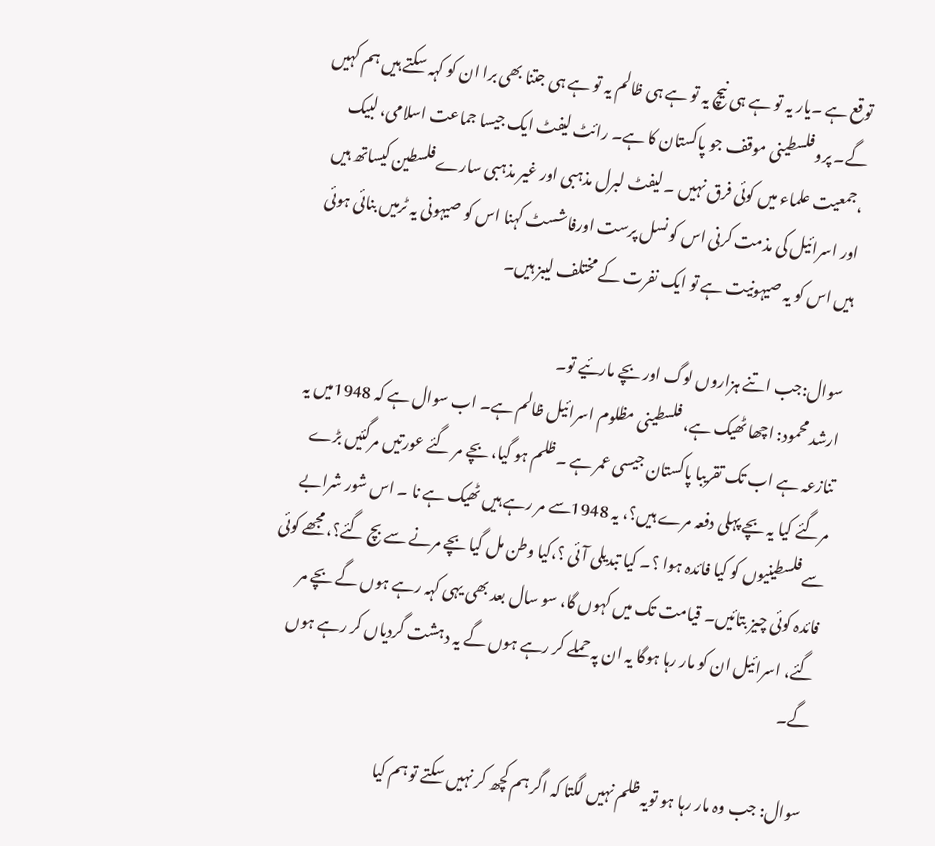توقع ہے ۔یار یہ تو ہے ہی نیچ یہ تو ہے ہی ظالم یہ تو ہے ہی جتنا بھی برا ان کو کہہ سکتے ہیں ہم کہیں گے۔ پرو فلسطینی موقف جو پاکستان کا ہے۔ رائٹ لیفٹ ایک جیسا جماعت اسلامی، لبیک ،جمعیت علماء میں کوئی فرق نہیں ۔ لیفٹ لبرل مذہبی اور غیر مذہبی سارے فلسطین کیساتھ ہیں اور اسرائیل کی مذمت کرنی اس کو نسل پرست اورفاشسٹ کہنا اس کو صیہونی یہ ٹرمیں بنائی ہوئی ہیں اس کو یہ صیہونیت ہے تو ایک نفرت کے مختلف لیبز ہیں۔

سوال:جب اتنے ہزاروں لوگ اور بچے مارئیے تو۔
ارشد محمود: اچھا ٹھیک ہے، فلسطینی مظلوم اسرائیل ظالم ہے۔ اب سوال ہے کہ 1948میں یہ تنازعہ ہے اب تک تقریبا پاکستان جیسی عمر ہے ۔ظلم ہو گیا، بچے مر گئے عورتیں مرگئیں بڑے مرگئے کیا یہ بچے پہلی دفعہ مرے ہیں؟، یہ 1948سے مر رہے ہیں ٹھیک ہے نا ۔ اس شور شرابے سے فلسطینیوں کو کیا فائدہ ہوا ؟۔ کیا تبدیلی آئی ؟،کیا وطن مل گیا بچے مرنے سے بچ گئے؟، مجھے کوئی فائدہ کوئی چیز بتائیں۔ قیامت تک میں کہوں گا، سو سال بعد بھی یہی کہہ رہے ہوں گے بچے مر گئے، اسرائیل ان کو مار رہا ہوگا یہ ان پہ حملے کر رہے ہوں گے یہ دہشت گردیاں کر رہے ہوں گے۔

سوال: جب وہ مار رہا ہو تویہ ظلم نہیں لگتا کہ اگر ہم کچھ کر نہیں سکتے تو ہم کیا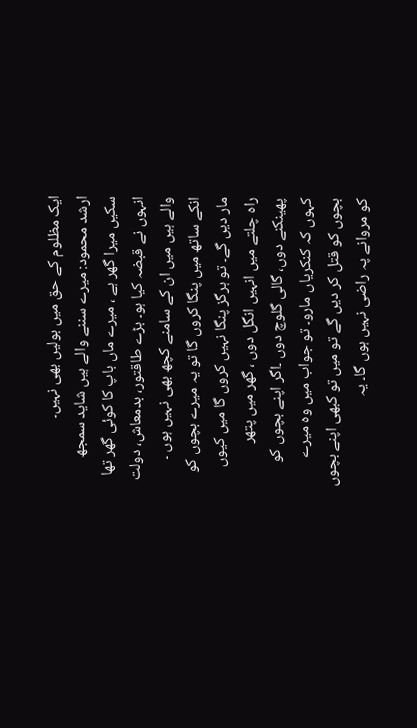ایک مظلوم کے حق میں بولیں بھی نہیں۔
ارشد محمود: میرے سننے والے ہیں شاید سمجھ سکیں میرا گھر ہے ، میرے ماں باپ کا کوئی گھر تھا انہوں نے قبضہ کیا ہو۔ بڑے طاقتور، بدمعاش، دولت والے ہیں میں ان کے سامنے کچھ بھی نہیں ہوں ۔ انکے ساتھ میں پنگا کروں گا تو یہ میرے بچوں کو مار دیں گے۔ تو ہرگز پنگا نہیں کروں گا میں کیوں راہ چلتے میں انہیں انگل دوں ، گھر میں پتھر پھینکنے دوں، گالی گلوچ دوں ۔اگر اپنے بچوں کو کہوں کہ کنکریاں مارو۔ تو جواب میں وہ میرے بچوں کو قتل کر دیں گے تو میں تو کبھی اپنے بچوں کو مروانے پہ راضی نہیں ہوں گا۔ یہ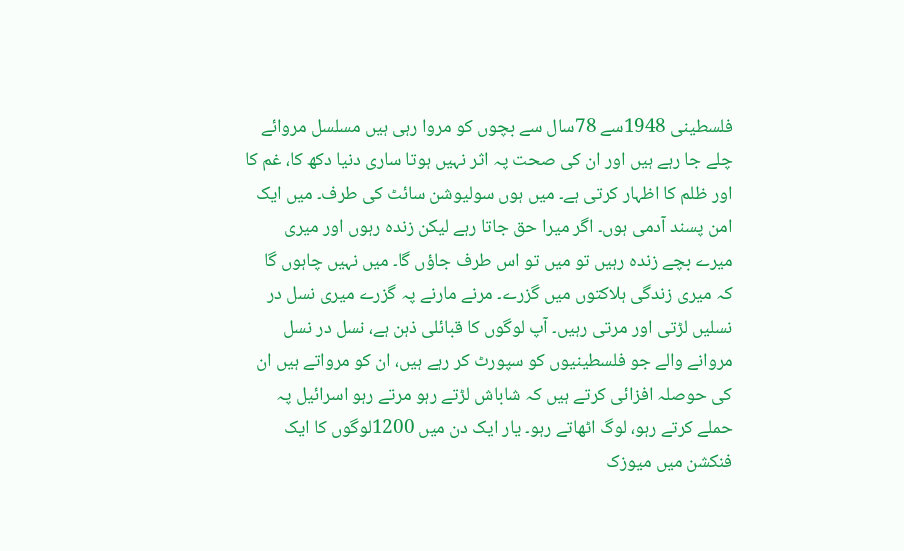فلسطینی 1948سے 78سال سے بچوں کو مروا رہی ہیں مسلسل مروائے چلے جا رہے ہیں اور ان کی صحت پہ اثر نہیں ہوتا ساری دنیا دکھ کا، غم کا اور ظلم کا اظہار کرتی ہے۔ میں ہوں سولیوشن سائٹ کی طرف۔ میں ایک امن پسند آدمی ہوں۔ اگر میرا حق جاتا رہے لیکن زندہ رہوں اور میری میرے بچے زندہ رہیں تو میں تو اس طرف جاؤں گا۔ میں نہیں چاہوں گا کہ میری زندگی ہلاکتوں میں گزرے۔ مرنے مارنے پہ گزرے میری نسل در نسلیں لڑتی اور مرتی رہیں۔ آپ لوگوں کا قبائلی ذہن ہے، نسل در نسل مروانے والے جو فلسطینیوں کو سپورٹ کر رہے ہیں، ان کو مرواتے ہیں ان کی حوصلہ افزائی کرتے ہیں کہ شاباش لڑتے رہو مرتے رہو اسرائیل پہ حملے کرتے رہو، لوگ اٹھاتے رہو۔ یار ایک دن میں 1200لوگوں کا ایک فنکشن میں میوزک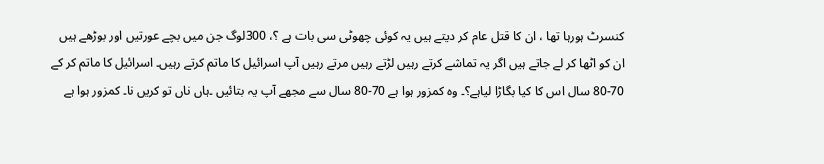کنسرٹ ہورہا تھا ، ان کا قتل عام کر دیتے ہیں یہ کوئی چھوٹی سی بات ہے ؟، 300لوگ جن میں بچے عورتیں اور بوڑھے ہیں ان کو اٹھا کر لے جاتے ہیں اگر یہ تماشے کرتے رہیں لڑتے رہیں مرتے رہیں آپ اسرائیل کا ماتم کرتے رہیں۔ اسرائیل کا ماتم کر کے 70-80 سال اس کا کیا بگاڑا لیاہے؟۔ وہ کمزور ہوا ہے 70-80 سال سے مجھے آپ یہ بتائیں ۔ہاں ناں تو کریں نا۔ کمزور ہوا ہے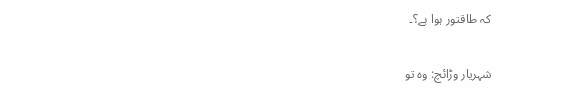کہ طاقتور ہوا ہے؟۔

شہریار وڑائچ: وہ تو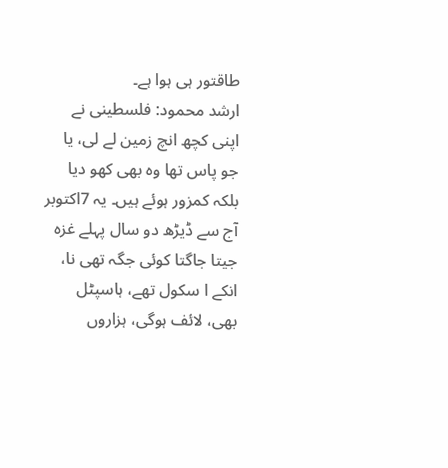طاقتور ہی ہوا ہے۔
ارشد محمود: فلسطینی نے اپنی کچھ انچ زمین لے لی، یا جو پاس تھا وہ بھی کھو دیا بلکہ کمزور ہوئے ہیں۔ یہ 7اکتوبر آج سے ڈیڑھ دو سال پہلے غزہ جیتا جاگتا کوئی جگہ تھی نا، انکے ا سکول تھے، ہاسپٹل بھی، لائف ہوگی، ہزاروں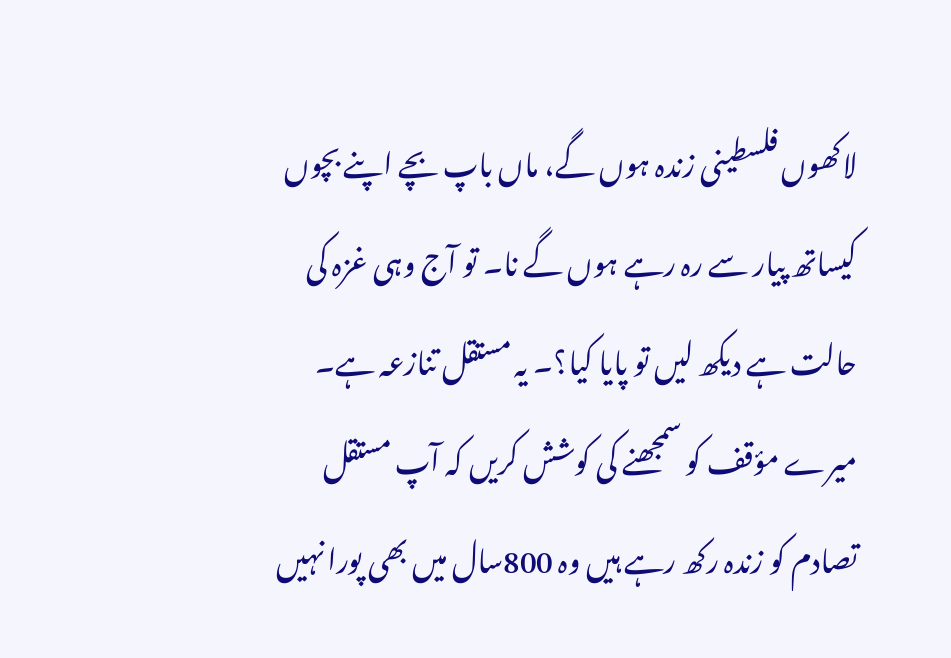لاکھوں فلسطینی زندہ ہوں گے، ماں باپ بچے اپنے بچوں کیساتھ پیار سے رہ رہے ہوں گے نا۔ تو آج وہی غزہ کی حالت ہے دیکھ لیں تو پایا کیا؟۔ یہ مستقل تنازعہ ہے۔ میرے مؤقف کو سمجھنے کی کوشش کریں کہ آپ مستقل تصادم کو زندہ رکھ رہے ہیں وہ 800سال میں بھی پورا نہیں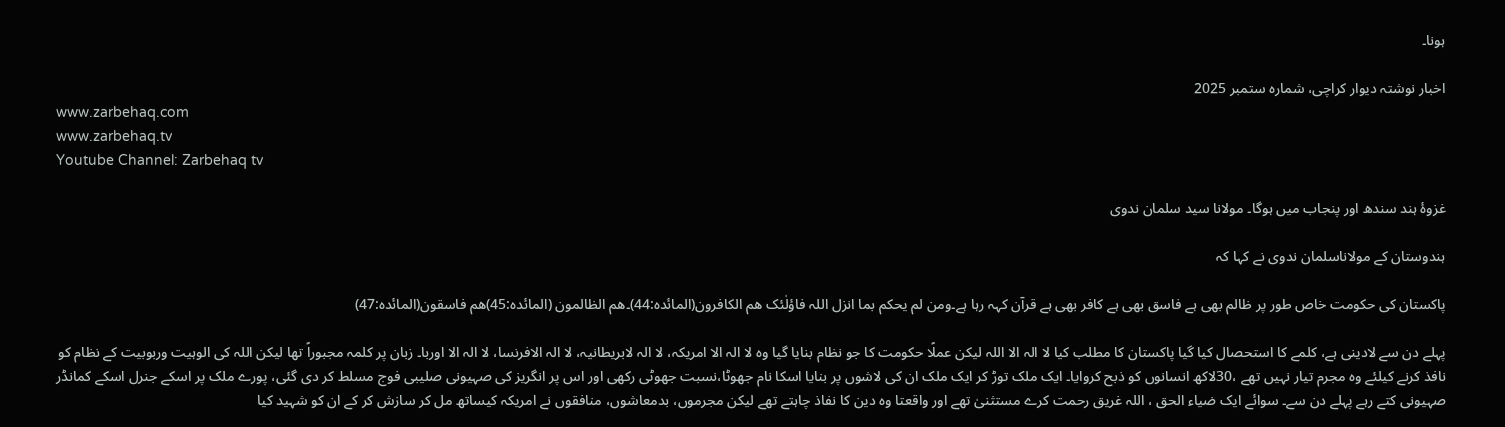ہونا۔

اخبار نوشتہ دیوار کراچی، شمارہ ستمبر 2025
www.zarbehaq.com
www.zarbehaq.tv
Youtube Channel: Zarbehaq tv

غزوۂ ہند سندھ اور پنجاب میں ہوگا۔ مولانا سید سلمان ندوی

ہندوستان کے مولاناسلمان ندوی نے کہا کہ

پاکستان کی حکومت خاص طور پر ظالم بھی ہے فاسق بھی ہے کافر بھی ہے قرآن کہہ رہا ہے۔ومن لم یحکم بما انزل اللہ فاؤلٰئک ھم الکافرون(المائدہ:44)۔ھم الظالمون (المائدہ:45)ھم فاسقون(المائدہ:47)

پہلے دن سے لادینی ہے، کلمے کا استحصال کیا گیا پاکستان کا مطلب کیا لا الہ الا اللہ لیکن عملًا حکومت کا جو نظام بنایا گیا وہ لا الہ الا امریکہ، لا الہ لابریطانیہ، لا الہ الافرنسا، لا الہ الا اوربا۔ زبان پر کلمہ مجبوراً تھا لیکن اللہ کی الوہیت وربوبیت کے نظام کو نافذ کرنے کیلئے وہ مجرم تیار نہیں تھے ،30لاکھ انسانوں کو ذبح کروایا۔ ایک ملک توڑ کر ایک ملک ان کی لاشوں پر بنایا اسکا نام جھوٹا،نسبت جھوٹی رکھی اور اس پر انگریز کی صہیونی صلیبی فوج مسلط کر دی گئی، پورے ملک پر اسکے جنرل اسکے کمانڈر صہیونی کتے رہے پہلے دن سے۔ سوائے ایک ضیاء الحق ، اللہ غریق رحمت کرے مستثنیٰ تھے اور واقعتا وہ دین کا نفاذ چاہتے تھے لیکن مجرموں، بدمعاشوں، منافقوں نے امریکہ کیساتھ مل کر سازش کر کے ان کو شہید کیا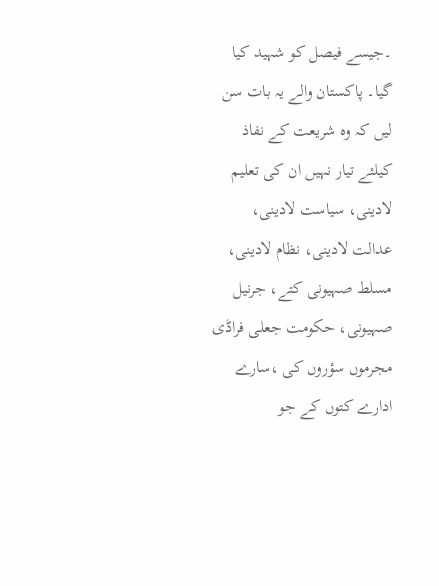۔جیسے فیصل کو شہید کیا گیا۔ پاکستان والے یہ بات سن لیں کہ وہ شریعت کے نفاذ کیلئے تیار نہیں ان کی تعلیم لادینی، سیاست لادینی، عدالت لادینی، نظام لادینی، مسلط صہیونی کتے، جرنیل صہیونی، حکومت جعلی فراڈی مجرموں سؤروں کی ،سارے ادارے کتوں کے جو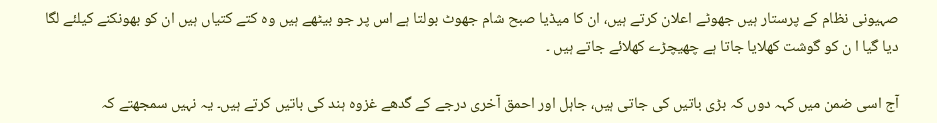صہیونی نظام کے پرستار ہیں جھوٹے اعلان کرتے ہیں، ان کا میڈیا صبح شام جھوٹ بولتا ہے اس پر جو بیٹھے ہیں وہ کتے کتیاں ہیں ان کو بھونکنے کیلئے لگا دیا گیا ا ن کو گوشت کھلایا جاتا ہے چھیچڑے کھلائے جاتے ہیں ۔

آج اسی ضمن میں کہہ دوں کہ بڑی باتیں کی جاتی ہیں، جاہل اور احمق آخری درجے کے گدھے غزوہ ہند کی باتیں کرتے ہیں۔ یہ نہیں سمجھتے کہ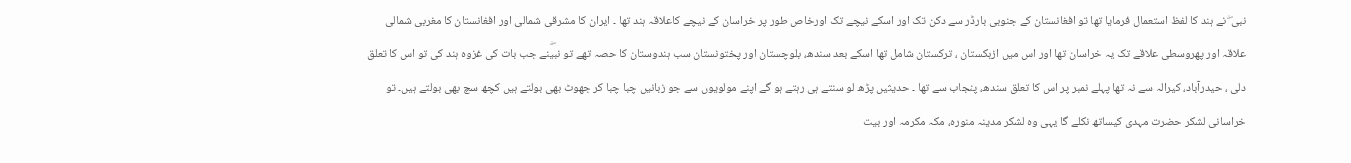نبی ۖ نے ہند کا لفظ استعمال فرمایا تھا تو افغانستان کے جنوبی بارڈر سے دکن تک اور اسکے نیچے تک اورخاص طور پر خراسان کے نیچے کاعلاقہ ہند تھا ۔ ایران کا مشرقی شمالی اور افغانستان کا مغربی شمالی علاقہ اور پھروسطی علاقے تک یہ خراسان تھا اور اس میں ازبکستان ، ترکستان شامل تھا اسکے بعد سندھ، بلوچستان اور پختونستان سب ہندوستان کا حصہ تھے تو نبیۖنے جب بات کی غزوہ ہند کی تو اس کا تعلق دلی ، حیدرآباد، کیرالہ سے نہ تھا پہلے نمبر پر اس کا تعلق سندھ، پنجاب سے تھا ۔ حدیثیں پڑھ لو سنتے ہی رہتے ہو گے اپنے مولویوں سے جو زبانیں چبا چبا کر جھوٹ بھی بولتے ہیں کچھ سچ بھی بولتے ہیں۔ تو خراسانی لشکر حضرت مہدی کیساتھ نکلے گا یہی وہ لشکر مدینہ منورہ، مکہ مکرمہ اور بیت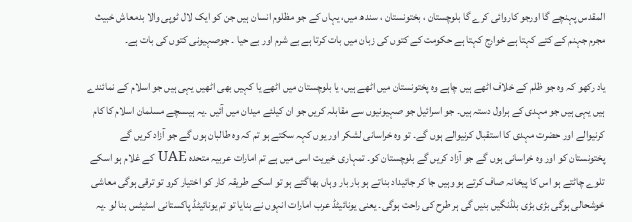المقدس پہنچے گا اورجو کاروائی کرے گا بلوچستان ، بختونستان ، سندھ میں، یہاں کے جو مظلوم انسان ہیں جن کو ایک لال ٹوپی والا بدمعاش خبیث مجرم جہنم کے کتے کہتا ہے خوارج کہتا ہے حکومت کے کتوں کی زبان میں بات کرتا ہے بے شرم اور بے حیا ۔ جوصہیونی کتوں کی بات ہے۔

یاد رکھو کہ وہ جو ظلم کے خلاف اٹھے ہیں چاہے وہ پختونستان میں اٹھے ہیں، یا بلوچستان میں اٹھے یا کہیں بھی اٹھیں یہی ہیں جو اسلام کے نمائندے ہیں یہی ہیں جو مہدی کے ہراول دستہ ہیں۔ جو اسرائیل جو صہیونیوں سے مقابلہ کریں جو ان کیلئے میدان میں آئیں ۔یہ ہیںسچے مسلمان اسلام کا کام کرنیوالے اور حضرت مہدی کا استقبال کرنیوالے ہوں گے۔ تو وہ خراسانی لشکر اور یوں کہہ سکتے ہو تم کہ وہ طالبان ہوں گے جو آزاد کریں گے پختونستان کو اور وہ خراسانی ہوں گے جو آزاد کریں گے بلوچستان کو۔ تمہاری خیریت اسی میں ہے تم امارات عربیہ متحدہ UAE کے غلام ہو اسکے تلوے چاٹتے ہو اس کا پیخانہ صاف کرتے ہو وہیں جا کر جائیداد بناتے ہو بار بار وہاں بھاگتے ہو تو اسکے طریقہ کار کو اختیار کرو تو ترقی ہوگی معاشی خوشحالی ہوگی بڑی بڑی بلڈنگیں بنیں گی ہر طرح کی راحت ہوگی۔ یعنی یونائیٹڈ عرب امارات انہوں نے بنایا تو تم یونائیٹڈ پاکستانی اسٹیٹس بنا لو ۔یہ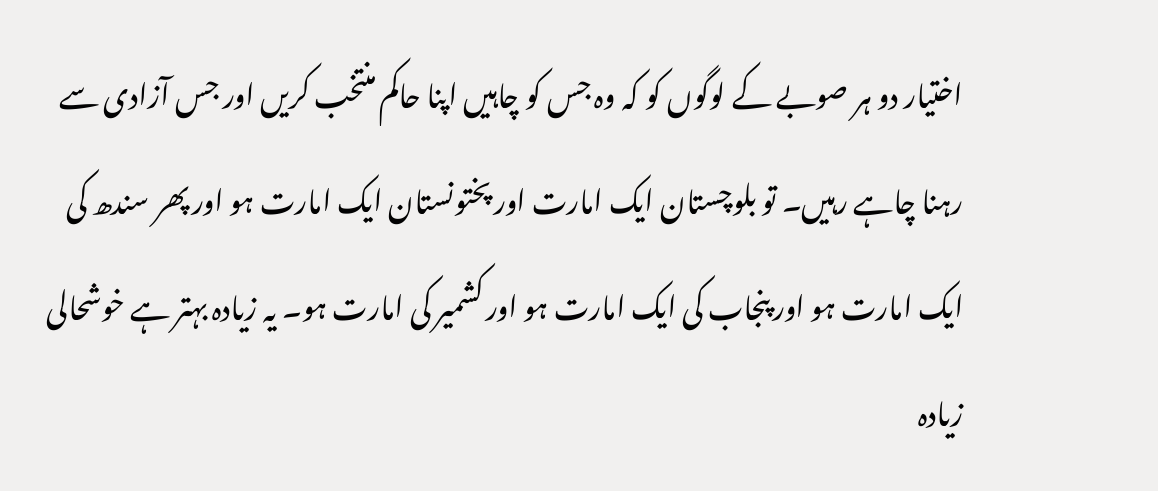اختیار دو ہر صوبے کے لوگوں کو کہ وہ جس کو چاہیں اپنا حاکم منتخب کریں اور جس آزادی سے رہنا چاہے رہیں۔ تو بلوچستان ایک امارت اور پختونستان ایک امارت ہو اور پھر سندھ کی ایک امارت ہو اور پنجاب کی ایک امارت ہو اور کشمیر کی امارت ہو۔ یہ زیادہ بہتر ہے خوشحالی زیادہ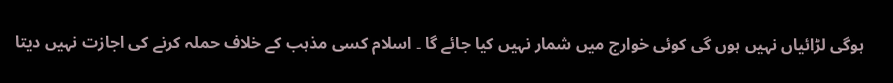ہوگی لڑائیاں نہیں ہوں گی کوئی خوارج میں شمار نہیں کیا جائے گا ۔ اسلام کسی مذہب کے خلاف حملہ کرنے کی اجازت نہیں دیتا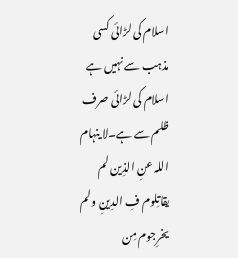اسلام کی لڑائی کسی مذہب سے نہیں ہے اسلام کی لڑائی صرف ظلم سے ہے۔لا ینہام اللہ عنِ الذِین لم یقاتِلوم فِ الدِینِ ولم یخرِجوم مِن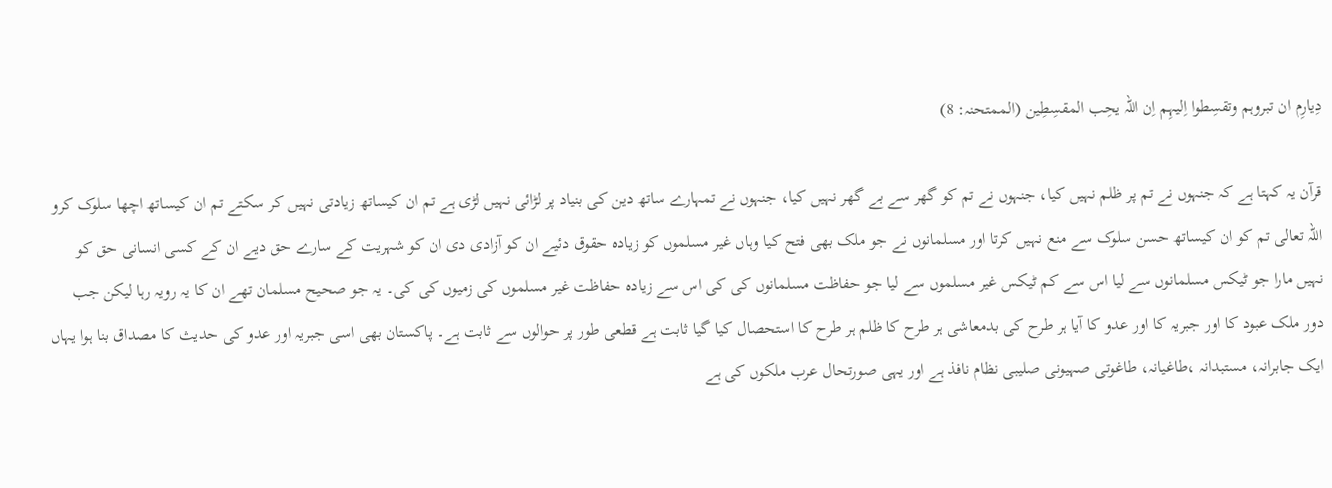دِیارِم ان تبروہم وتقسِطوا اِلیہِم اِن اللہ یحِب المقسِطِین (الممتحنہ: 8)

قرآن یہ کہتا ہے کہ جنہوں نے تم پر ظلم نہیں کیا، جنہوں نے تم کو گھر سے بے گھر نہیں کیا، جنہوں نے تمہارے ساتھ دین کی بنیاد پر لڑائی نہیں لڑی ہے تم ان کیساتھ زیادتی نہیں کر سکتے تم ان کیساتھ اچھا سلوک کرو اللہ تعالی تم کو ان کیساتھ حسن سلوک سے منع نہیں کرتا اور مسلمانوں نے جو ملک بھی فتح کیا وہاں غیر مسلموں کو زیادہ حقوق دئیے ان کو آزادی دی ان کو شہریت کے سارے حق دیے ان کے کسی انسانی حق کو نہیں مارا جو ٹیکس مسلمانوں سے لیا اس سے کم ٹیکس غیر مسلموں سے لیا جو حفاظت مسلمانوں کی کی اس سے زیادہ حفاظت غیر مسلموں کی زمیوں کی کی۔ یہ جو صحیح مسلمان تھے ان کا یہ رویہ رہا لیکن جب دور ملک عبود کا اور جبریہ کا اور عدو کا آیا ہر طرح کی بدمعاشی ہر طرح کا ظلم ہر طرح کا استحصال کیا گیا ثابت ہے قطعی طور پر حوالوں سے ثابت ہے۔ پاکستان بھی اسی جبریہ اور عدو کی حدیث کا مصداق بنا ہوا یہاں ایک جابرانہ، مستبدانہ ،طاغیانہ، طاغوتی صہیونی صلیبی نظام نافذ ہے اور یہی صورتحال عرب ملکوں کی ہے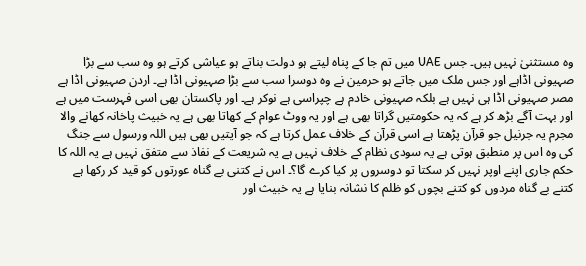وہ مستثنیٰ نہیں ہیں۔ جس UAE میں تم جا کے پناہ لیتے ہو دولت بناتے ہو عیاشی کرتے ہو وہ سب سے بڑا صہیونی اڈاہے اور جس ملک میں جاتے ہو حرمین نے وہ دوسرا سب سے بڑا صہیونی اڈا ہے۔ اردن صہیونی اڈا ہے مصر صہیونی اڈا ہی نہیں ہے بلکہ صہیونی خادم ہے چپراسی ہے نوکر ہے۔ اور پاکستان بھی اسی فہرست میں ہے اور بہت آگے بڑھ کر ہے کہ یہ حکومتیں گراتا بھی ہے اور یہ ووٹ عوام کے کھاتا بھی ہے یہ خبیث پاخانہ کھانے والا مجرم یہ جرنیل جو قرآن پڑھتا ہے اسی قرآن کے خلاف عمل کرتا ہے کہ جو آیتیں بھی ہیں اللہ ورسول سے جنگ کی وہ اس پر منطبق ہوتی ہے یہ سودی نظام کے خلاف نہیں ہے یہ شریعت کے نفاذ سے متفق نہیں ہے یہ اللہ کا حکم جاری اپنے اوپر نہیں کر سکتا تو دوسروں پر کیا کرے گا؟۔ اس نے کتنی بے گناہ عورتوں کو قید کر رکھا ہے کتنے بے گناہ مردوں کو کتنے بچوں کو ظلم کا نشانہ بنایا ہے یہ خبیث اور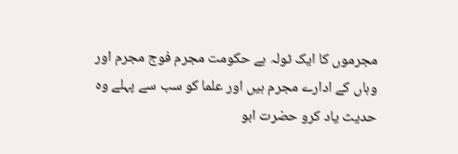مجرموں کا ایک ٹولہ ہے حکومت مجرم فوج مجرم اور وہاں کے ادارے مجرم ہیں اور علما کو سب سے پہلے وہ حدیث یاد کرو حضرت ابو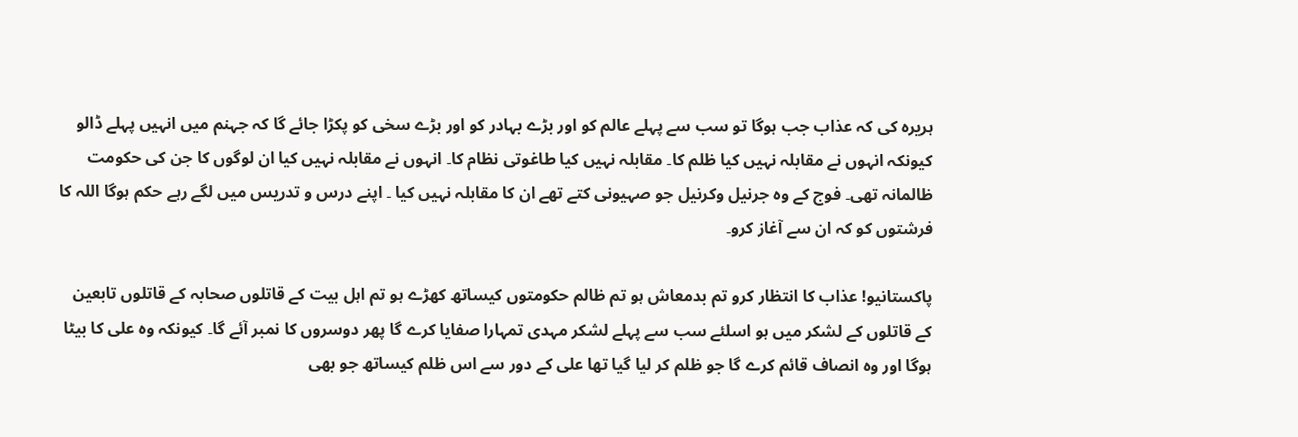ہریرہ کی کہ عذاب جب ہوگا تو سب سے پہلے عالم کو اور بڑے بہادر کو اور بڑے سخی کو پکڑا جائے گا کہ جہنم میں انہیں پہلے ڈالو کیونکہ انہوں نے مقابلہ نہیں کیا ظلم کا۔ مقابلہ نہیں کیا طاغوتی نظام کا۔ انہوں نے مقابلہ نہیں کیا ان لوگوں کا جن کی حکومت ظالمانہ تھی۔ فوج کے وہ جرنیل وکرنیل جو صہیونی کتے تھے ان کا مقابلہ نہیں کیا ۔ اپنے درس و تدریس میں لگے رہے حکم ہوگا اللہ کا فرشتوں کو کہ ان سے آغاز کرو۔

پاکستانیو! عذاب کا انتظار کرو تم بدمعاش ہو تم ظالم حکومتوں کیساتھ کھڑے ہو تم اہل بیت کے قاتلوں صحابہ کے قاتلوں تابعین کے قاتلوں کے لشکر میں ہو اسلئے سب سے پہلے لشکر مہدی تمہارا صفایا کرے گا پھر دوسروں کا نمبر آئے گا۔ کیونکہ وہ علی کا بیٹا ہوگا اور وہ انصاف قائم کرے گا جو ظلم کر لیا گیا تھا علی کے دور سے اس ظلم کیساتھ جو بھی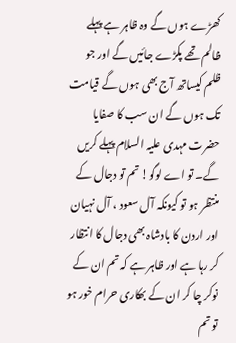کھڑے ہوں گے وہ ظاہر ہے پہلے ظالم تھے پکڑے جائیں گے اور جو ظلم کیساتھ آج بھی ہوں گے قیامت تک ہوں گے ان سب کا صفایا حضرت مہدی علیہ السلام پہلے کریں گے۔ تو اے لوگو! تم تو دجال کے منتظر ہو تو کیونکہ آل سعود ، آل نہیان اور اردن کا بادشاہ بھی دجال کا انتظار کر رہا ہے اور ظاہر ہے کہ تم ان کے نوکر چا کر ان کے بھکاری حرام خور ہو تو تم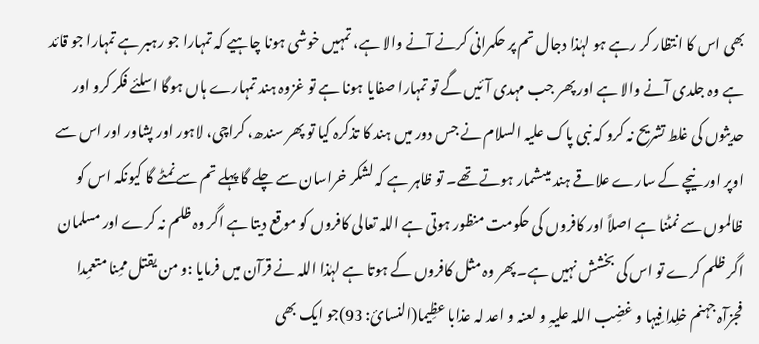بھی اس کا انتظار کر رہے ہو لہٰذا دجال تم پر حکمرانی کرنے آنے والا ہے، تمہیں خوشی ہونا چاہیے کہ تمہارا جو رہبر ہے تمہارا جو قائد ہے وہ جلدی آنے والا ہے اور پھر جب مہدی آئیں گے تو تمہارا صفایا ہونا ہے تو غزوہ ہند تمہارے ہاں ہوگا اسلئے فکر کرو اور حدیثوں کی غلط تشریح نہ کرو کہ نبی پاک علیہ السلام نے جس دور میں ہند کا تذکرہ کیا تو پھر سندھ، کراچی، لاہور اور پشاور اور اس سے اوپر اور نیچے کے سارے علاقے ہند میںشمار ہوتے تھے۔ تو ظاہر ہے کہ لشکر خراسان سے چلے گا پہلے تم سے نمٹے گا کیونکہ اس کو ظالموں سے نمٹنا ہے اصلاً اور کافروں کی حکومت منظور ہوتی ہے اللہ تعالی کافروں کو موقع دیتا ہے اگر وہ ظلم نہ کرے اور مسلمان اگر ظلم کرے تو اس کی بخشش نہیں ہے۔ پھر وہ مثل کافروں کے ہوتا ہے لہٰذا اللہ نے قرآن میں فرمایا :و من یقتل ممِنا متعمِدا فجزآہ جہنم خلِدا فِیہا و غضِب اللہ علیہِ و لعنہ و اعد لہ عذابا عظِیما(النسائ: 93)جو ایک بھی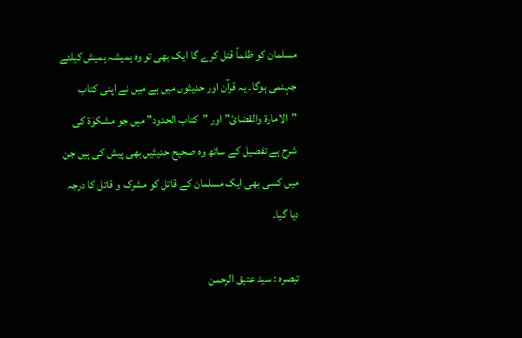مسلمان کو ظلماً قتل کرے گا ایک بھی تو وہ ہمیشہ ہمیش کیلئے جہنمی ہوگا۔ یہ قرآن اور حدیثوں میں ہے میں نے اپنی کتاب ”الامارة والقضائ” اور ”کتاب الحدود” میں جو مشکوٰة کی شرح ہے تفصیل کے ساتھ وہ صحیح حدیثیں بھی پیش کی ہیں جن میں کسی بھی ایک مسلمان کے قاتل کو مشرک و قاتل کا درجہ دیا گیا۔

تبصرہ : سید عتیق الرحمن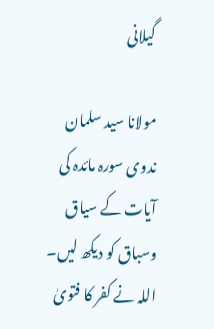گیلانی

مولانا سید سلمان ندوی سورہ مائدہ کی آیات کے سیاق وسباق کو دیکھ لیں۔ اللہ نے کفر کا فتویٰ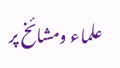علماء ومشائخ پر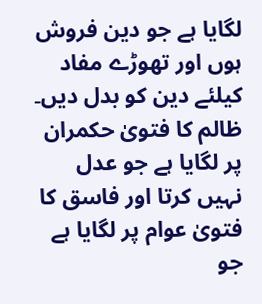لگایا ہے جو دین فروش ہوں اور تھوڑے مفاد کیلئے دین کو بدل دیں۔ ظالم کا فتویٰ حکمران پر لگایا ہے جو عدل نہیں کرتا اور فاسق کا فتویٰ عوام پر لگایا ہے جو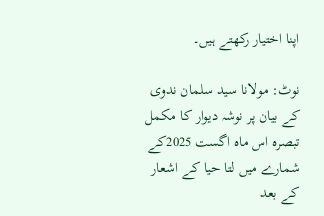اپنا اختیار رکھتے ہیں۔

نوٹ: مولانا سید سلمان ندوی کے بیان پر نوشہ دیوار کا مکمل تبصرہ اس ماہ اگست 2025کے شمارے میں لتا حیا کے اشعار کے بعد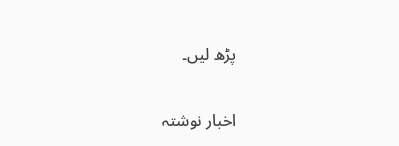پڑھ لیں۔

اخبار نوشتہ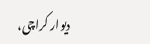دیوار کراچی،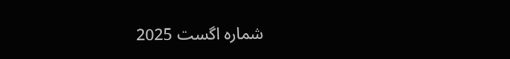شمارہ اگست 2025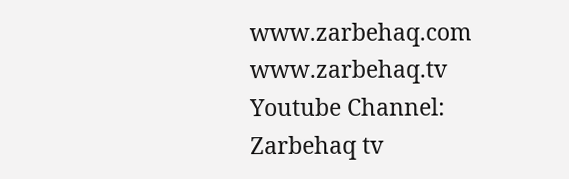www.zarbehaq.com
www.zarbehaq.tv
Youtube Channel: Zarbehaq tv